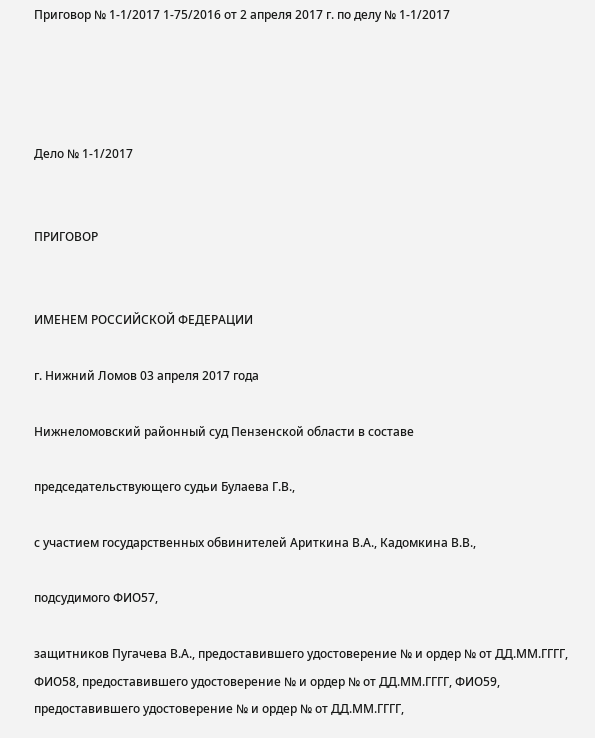Приговор № 1-1/2017 1-75/2016 от 2 апреля 2017 г. по делу № 1-1/2017




Дело № 1-1/2017


ПРИГОВОР


ИМЕНЕМ РОССИЙСКОЙ ФЕДЕРАЦИИ

г. Нижний Ломов 03 апреля 2017 года

Нижнеломовский районный суд Пензенской области в составе

председательствующего судьи Булаева Г.В.,

с участием государственных обвинителей Ариткина В.А., Кадомкина В.В.,

подсудимого ФИО57,

защитников Пугачева В.А., предоставившего удостоверение № и ордер № от ДД.ММ.ГГГГ, ФИО58, предоставившего удостоверение № и ордер № от ДД.ММ.ГГГГ, ФИО59, предоставившего удостоверение № и ордер № от ДД.ММ.ГГГГ,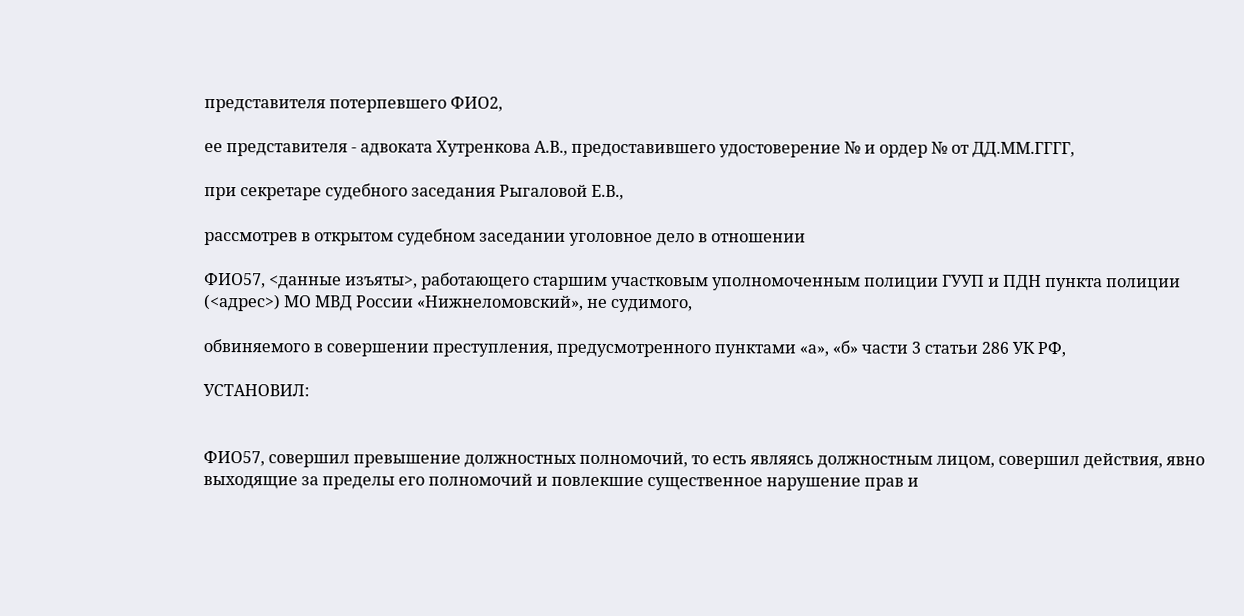представителя потерпевшего ФИО2,

ее представителя - адвоката Хутренкова А.В., предоставившего удостоверение № и ордер № от ДД.ММ.ГГГГ,

при секретаре судебного заседания Рыгаловой Е.В.,

рассмотрев в открытом судебном заседании уголовное дело в отношении

ФИО57, <данные изъяты>, работающего старшим участковым уполномоченным полиции ГУУП и ПДН пункта полиции (<адрес>) МО МВД России «Нижнеломовский», не судимого,

обвиняемого в совершении преступления, предусмотренного пунктами «а», «б» части 3 статьи 286 УК РФ,

УСТАНОВИЛ:


ФИО57, совершил превышение должностных полномочий, то есть являясь должностным лицом, совершил действия, явно выходящие за пределы его полномочий и повлекшие существенное нарушение прав и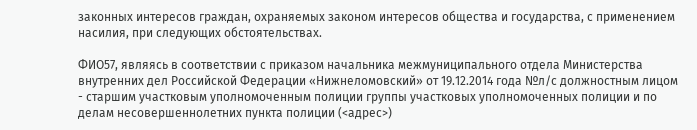законных интересов граждан, охраняемых законом интересов общества и государства, с применением насилия, при следующих обстоятельствах.

ФИО57, являясь в соответствии с приказом начальника межмуниципального отдела Министерства внутренних дел Российской Федерации «Нижнеломовский» от 19.12.2014 года №л/с должностным лицом - старшим участковым уполномоченным полиции группы участковых уполномоченных полиции и по делам несовершеннолетних пункта полиции (<адрес>)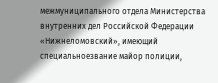межмуниципального отдела Министерства внутренних дел Российской Федерации «Нижнеломовский», имеющий специальноезвание майор полиции,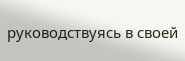руководствуясь в своей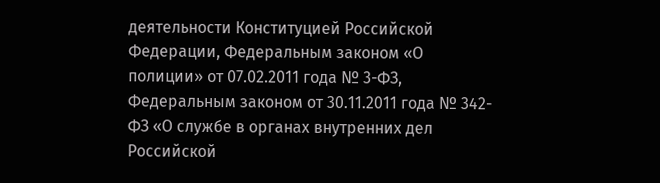деятельности Конституцией Российской Федерации, Федеральным законом «О полиции» от 07.02.2011 года № 3-ФЗ, Федеральным законом от 30.11.2011 года № 342-ФЗ «О службе в органах внутренних дел Российской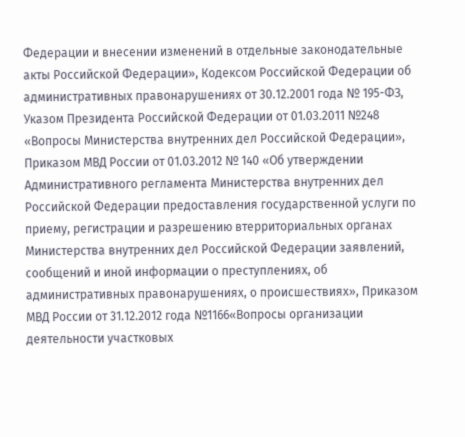Федерации и внесении изменений в отдельные законодательные акты Российской Федерации», Кодексом Российской Федерации об административных правонарушениях от 30.12.2001 года № 195-ФЗ, Указом Президента Российской Федерации от 01.03.2011 №248 «Вопросы Министерства внутренних дел Российской Федерации», Приказом МВД России от 01.03.2012 № 140 «Об утверждении Административного регламента Министерства внутренних дел Российской Федерации предоставления государственной услуги по приему, регистрации и разрешению втерриториальных органах Министерства внутренних дел Российской Федерации заявлений, сообщений и иной информации о преступлениях, об административных правонарушениях, о происшествиях», Приказом МВД России от 31.12.2012 года №1166«Вопросы организации деятельности участковых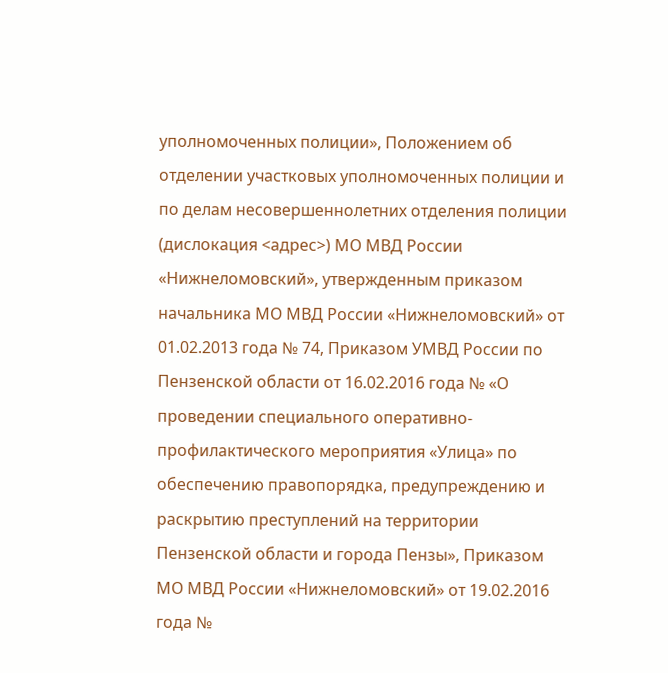уполномоченных полиции», Положением об отделении участковых уполномоченных полиции и по делам несовершеннолетних отделения полиции (дислокация <адрес>) МО МВД России «Нижнеломовский», утвержденным приказом начальника МО МВД России «Нижнеломовский» от 01.02.2013 года № 74, Приказом УМВД России по Пензенской области от 16.02.2016 года № «О проведении специального оперативно-профилактического мероприятия «Улица» по обеспечению правопорядка, предупреждению и раскрытию преступлений на территории Пензенской области и города Пензы», Приказом МО МВД России «Нижнеломовский» от 19.02.2016 года №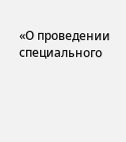«О проведении специального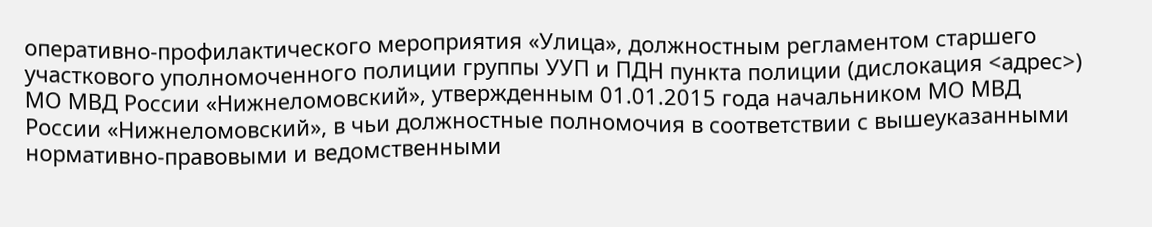оперативно-профилактического мероприятия «Улица», должностным регламентом старшего участкового уполномоченного полиции группы УУП и ПДН пункта полиции (дислокация <адрес>) МО МВД России «Нижнеломовский», утвержденным 01.01.2015 года начальником МО МВД России «Нижнеломовский», в чьи должностные полномочия в соответствии с вышеуказанными нормативно-правовыми и ведомственными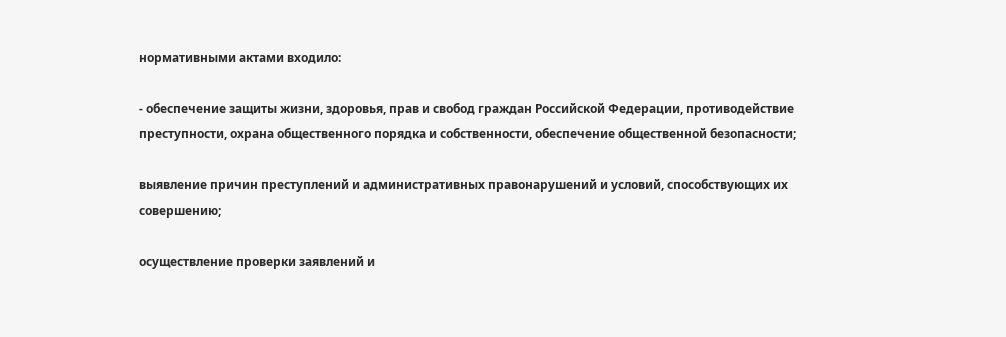нормативными актами входило:

- обеспечение защиты жизни, здоровья, прав и свобод граждан Российской Федерации, противодействие преступности, охрана общественного порядка и собственности, обеспечение общественной безопасности;

выявление причин преступлений и административных правонарушений и условий, способствующих их совершению;

осуществление проверки заявлений и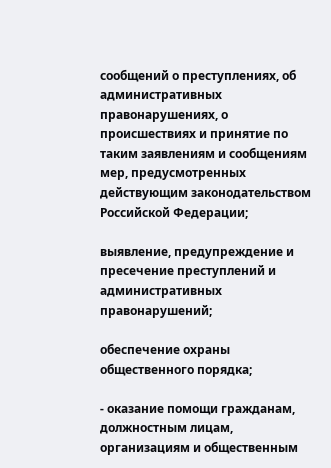сообщений о преступлениях, об административных правонарушениях, о происшествиях и принятие по таким заявлениям и сообщениям мер, предусмотренных действующим законодательством Российской Федерации;

выявление, предупреждение и пресечение преступлений и административных правонарушений;

обеспечение охраны общественного порядка;

- оказание помощи гражданам, должностным лицам, организациям и общественным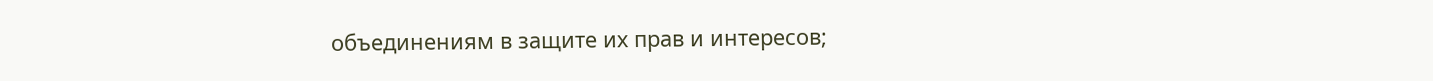объединениям в защите их прав и интересов;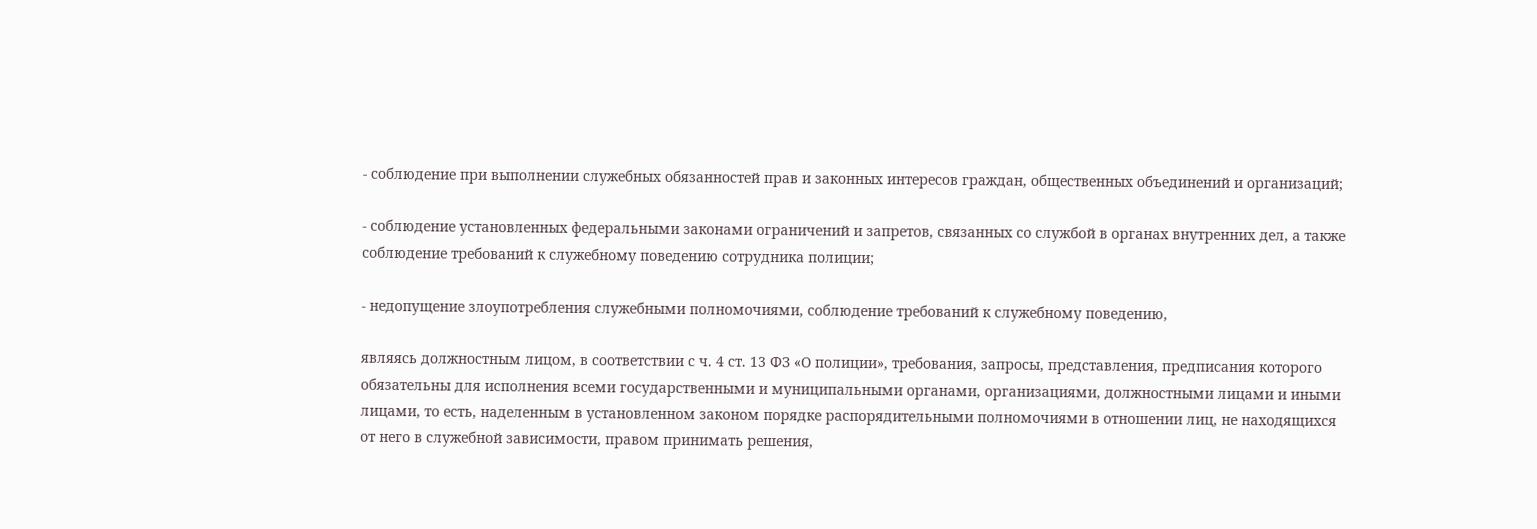- соблюдение при выполнении служебных обязанностей прав и законных интересов граждан, общественных объединений и организаций;

- соблюдение установленных федеральными законами ограничений и запретов, связанных со службой в органах внутренних дел, а также соблюдение требований к служебному поведению сотрудника полиции;

- недопущение злоупотребления служебными полномочиями, соблюдение требований к служебному поведению,

являясь должностным лицом, в соответствии с ч. 4 ст. 13 ФЗ «О полиции», требования, запросы, представления, предписания которого обязательны для исполнения всеми государственными и муниципальными органами, организациями, должностными лицами и иными лицами, то есть, наделенным в установленном законом порядке распорядительными полномочиями в отношении лиц, не находящихся от него в служебной зависимости, правом принимать решения,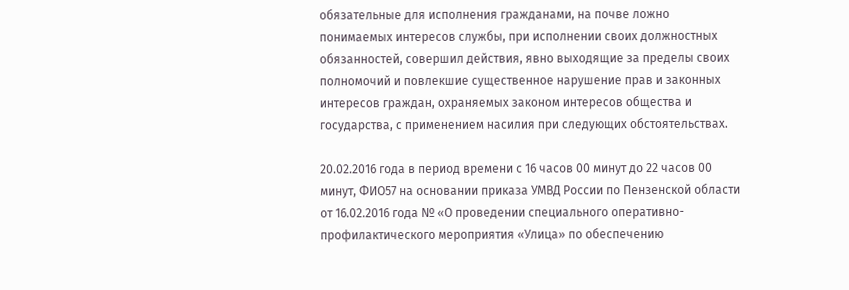обязательные для исполнения гражданами, на почве ложно понимаемых интересов службы, при исполнении своих должностных обязанностей, совершил действия, явно выходящие за пределы своих полномочий и повлекшие существенное нарушение прав и законных интересов граждан, охраняемых законом интересов общества и государства, с применением насилия при следующих обстоятельствах.

20.02.2016 года в период времени с 16 часов 00 минут до 22 часов 00 минут, ФИО57 на основании приказа УМВД России по Пензенской области от 16.02.2016 года № «О проведении специального оперативно-профилактического мероприятия «Улица» по обеспечению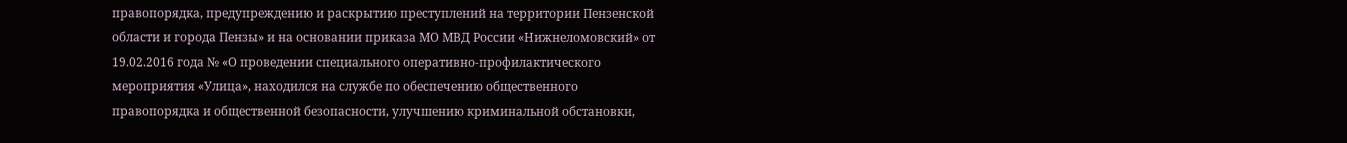правопорядка, предупреждению и раскрытию преступлений на территории Пензенской области и города Пензы» и на основании приказа МО МВД России «Нижнеломовский» от 19.02.2016 года № «О проведении специального оперативно-профилактического мероприятия «Улица», находился на службе по обеспечению общественного правопорядка и общественной безопасности, улучшению криминальной обстановки,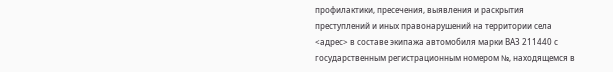профилактики, пресечения, выявления и раскрытия преступлений и иных правонарушений на территории села <адрес> в составе экипажа автомобиля марки ВАЗ 211440 с государственным регистрационным номером №, находящемся в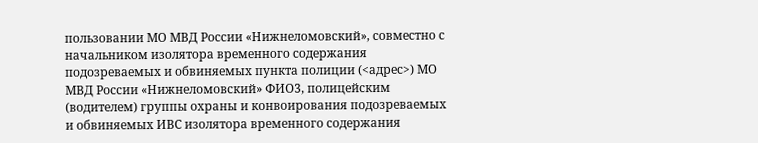пользовании МО МВД России «Нижнеломовский», совместно с начальником изолятора временного содержания подозреваемых и обвиняемых пункта полиции (<адрес>) МО МВД России «Нижнеломовский» ФИО3, полицейским (водителем) группы охраны и конвоирования подозреваемых и обвиняемых ИВС изолятора временного содержания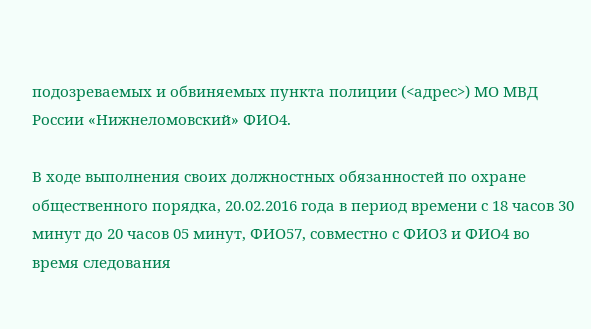подозреваемых и обвиняемых пункта полиции (<адрес>) МО МВД России «Нижнеломовский» ФИО4.

В ходе выполнения своих должностных обязанностей по охране общественного порядка, 20.02.2016 года в период времени с 18 часов 30 минут до 20 часов 05 минут, ФИО57, совместно с ФИО3 и ФИО4 во время следования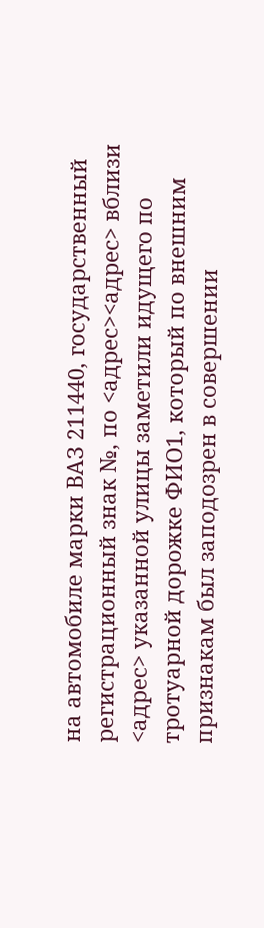на автомобиле марки ВАЗ 211440, государственный регистрационный знак №, по <адрес><адрес> вблизи <адрес> указанной улицы заметили идущего по тротуарной дорожке ФИО1, который по внешним признакам был заподозрен в совершении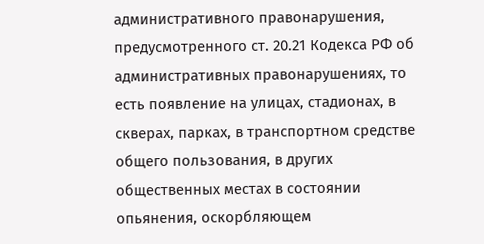административного правонарушения, предусмотренного ст. 20.21 Кодекса РФ об административных правонарушениях, то есть появление на улицах, стадионах, в скверах, парках, в транспортном средстве общего пользования, в других общественных местах в состоянии опьянения, оскорбляющем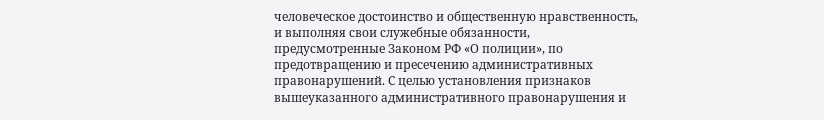человеческое достоинство и общественную нравственность, и выполняя свои служебные обязанности, предусмотренные Законом РФ «О полиции», по предотвращению и пресечению административных правонарушений. С целью установления признаков вышеуказанного административного правонарушения и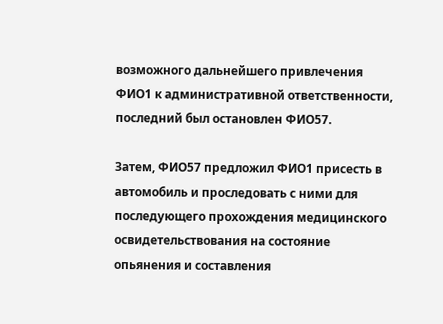возможного дальнейшего привлечения ФИО1 к административной ответственности, последний был остановлен ФИО57.

Затем, ФИО57 предложил ФИО1 присесть в автомобиль и проследовать с ними для последующего прохождения медицинского освидетельствования на состояние опьянения и составления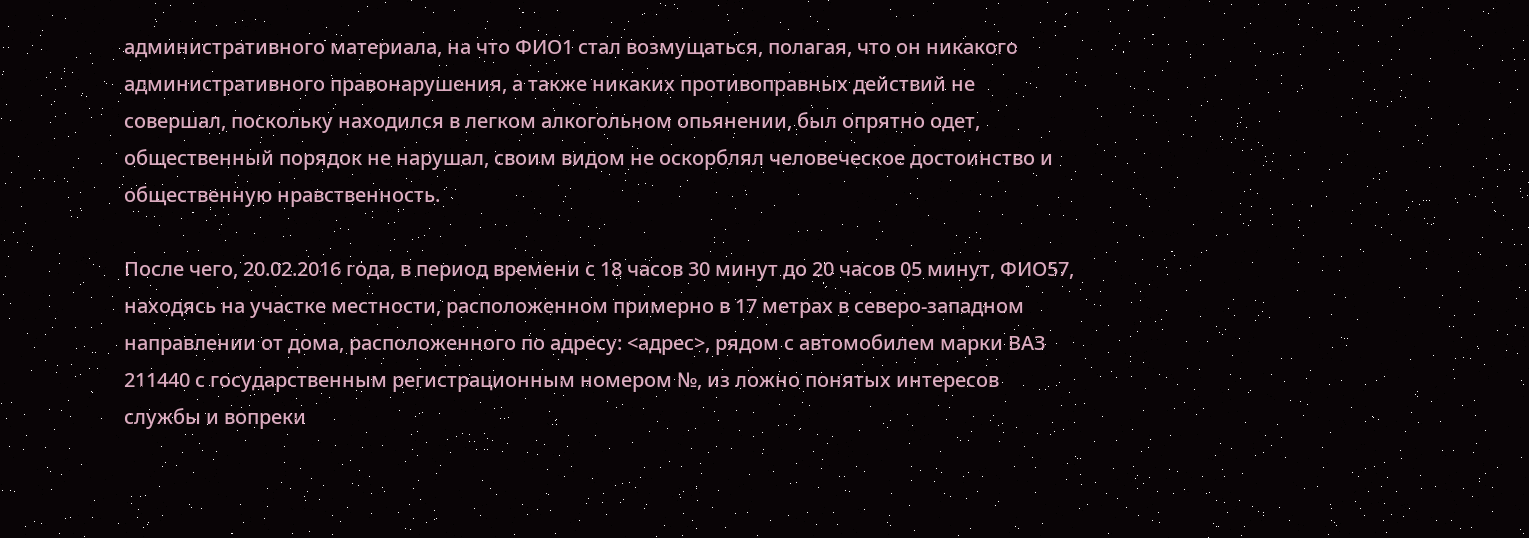административного материала, на что ФИО1 стал возмущаться, полагая, что он никакого административного правонарушения, а также никаких противоправных действий не совершал, поскольку находился в легком алкогольном опьянении, был опрятно одет, общественный порядок не нарушал, своим видом не оскорблял человеческое достоинство и общественную нравственность.

После чего, 20.02.2016 года, в период времени с 18 часов 30 минут до 20 часов 05 минут, ФИО57, находясь на участке местности, расположенном примерно в 17 метрах в северо-западном направлении от дома, расположенного по адресу: <адрес>, рядом с автомобилем марки ВАЗ 211440 с государственным регистрационным номером №, из ложно понятых интересов службы и вопреки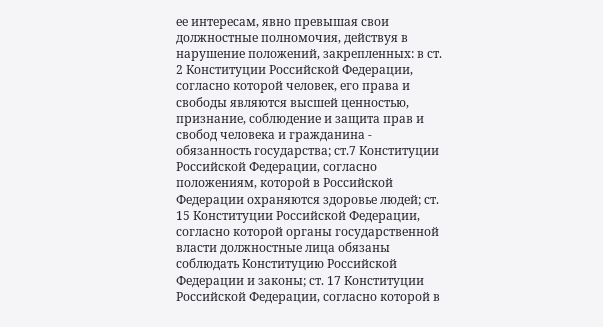ее интересам, явно превышая свои должностные полномочия, действуя в нарушение положений, закрепленных: в ст. 2 Конституции Российской Федерации, согласно которой человек, его права и свободы являются высшей ценностью, признание, соблюдение и защита прав и свобод человека и гражданина - обязанность государства; ст.7 Конституции Российской Федерации, согласно положениям, которой в Российской Федерации охраняются здоровье людей; ст. 15 Конституции Российской Федерации, согласно которой органы государственной власти должностные лица обязаны соблюдать Конституцию Российской Федерации и законы; ст. 17 Конституции Российской Федерации, согласно которой в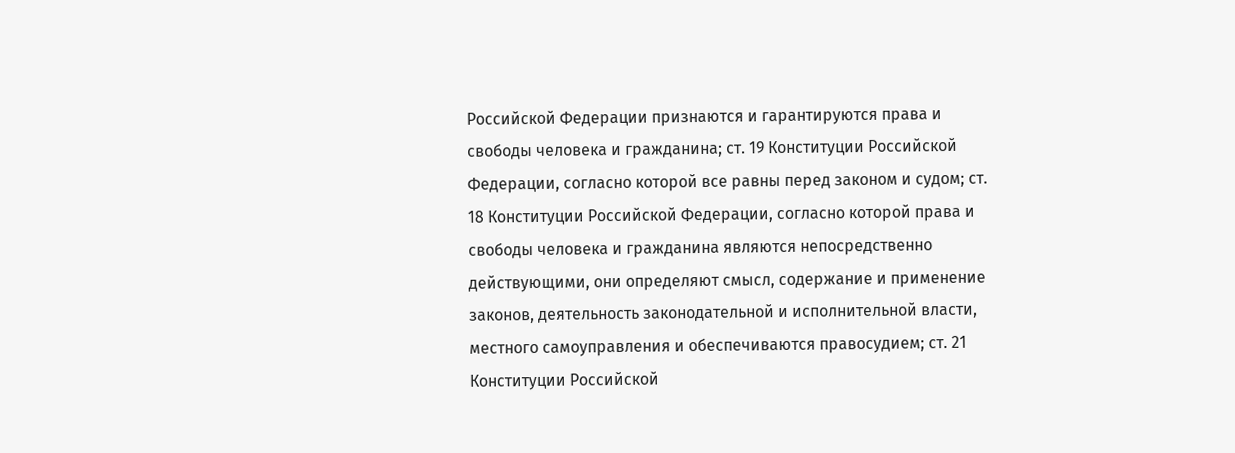Российской Федерации признаются и гарантируются права и свободы человека и гражданина; ст. 19 Конституции Российской Федерации, согласно которой все равны перед законом и судом; ст. 18 Конституции Российской Федерации, согласно которой права и свободы человека и гражданина являются непосредственно действующими, они определяют смысл, содержание и применение законов, деятельность законодательной и исполнительной власти, местного самоуправления и обеспечиваются правосудием; ст. 21 Конституции Российской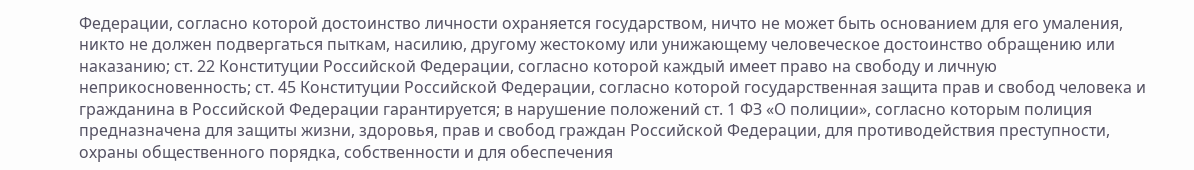Федерации, согласно которой достоинство личности охраняется государством, ничто не может быть основанием для его умаления, никто не должен подвергаться пыткам, насилию, другому жестокому или унижающему человеческое достоинство обращению или наказанию; ст. 22 Конституции Российской Федерации, согласно которой каждый имеет право на свободу и личную неприкосновенность; ст. 45 Конституции Российской Федерации, согласно которой государственная защита прав и свобод человека и гражданина в Российской Федерации гарантируется; в нарушение положений ст. 1 ФЗ «О полиции», согласно которым полиция предназначена для защиты жизни, здоровья, прав и свобод граждан Российской Федерации, для противодействия преступности, охраны общественного порядка, собственности и для обеспечения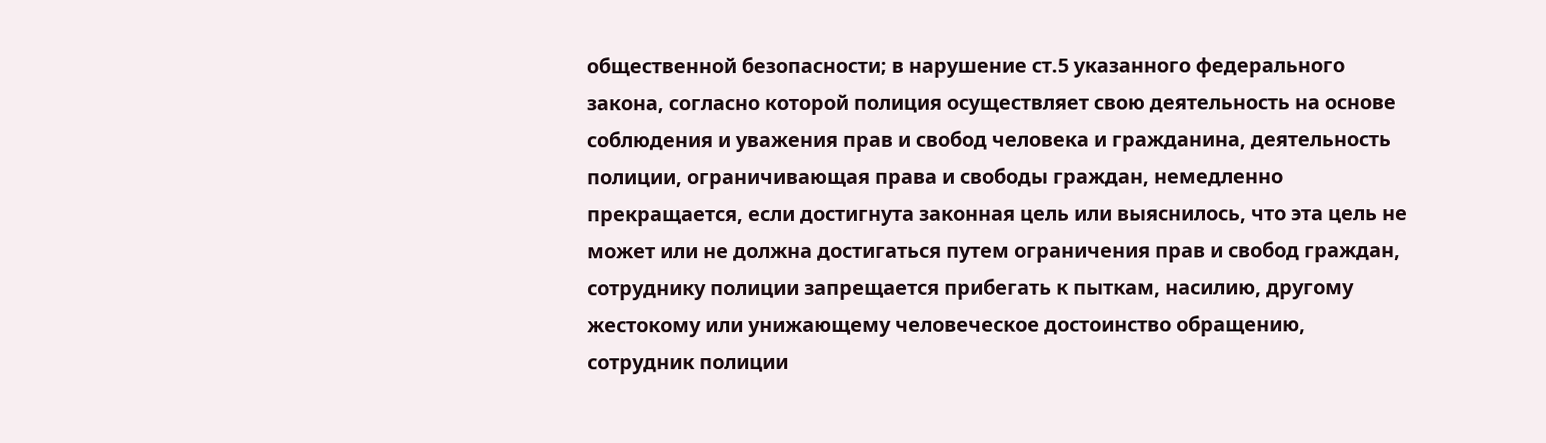общественной безопасности; в нарушение ст.5 указанного федерального закона, согласно которой полиция осуществляет свою деятельность на основе соблюдения и уважения прав и свобод человека и гражданина, деятельность полиции, ограничивающая права и свободы граждан, немедленно прекращается, если достигнута законная цель или выяснилось, что эта цель не может или не должна достигаться путем ограничения прав и свобод граждан, сотруднику полиции запрещается прибегать к пыткам, насилию, другому жестокому или унижающему человеческое достоинство обращению, сотрудник полиции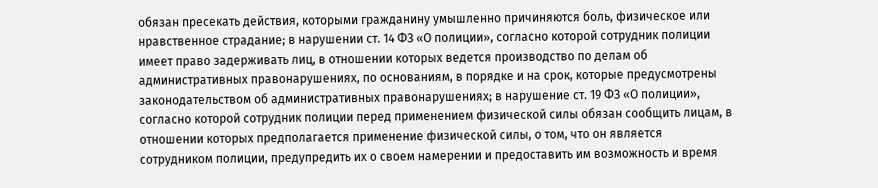обязан пресекать действия, которыми гражданину умышленно причиняются боль, физическое или нравственное страдание; в нарушении ст. 14 ФЗ «О полиции», согласно которой сотрудник полиции имеет право задерживать лиц, в отношении которых ведется производство по делам об административных правонарушениях, по основаниям, в порядке и на срок, которые предусмотрены законодательством об административных правонарушениях; в нарушение ст. 19 ФЗ «О полиции», согласно которой сотрудник полиции перед применением физической силы обязан сообщить лицам, в отношении которых предполагается применение физической силы, о том, что он является сотрудником полиции, предупредить их о своем намерении и предоставить им возможность и время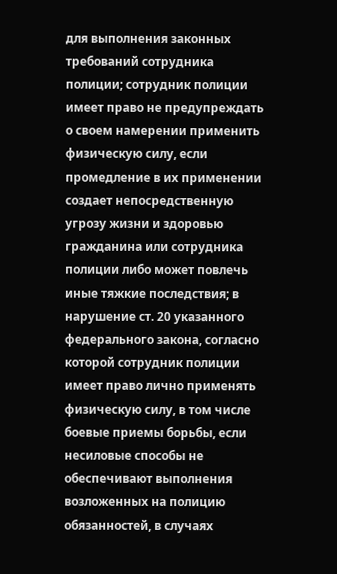для выполнения законных требований сотрудника полиции; сотрудник полиции имеет право не предупреждать о своем намерении применить физическую силу, если промедление в их применении создает непосредственную угрозу жизни и здоровью гражданина или сотрудника полиции либо может повлечь иные тяжкие последствия; в нарушение ст. 20 указанного федерального закона, согласно которой сотрудник полиции имеет право лично применять физическую силу, в том числе боевые приемы борьбы, если несиловые способы не обеспечивают выполнения возложенных на полицию обязанностей, в случаях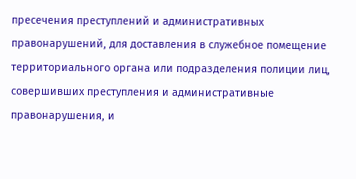пресечения преступлений и административных правонарушений, для доставления в служебное помещение территориального органа или подразделения полиции лиц, совершивших преступления и административные правонарушения, и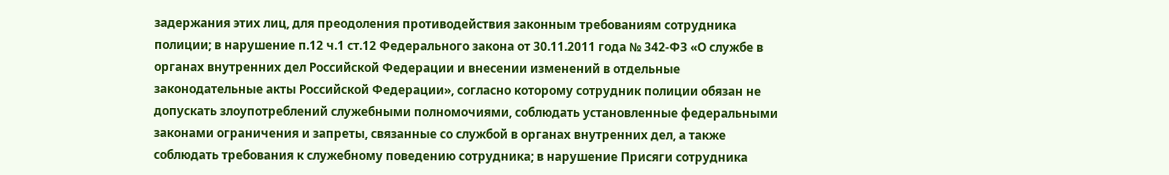задержания этих лиц, для преодоления противодействия законным требованиям сотрудника полиции; в нарушение п.12 ч.1 ст.12 Федерального закона от 30.11.2011 года № 342-ФЗ «О службе в органах внутренних дел Российской Федерации и внесении изменений в отдельные законодательные акты Российской Федерации», согласно которому сотрудник полиции обязан не допускать злоупотреблений служебными полномочиями, соблюдать установленные федеральными законами ограничения и запреты, связанные со службой в органах внутренних дел, а также соблюдать требования к служебному поведению сотрудника; в нарушение Присяги сотрудника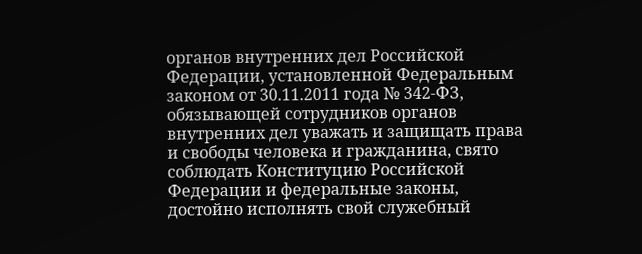органов внутренних дел Российской Федерации, установленной Федеральным законом от 30.11.2011 года № 342-ФЗ, обязывающей сотрудников органов внутренних дел уважать и защищать права и свободы человека и гражданина, свято соблюдать Конституцию Российской Федерации и федеральные законы, достойно исполнять свой служебный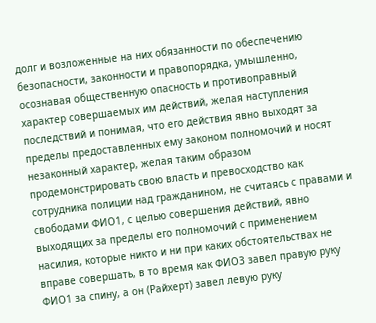долг и возложенные на них обязанности по обеспечению безопасности, законности и правопорядка, умышленно, осознавая общественную опасность и противоправный характер совершаемых им действий, желая наступления последствий и понимая, что его действия явно выходят за пределы предоставленных ему законом полномочий и носят незаконный характер, желая таким образом продемонстрировать свою власть и превосходство как сотрудника полиции над гражданином, не считаясь с правами и свободами ФИО1, с целью совершения действий, явно выходящих за пределы его полномочий с применением насилия, которые никто и ни при каких обстоятельствах не вправе совершать, в то время как ФИО3 завел правую руку ФИО1 за спину, а он (Райхерт) завел левую руку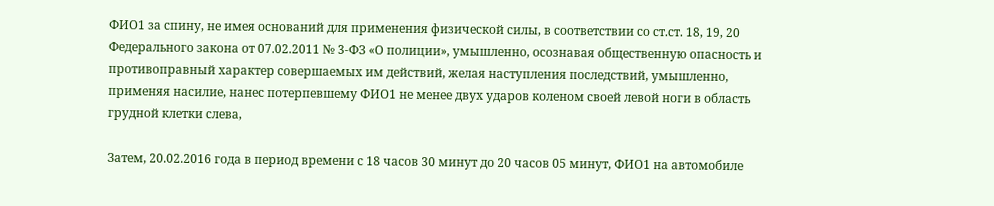ФИО1 за спину, не имея оснований для применения физической силы, в соответствии со ст.ст. 18, 19, 20 Федерального закона от 07.02.2011 № 3-ФЗ «О полиции», умышленно, осознавая общественную опасность и противоправный характер совершаемых им действий, желая наступления последствий, умышленно, применяя насилие, нанес потерпевшему ФИО1 не менее двух ударов коленом своей левой ноги в область грудной клетки слева,

Затем, 20.02.2016 года в период времени с 18 часов 30 минут до 20 часов 05 минут, ФИО1 на автомобиле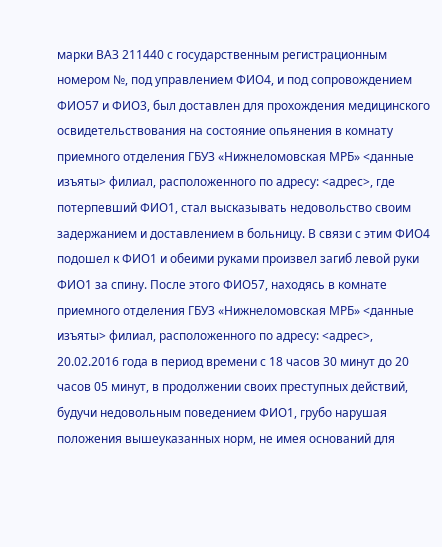марки ВАЗ 211440 с государственным регистрационным номером №, под управлением ФИО4, и под сопровождением ФИО57 и ФИО3, был доставлен для прохождения медицинского освидетельствования на состояние опьянения в комнату приемного отделения ГБУЗ «Нижнеломовская МРБ» <данные изъяты> филиал, расположенного по адресу: <адрес>, где потерпевший ФИО1, стал высказывать недовольство своим задержанием и доставлением в больницу. В связи с этим ФИО4 подошел к ФИО1 и обеими руками произвел загиб левой руки ФИО1 за спину. После этого ФИО57, находясь в комнате приемного отделения ГБУЗ «Нижнеломовская МРБ» <данные изъяты> филиал, расположенного по адресу: <адрес>, 20.02.2016 года в период времени с 18 часов 30 минут до 20 часов 05 минут, в продолжении своих преступных действий, будучи недовольным поведением ФИО1, грубо нарушая положения вышеуказанных норм, не имея оснований для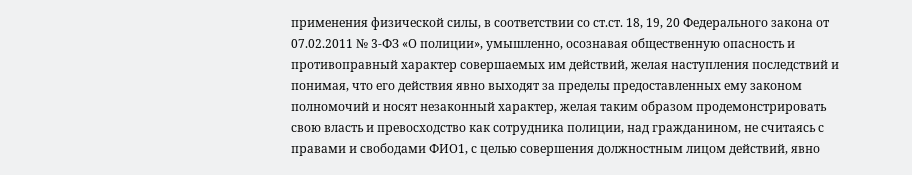применения физической силы, в соответствии со ст.ст. 18, 19, 20 Федерального закона от 07.02.2011 № 3-ФЗ «О полиции», умышленно, осознавая общественную опасность и противоправный характер совершаемых им действий, желая наступления последствий и понимая, что его действия явно выходят за пределы предоставленных ему законом полномочий и носят незаконный характер, желая таким образом продемонстрировать свою власть и превосходство как сотрудника полиции, над гражданином, не считаясь с правами и свободами ФИО1, с целью совершения должностным лицом действий, явно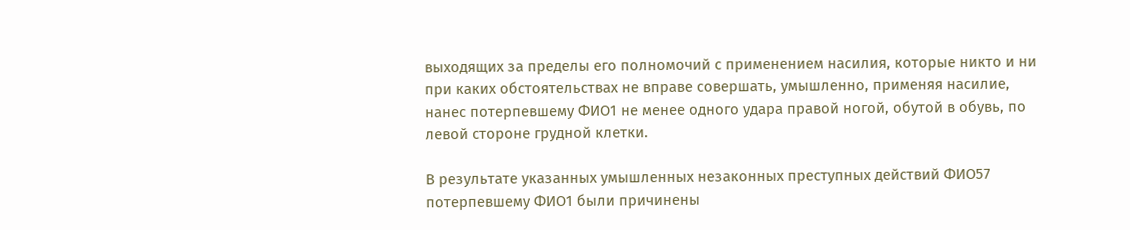выходящих за пределы его полномочий с применением насилия, которые никто и ни при каких обстоятельствах не вправе совершать, умышленно, применяя насилие, нанес потерпевшему ФИО1 не менее одного удара правой ногой, обутой в обувь, по левой стороне грудной клетки.

В результате указанных умышленных незаконных преступных действий ФИО57 потерпевшему ФИО1 были причинены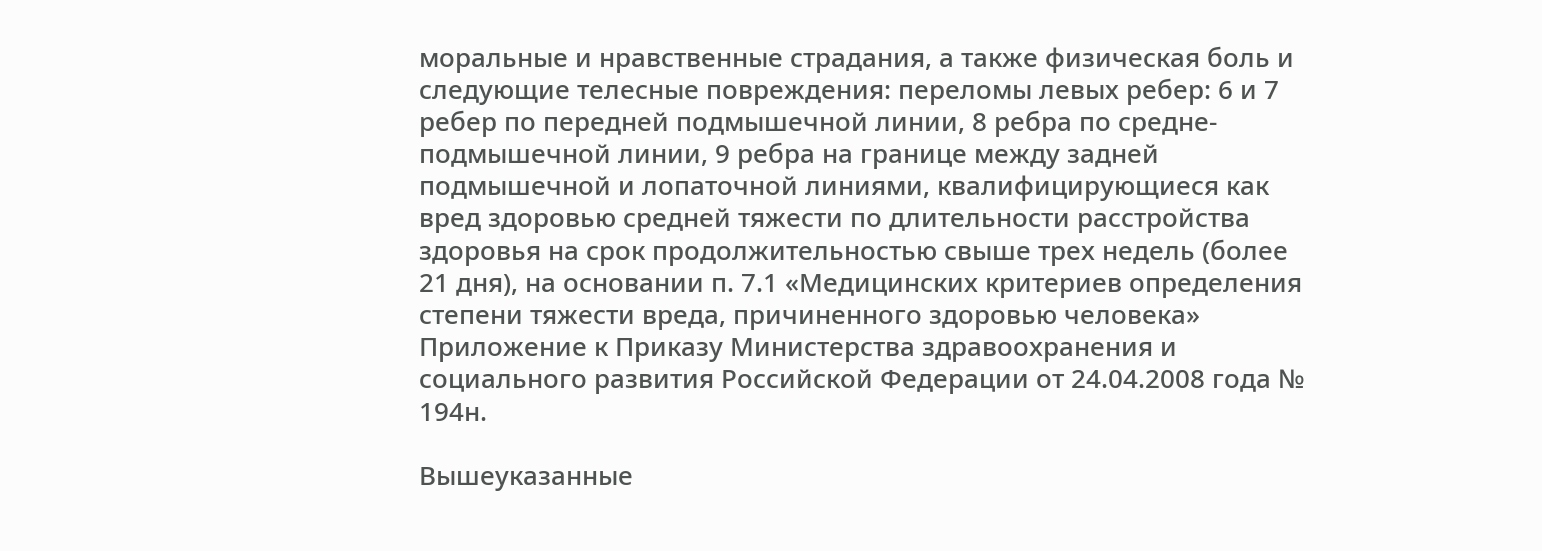моральные и нравственные страдания, а также физическая боль и следующие телесные повреждения: переломы левых ребер: 6 и 7 ребер по передней подмышечной линии, 8 ребра по средне-подмышечной линии, 9 ребра на границе между задней подмышечной и лопаточной линиями, квалифицирующиеся как вред здоровью средней тяжести по длительности расстройства здоровья на срок продолжительностью свыше трех недель (более 21 дня), на основании п. 7.1 «Медицинских критериев определения степени тяжести вреда, причиненного здоровью человека» Приложение к Приказу Министерства здравоохранения и социального развития Российской Федерации от 24.04.2008 года № 194н.

Вышеуказанные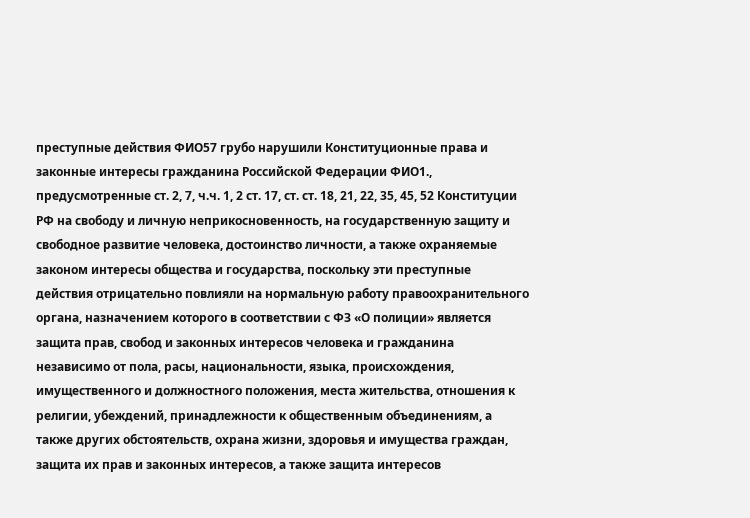преступные действия ФИО57 грубо нарушили Конституционные права и законные интересы гражданина Российской Федерации ФИО1., предусмотренные ст. 2, 7, ч.ч. 1, 2 ст. 17, ст. ст. 18, 21, 22, 35, 45, 52 Конституции РФ на свободу и личную неприкосновенность, на государственную защиту и свободное развитие человека, достоинство личности, а также охраняемые законом интересы общества и государства, поскольку эти преступные действия отрицательно повлияли на нормальную работу правоохранительного органа, назначением которого в соответствии с ФЗ «О полиции» является защита прав, свобод и законных интересов человека и гражданина независимо от пола, расы, национальности, языка, происхождения, имущественного и должностного положения, места жительства, отношения к религии, убеждений, принадлежности к общественным объединениям, а также других обстоятельств, охрана жизни, здоровья и имущества граждан, защита их прав и законных интересов, а также защита интересов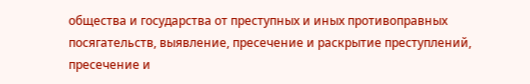общества и государства от преступных и иных противоправных посягательств, выявление, пресечение и раскрытие преступлений, пресечение и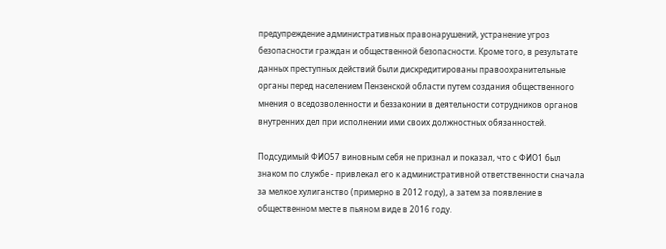предупреждение административных правонарушений, устранение угроз безопасности граждан и общественной безопасности. Кроме того, в результате данных преступных действий были дискредитированы правоохранительные органы перед населением Пензенской области путем создания общественного мнения о вседозволенности и беззаконии в деятельности сотрудников органов внутренних дел при исполнении ими своих должностных обязанностей.

Подсудимый ФИО57 виновным себя не признал и показал, что с ФИО1 был знаком по службе - привлекал его к административной ответственности сначала за мелкое хулиганство (примерно в 2012 году), а затем за появление в общественном месте в пьяном виде в 2016 году.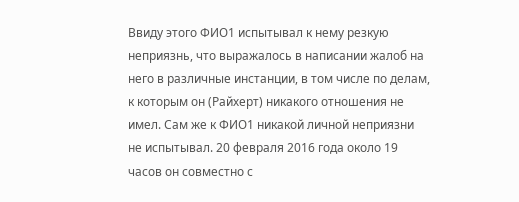Ввиду этого ФИО1 испытывал к нему резкую неприязнь, что выражалось в написании жалоб на него в различные инстанции, в том числе по делам, к которым он (Райхерт) никакого отношения не имел. Сам же к ФИО1 никакой личной неприязни не испытывал. 20 февраля 2016 года около 19 часов он совместно с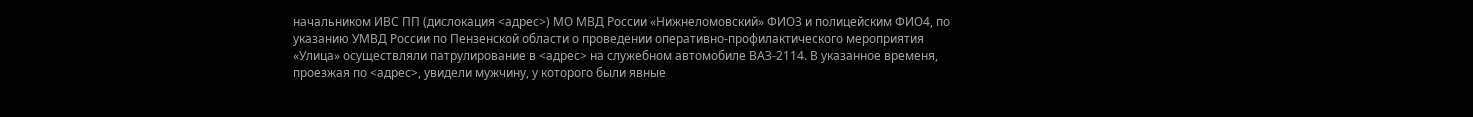начальником ИВС ПП (дислокация <адрес>) МО МВД России «Нижнеломовский» ФИО3 и полицейским ФИО4, по указанию УМВД России по Пензенской области о проведении оперативно-профилактического мероприятия «Улица» осуществляли патрулирование в <адрес> на служебном автомобиле ВАЗ-2114. В указанное временя, проезжая по <адрес>, увидели мужчину, у которого были явные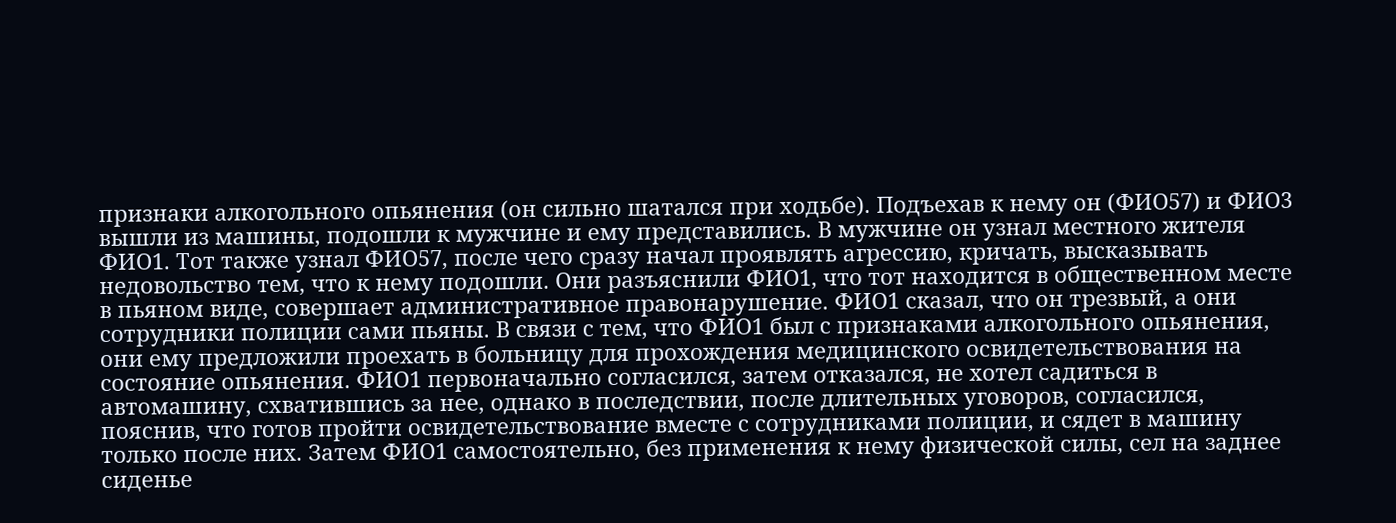признаки алкогольного опьянения (он сильно шатался при ходьбе). Подъехав к нему он (ФИО57) и ФИО3 вышли из машины, подошли к мужчине и ему представились. В мужчине он узнал местного жителя ФИО1. Тот также узнал ФИО57, после чего сразу начал проявлять агрессию, кричать, высказывать недовольство тем, что к нему подошли. Они разъяснили ФИО1, что тот находится в общественном месте в пьяном виде, совершает административное правонарушение. ФИО1 сказал, что он трезвый, а они сотрудники полиции сами пьяны. В связи с тем, что ФИО1 был с признаками алкогольного опьянения, они ему предложили проехать в больницу для прохождения медицинского освидетельствования на состояние опьянения. ФИО1 первоначально согласился, затем отказался, не хотел садиться в автомашину, схватившись за нее, однако в последствии, после длительных уговоров, согласился, пояснив, что готов пройти освидетельствование вместе с сотрудниками полиции, и сядет в машину только после них. Затем ФИО1 самостоятельно, без применения к нему физической силы, сел на заднее сиденье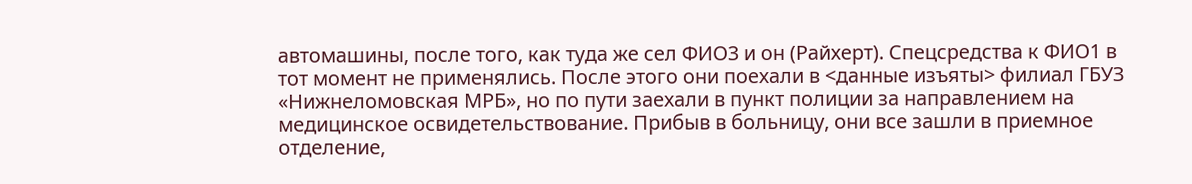автомашины, после того, как туда же сел ФИО3 и он (Райхерт). Спецсредства к ФИО1 в тот момент не применялись. После этого они поехали в <данные изъяты> филиал ГБУЗ «Нижнеломовская МРБ», но по пути заехали в пункт полиции за направлением на медицинское освидетельствование. Прибыв в больницу, они все зашли в приемное отделение,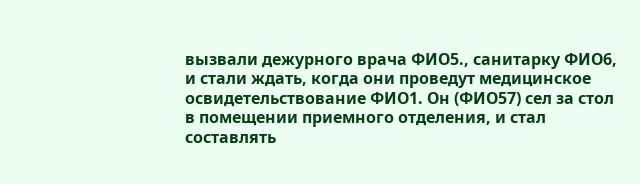вызвали дежурного врача ФИО5., санитарку ФИО6, и стали ждать, когда они проведут медицинское освидетельствование ФИО1. Он (ФИО57) сел за стол в помещении приемного отделения, и стал составлять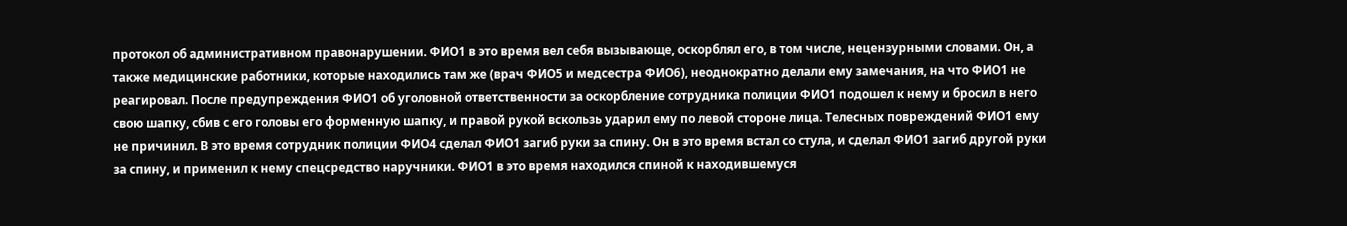протокол об административном правонарушении. ФИО1 в это время вел себя вызывающе, оскорблял его, в том числе, нецензурными словами. Он, а также медицинские работники, которые находились там же (врач ФИО5 и медсестра ФИО6), неоднократно делали ему замечания, на что ФИО1 не реагировал. После предупреждения ФИО1 об уголовной ответственности за оскорбление сотрудника полиции ФИО1 подошел к нему и бросил в него свою шапку, сбив с его головы его форменную шапку, и правой рукой вскользь ударил ему по левой стороне лица. Телесных повреждений ФИО1 ему не причинил. В это время сотрудник полиции ФИО4 сделал ФИО1 загиб руки за спину. Он в это время встал со стула, и сделал ФИО1 загиб другой руки за спину, и применил к нему спецсредство наручники. ФИО1 в это время находился спиной к находившемуся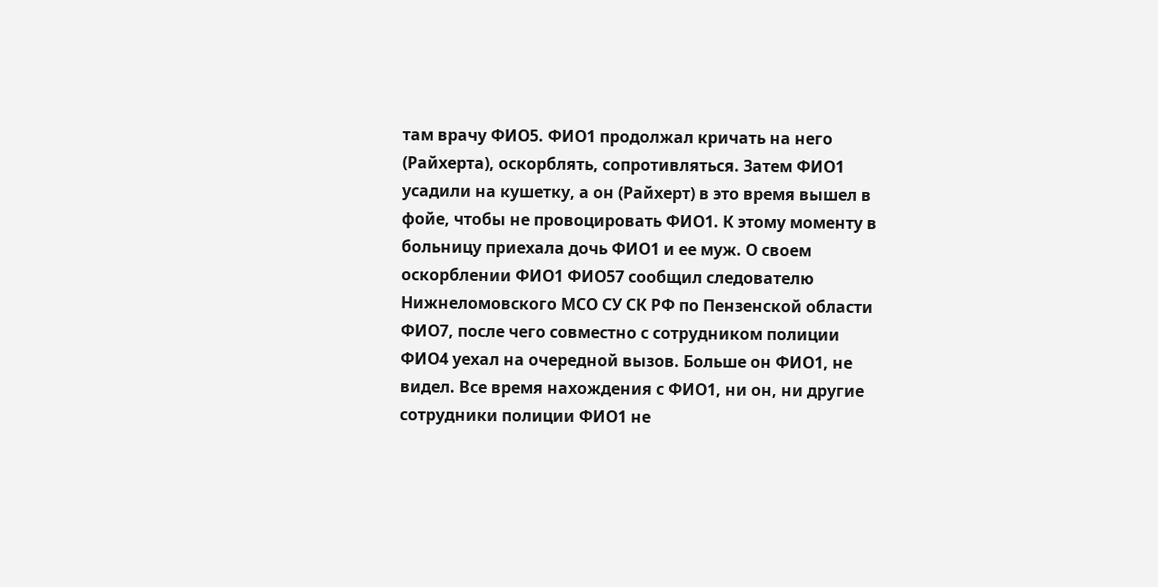там врачу ФИО5. ФИО1 продолжал кричать на него (Райхерта), оскорблять, сопротивляться. Затем ФИО1 усадили на кушетку, а он (Райхерт) в это время вышел в фойе, чтобы не провоцировать ФИО1. К этому моменту в больницу приехала дочь ФИО1 и ее муж. О своем оскорблении ФИО1 ФИО57 сообщил следователю Нижнеломовского МСО СУ СК РФ по Пензенской области ФИО7, после чего совместно с сотрудником полиции ФИО4 уехал на очередной вызов. Больше он ФИО1, не видел. Все время нахождения с ФИО1, ни он, ни другие сотрудники полиции ФИО1 не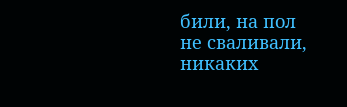били, на пол не сваливали, никаких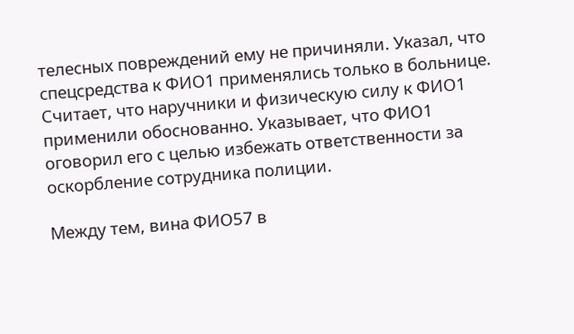телесных повреждений ему не причиняли. Указал, что спецсредства к ФИО1 применялись только в больнице. Считает, что наручники и физическую силу к ФИО1 применили обоснованно. Указывает, что ФИО1 оговорил его с целью избежать ответственности за оскорбление сотрудника полиции.

Между тем, вина ФИО57 в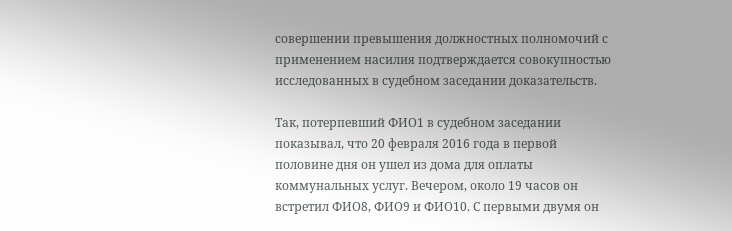совершении превышения должностных полномочий с применением насилия подтверждается совокупностью исследованных в судебном заседании доказательств.

Так, потерпевший ФИО1 в судебном заседании показывал, что 20 февраля 2016 года в первой половине дня он ушел из дома для оплаты коммунальных услуг. Вечером, около 19 часов он встретил ФИО8, ФИО9 и ФИО10. С первыми двумя он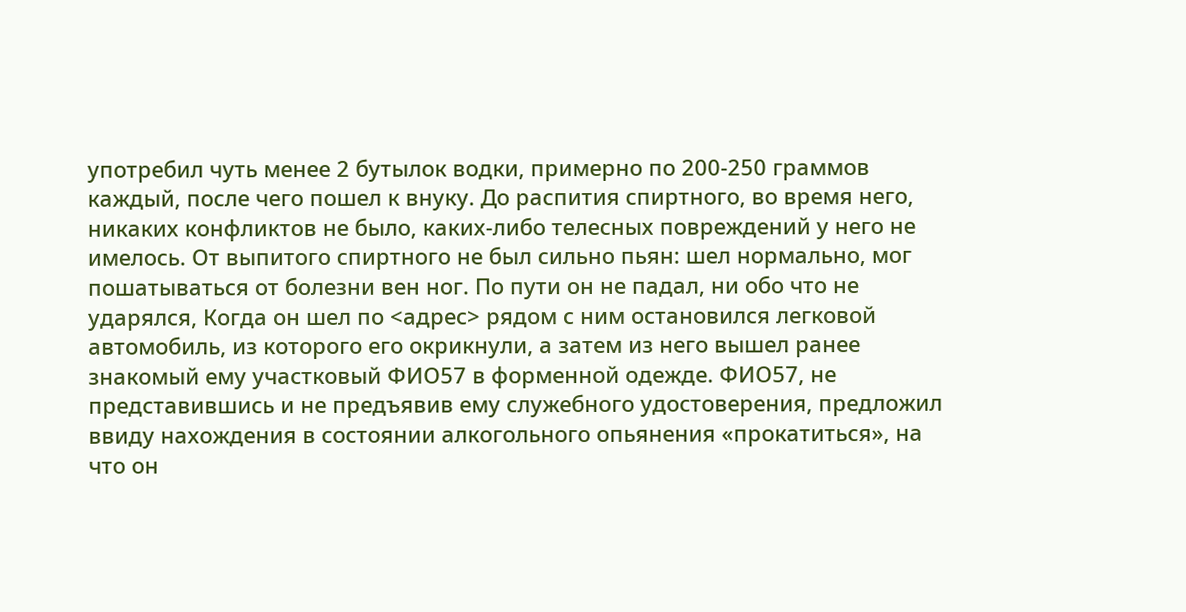употребил чуть менее 2 бутылок водки, примерно по 200-250 граммов каждый, после чего пошел к внуку. До распития спиртного, во время него, никаких конфликтов не было, каких-либо телесных повреждений у него не имелось. От выпитого спиртного не был сильно пьян: шел нормально, мог пошатываться от болезни вен ног. По пути он не падал, ни обо что не ударялся, Когда он шел по <адрес> рядом с ним остановился легковой автомобиль, из которого его окрикнули, а затем из него вышел ранее знакомый ему участковый ФИО57 в форменной одежде. ФИО57, не представившись и не предъявив ему служебного удостоверения, предложил ввиду нахождения в состоянии алкогольного опьянения «прокатиться», на что он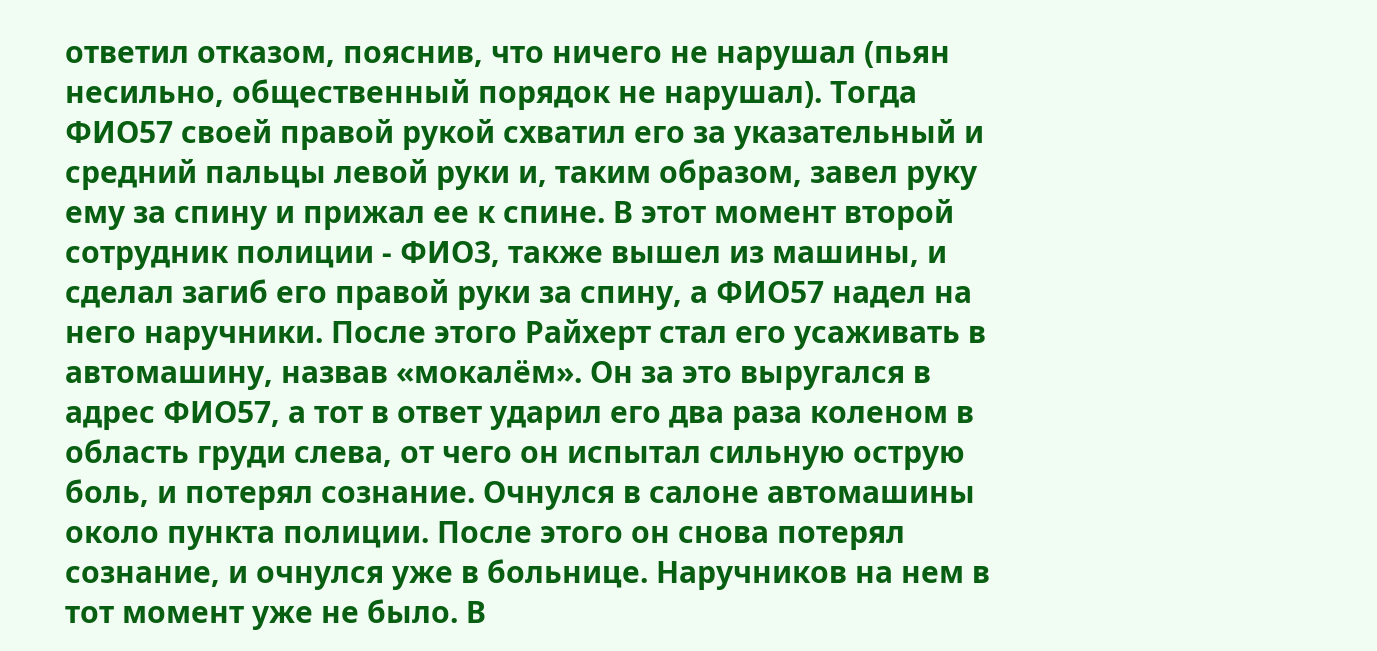ответил отказом, пояснив, что ничего не нарушал (пьян несильно, общественный порядок не нарушал). Тогда ФИО57 своей правой рукой схватил его за указательный и средний пальцы левой руки и, таким образом, завел руку ему за спину и прижал ее к спине. В этот момент второй сотрудник полиции - ФИО3, также вышел из машины, и сделал загиб его правой руки за спину, а ФИО57 надел на него наручники. После этого Райхерт стал его усаживать в автомашину, назвав «мокалём». Он за это выругался в адрес ФИО57, а тот в ответ ударил его два раза коленом в область груди слева, от чего он испытал сильную острую боль, и потерял сознание. Очнулся в салоне автомашины около пункта полиции. После этого он снова потерял сознание, и очнулся уже в больнице. Наручников на нем в тот момент уже не было. В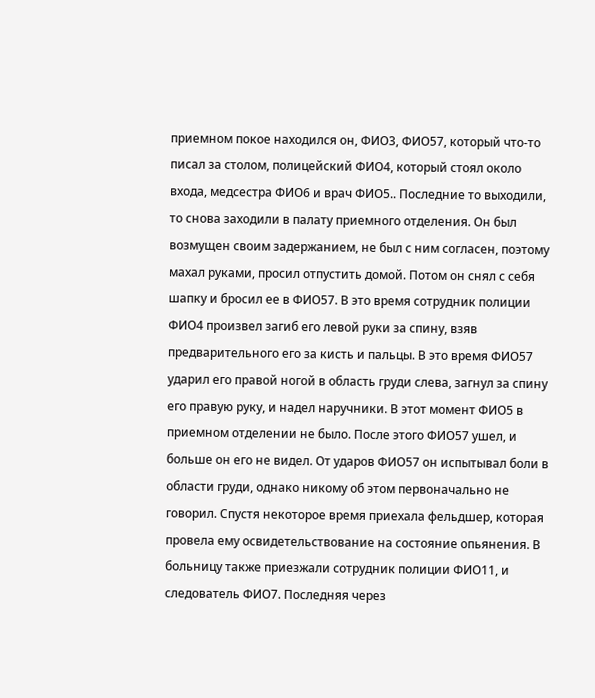приемном покое находился он, ФИО3, ФИО57, который что-то писал за столом, полицейский ФИО4, который стоял около входа, медсестра ФИО6 и врач ФИО5.. Последние то выходили, то снова заходили в палату приемного отделения. Он был возмущен своим задержанием, не был с ним согласен, поэтому махал руками, просил отпустить домой. Потом он снял с себя шапку и бросил ее в ФИО57. В это время сотрудник полиции ФИО4 произвел загиб его левой руки за спину, взяв предварительного его за кисть и пальцы. В это время ФИО57 ударил его правой ногой в область груди слева, загнул за спину его правую руку, и надел наручники. В этот момент ФИО5 в приемном отделении не было. После этого ФИО57 ушел, и больше он его не видел. От ударов ФИО57 он испытывал боли в области груди, однако никому об этом первоначально не говорил. Спустя некоторое время приехала фельдшер, которая провела ему освидетельствование на состояние опьянения. В больницу также приезжали сотрудник полиции ФИО11, и следователь ФИО7. Последняя через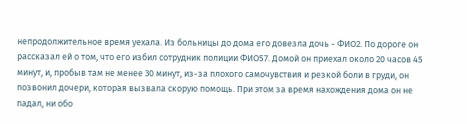непродолжительное время уехала. Из больницы до дома его довезла дочь - ФИО2. По дороге он рассказал ей о том, что его избил сотрудник полиции ФИО57. Домой он приехал около 20 часов 45 минут, и, пробыв там не менее 30 минут, из-за плохого самочувствия и резкой боли в груди, он позвонил дочери, которая вызвала скорую помощь. При этом за время нахождения дома он не падал, ни обо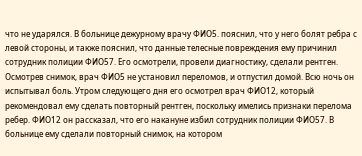что не ударялся. В больнице дежурному врачу ФИО5. пояснил, что у него болят ребра с левой стороны, и также пояснил, что данные телесные повреждения ему причинил сотрудник полиции ФИО57. Его осмотрели, провели диагностику, сделали рентген. Осмотрев снимок, врач ФИО5 не установил переломов, и отпустил домой. Всю ночь он испытывал боль. Утром следующего дня его осмотрел врач ФИО12, который рекомендовал ему сделать повторный рентген, поскольку имелись признаки перелома ребер. ФИО12 он рассказал, что его накануне избил сотрудник полиции ФИО57. В больнице ему сделали повторный снимок, на котором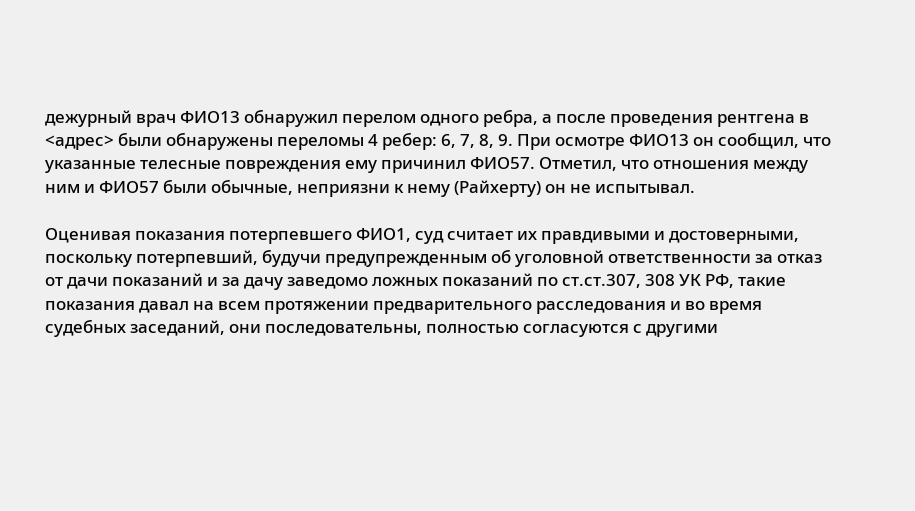дежурный врач ФИО13 обнаружил перелом одного ребра, а после проведения рентгена в <адрес> были обнаружены переломы 4 ребер: 6, 7, 8, 9. При осмотре ФИО13 он сообщил, что указанные телесные повреждения ему причинил ФИО57. Отметил, что отношения между ним и ФИО57 были обычные, неприязни к нему (Райхерту) он не испытывал.

Оценивая показания потерпевшего ФИО1, суд считает их правдивыми и достоверными, поскольку потерпевший, будучи предупрежденным об уголовной ответственности за отказ от дачи показаний и за дачу заведомо ложных показаний по ст.ст.307, 308 УК РФ, такие показания давал на всем протяжении предварительного расследования и во время судебных заседаний, они последовательны, полностью согласуются с другими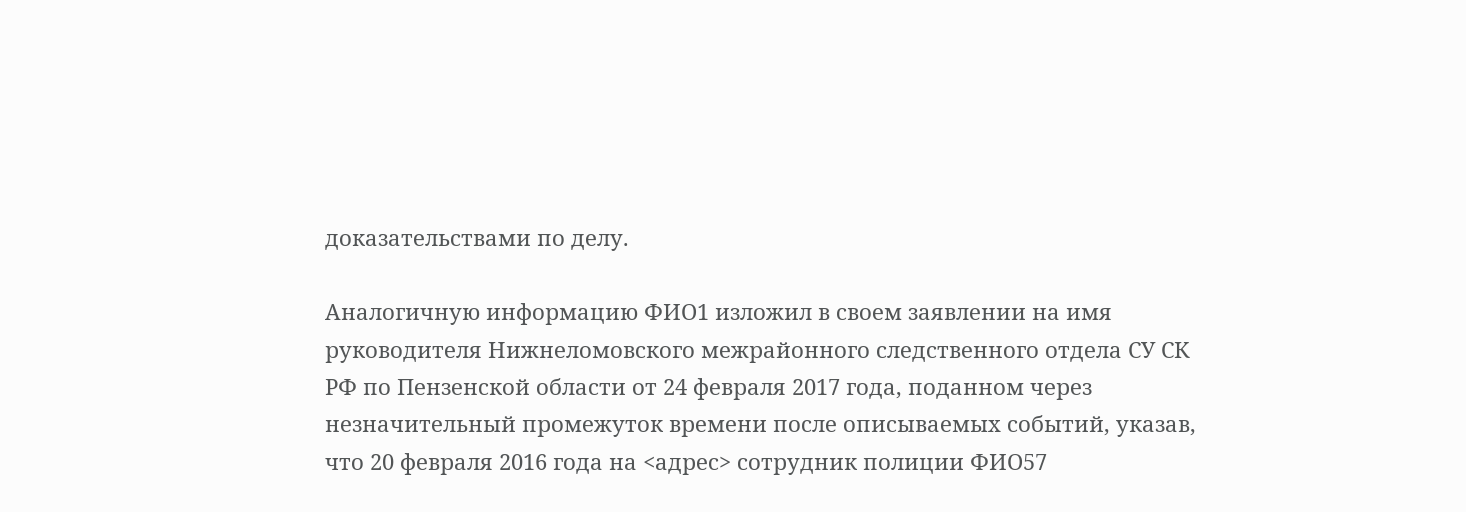доказательствами по делу.

Аналогичную информацию ФИО1 изложил в своем заявлении на имя руководителя Нижнеломовского межрайонного следственного отдела СУ СК РФ по Пензенской области от 24 февраля 2017 года, поданном через незначительный промежуток времени после описываемых событий, указав, что 20 февраля 2016 года на <адрес> сотрудник полиции ФИО57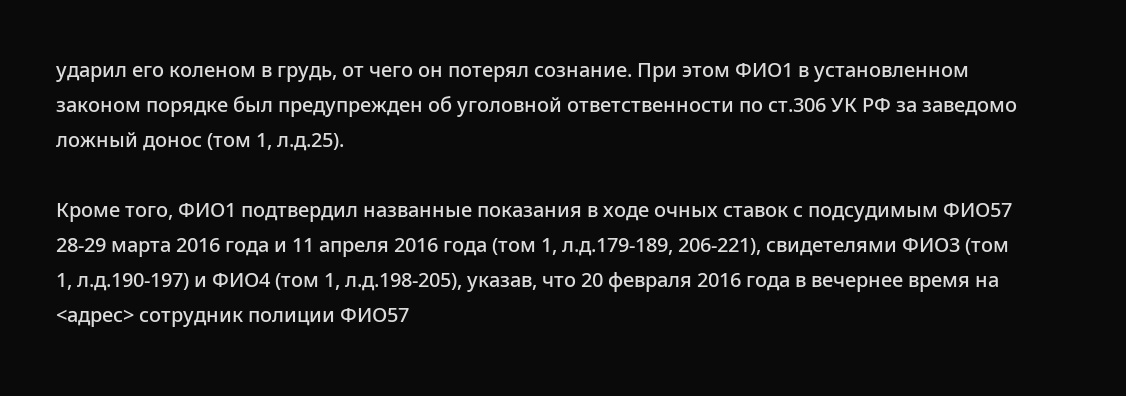ударил его коленом в грудь, от чего он потерял сознание. При этом ФИО1 в установленном законом порядке был предупрежден об уголовной ответственности по ст.306 УК РФ за заведомо ложный донос (том 1, л.д.25).

Кроме того, ФИО1 подтвердил названные показания в ходе очных ставок с подсудимым ФИО57 28-29 марта 2016 года и 11 апреля 2016 года (том 1, л.д.179-189, 206-221), свидетелями ФИО3 (том 1, л.д.190-197) и ФИО4 (том 1, л.д.198-205), указав, что 20 февраля 2016 года в вечернее время на <адрес> сотрудник полиции ФИО57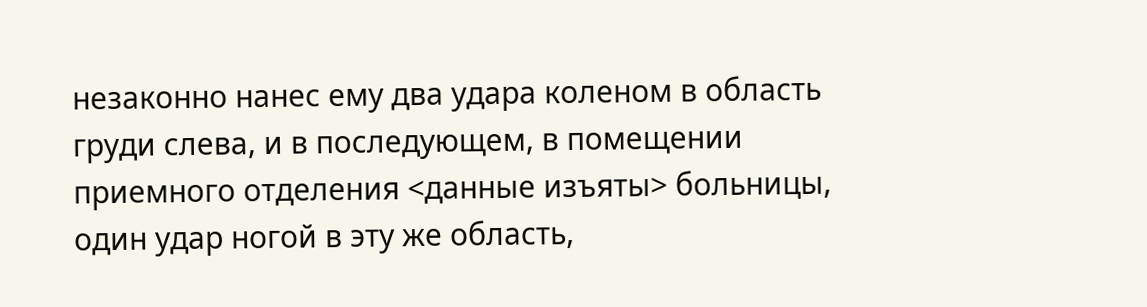незаконно нанес ему два удара коленом в область груди слева, и в последующем, в помещении приемного отделения <данные изъяты> больницы, один удар ногой в эту же область,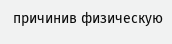причинив физическую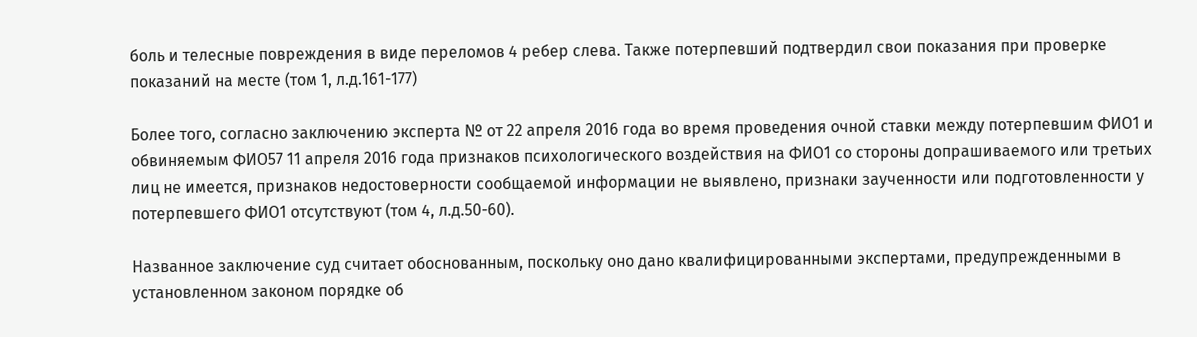боль и телесные повреждения в виде переломов 4 ребер слева. Также потерпевший подтвердил свои показания при проверке показаний на месте (том 1, л.д.161-177)

Более того, согласно заключению эксперта № от 22 апреля 2016 года во время проведения очной ставки между потерпевшим ФИО1 и обвиняемым ФИО57 11 апреля 2016 года признаков психологического воздействия на ФИО1 со стороны допрашиваемого или третьих лиц не имеется, признаков недостоверности сообщаемой информации не выявлено, признаки заученности или подготовленности у потерпевшего ФИО1 отсутствуют (том 4, л.д.50-60).

Названное заключение суд считает обоснованным, поскольку оно дано квалифицированными экспертами, предупрежденными в установленном законом порядке об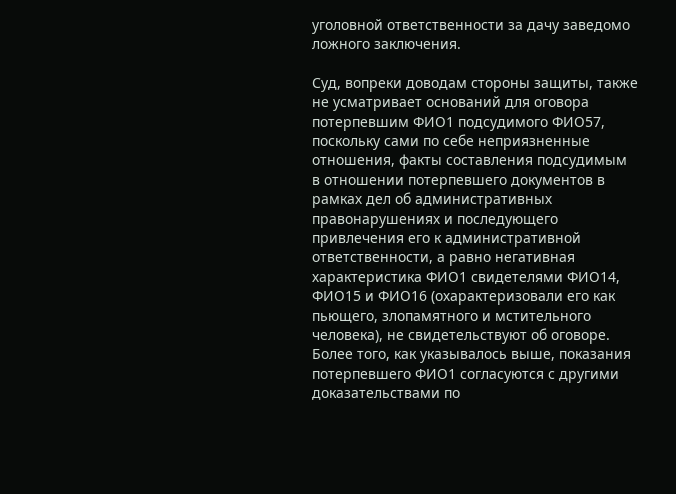уголовной ответственности за дачу заведомо ложного заключения.

Суд, вопреки доводам стороны защиты, также не усматривает оснований для оговора потерпевшим ФИО1 подсудимого ФИО57, поскольку сами по себе неприязненные отношения, факты составления подсудимым в отношении потерпевшего документов в рамках дел об административных правонарушениях и последующего привлечения его к административной ответственности, а равно негативная характеристика ФИО1 свидетелями ФИО14, ФИО15 и ФИО16 (охарактеризовали его как пьющего, злопамятного и мстительного человека), не свидетельствуют об оговоре. Более того, как указывалось выше, показания потерпевшего ФИО1 согласуются с другими доказательствами по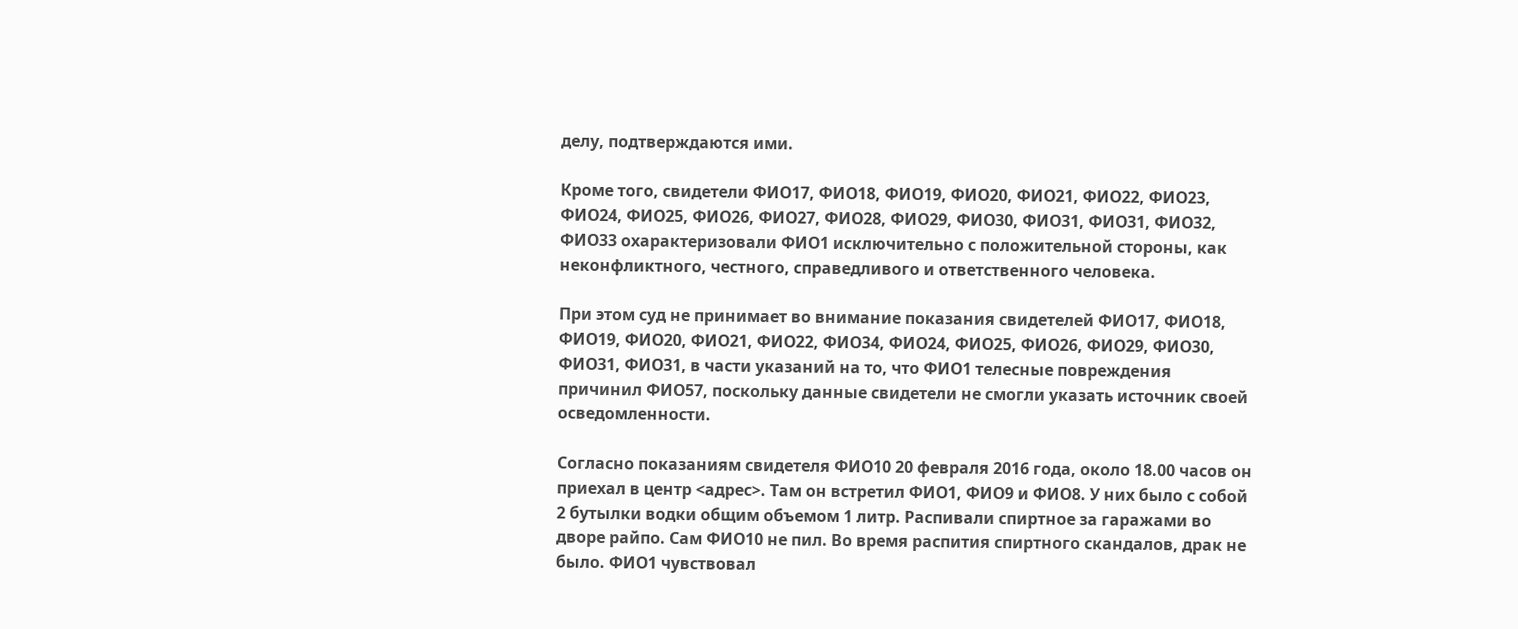делу, подтверждаются ими.

Кроме того, свидетели ФИО17, ФИО18, ФИО19, ФИО20, ФИО21, ФИО22, ФИО23, ФИО24, ФИО25, ФИО26, ФИО27, ФИО28, ФИО29, ФИО30, ФИО31, ФИО31, ФИО32, ФИО33 охарактеризовали ФИО1 исключительно с положительной стороны, как неконфликтного, честного, справедливого и ответственного человека.

При этом суд не принимает во внимание показания свидетелей ФИО17, ФИО18, ФИО19, ФИО20, ФИО21, ФИО22, ФИО34, ФИО24, ФИО25, ФИО26, ФИО29, ФИО30, ФИО31, ФИО31, в части указаний на то, что ФИО1 телесные повреждения причинил ФИО57, поскольку данные свидетели не смогли указать источник своей осведомленности.

Согласно показаниям свидетеля ФИО10 20 февраля 2016 года, около 18.00 часов он приехал в центр <адрес>. Там он встретил ФИО1, ФИО9 и ФИО8. У них было с собой 2 бутылки водки общим объемом 1 литр. Распивали спиртное за гаражами во дворе райпо. Сам ФИО10 не пил. Во время распития спиртного скандалов, драк не было. ФИО1 чувствовал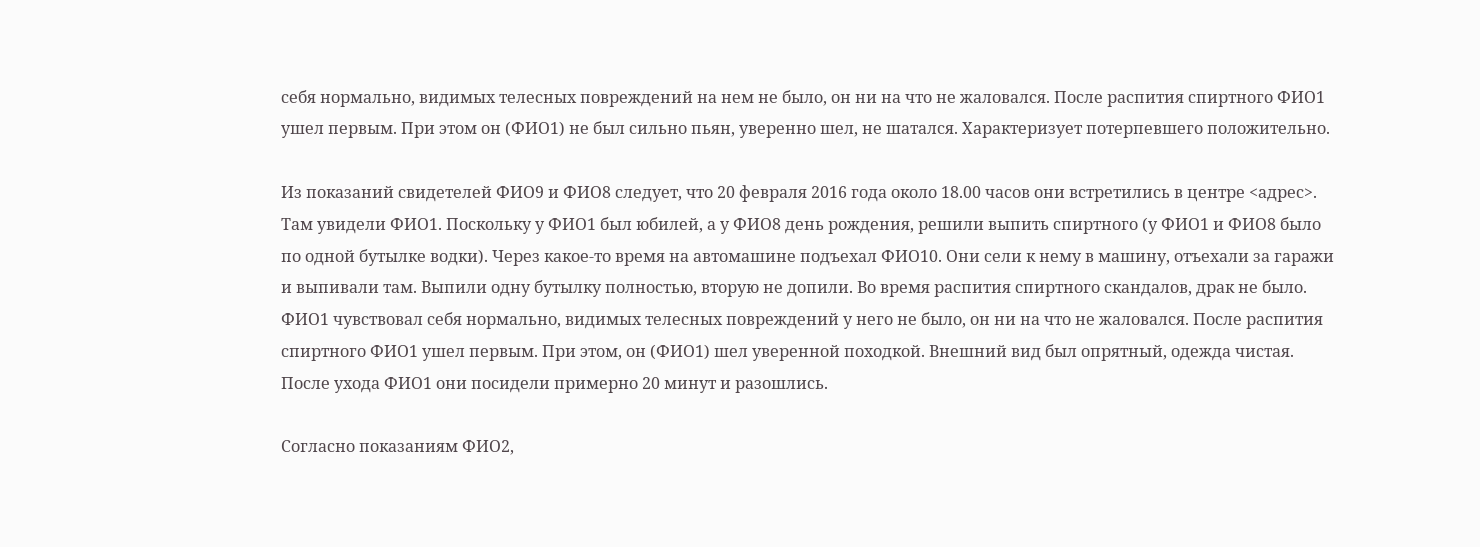себя нормально, видимых телесных повреждений на нем не было, он ни на что не жаловался. После распития спиртного ФИО1 ушел первым. При этом он (ФИО1) не был сильно пьян, уверенно шел, не шатался. Характеризует потерпевшего положительно.

Из показаний свидетелей ФИО9 и ФИО8 следует, что 20 февраля 2016 года около 18.00 часов они встретились в центре <адрес>. Там увидели ФИО1. Поскольку у ФИО1 был юбилей, а у ФИО8 день рождения, решили выпить спиртного (у ФИО1 и ФИО8 было по одной бутылке водки). Через какое-то время на автомашине подъехал ФИО10. Они сели к нему в машину, отъехали за гаражи и выпивали там. Выпили одну бутылку полностью, вторую не допили. Во время распития спиртного скандалов, драк не было. ФИО1 чувствовал себя нормально, видимых телесных повреждений у него не было, он ни на что не жаловался. После распития спиртного ФИО1 ушел первым. При этом, он (ФИО1) шел уверенной походкой. Внешний вид был опрятный, одежда чистая. После ухода ФИО1 они посидели примерно 20 минут и разошлись.

Согласно показаниям ФИО2,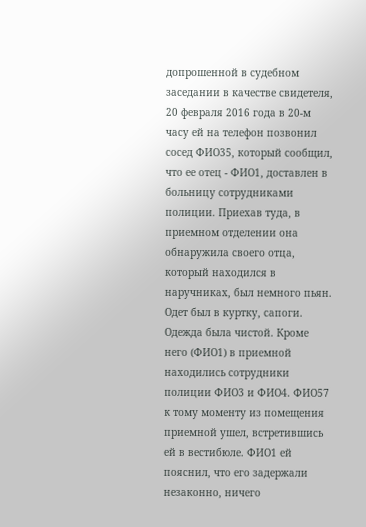допрошенной в судебном заседании в качестве свидетеля, 20 февраля 2016 года в 20-м часу ей на телефон позвонил сосед ФИО35, который сообщил, что ее отец - ФИО1, доставлен в больницу сотрудниками полиции. Приехав туда, в приемном отделении она обнаружила своего отца, который находился в наручниках, был немного пьян. Одет был в куртку, сапоги. Одежда была чистой. Кроме него (ФИО1) в приемной находились сотрудники полиции ФИО3 и ФИО4. ФИО57 к тому моменту из помещения приемной ушел, встретившись ей в вестибюле. ФИО1 ей пояснил, что его задержали незаконно, ничего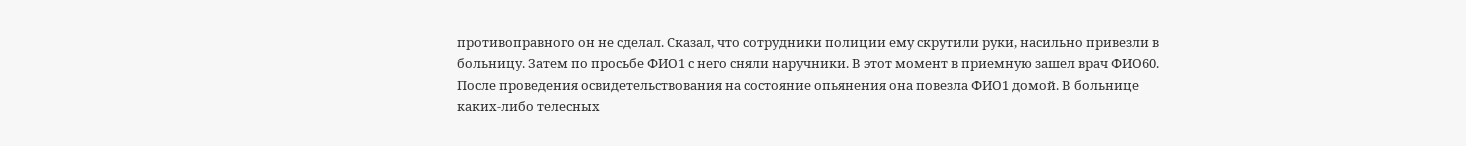противоправного он не сделал. Сказал, что сотрудники полиции ему скрутили руки, насильно привезли в больницу. Затем по просьбе ФИО1 с него сняли наручники. В этот момент в приемную зашел врач ФИО60. После проведения освидетельствования на состояние опьянения она повезла ФИО1 домой. В больнице каких-либо телесных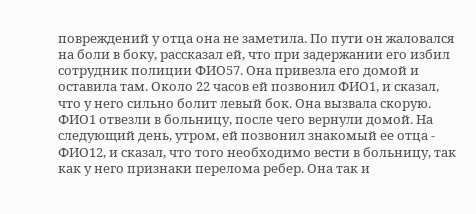повреждений у отца она не заметила. По пути он жаловался на боли в боку, рассказал ей, что при задержании его избил сотрудник полиции ФИО57. Она привезла его домой и оставила там. Около 22 часов ей позвонил ФИО1, и сказал, что у него сильно болит левый бок. Она вызвала скорую. ФИО1 отвезли в больницу, после чего вернули домой. На следующий день, утром, ей позвонил знакомый ее отца - ФИО12, и сказал, что того необходимо вести в больницу, так как у него признаки перелома ребер. Она так и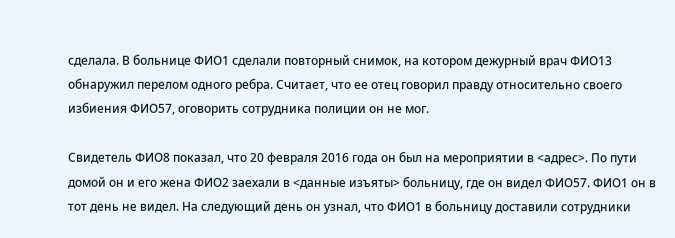сделала. В больнице ФИО1 сделали повторный снимок, на котором дежурный врач ФИО13 обнаружил перелом одного ребра. Считает, что ее отец говорил правду относительно своего избиения ФИО57, оговорить сотрудника полиции он не мог.

Свидетель ФИО8 показал, что 20 февраля 2016 года он был на мероприятии в <адрес>. По пути домой он и его жена ФИО2 заехали в <данные изъяты> больницу, где он видел ФИО57. ФИО1 он в тот день не видел. На следующий день он узнал, что ФИО1 в больницу доставили сотрудники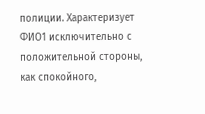полиции. Характеризует ФИО1 исключительно с положительной стороны, как спокойного,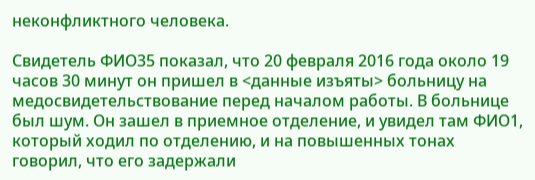неконфликтного человека.

Свидетель ФИО35 показал, что 20 февраля 2016 года около 19 часов 30 минут он пришел в <данные изъяты> больницу на медосвидетельствование перед началом работы. В больнице был шум. Он зашел в приемное отделение, и увидел там ФИО1, который ходил по отделению, и на повышенных тонах говорил, что его задержали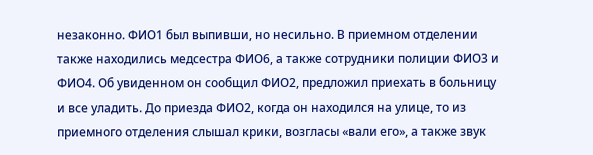незаконно. ФИО1 был выпивши, но несильно. В приемном отделении также находились медсестра ФИО6, а также сотрудники полиции ФИО3 и ФИО4. Об увиденном он сообщил ФИО2, предложил приехать в больницу и все уладить. До приезда ФИО2, когда он находился на улице, то из приемного отделения слышал крики, возгласы «вали его», а также звук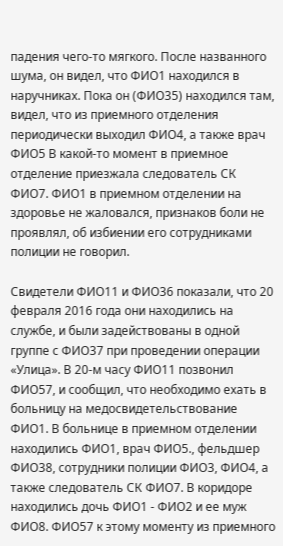падения чего-то мягкого. После названного шума, он видел, что ФИО1 находился в наручниках. Пока он (ФИО35) находился там, видел, что из приемного отделения периодически выходил ФИО4, а также врач ФИО5 В какой-то момент в приемное отделение приезжала следователь СК ФИО7. ФИО1 в приемном отделении на здоровье не жаловался, признаков боли не проявлял, об избиении его сотрудниками полиции не говорил.

Свидетели ФИО11 и ФИО36 показали, что 20 февраля 2016 года они находились на службе, и были задействованы в одной группе с ФИО37 при проведении операции «Улица». В 20-м часу ФИО11 позвонил ФИО57, и сообщил, что необходимо ехать в больницу на медосвидетельствование ФИО1. В больнице в приемном отделении находились ФИО1, врач ФИО5., фельдшер ФИО38, сотрудники полиции ФИО3, ФИО4, а также следователь СК ФИО7. В коридоре находились дочь ФИО1 - ФИО2 и ее муж ФИО8. ФИО57 к этому моменту из приемного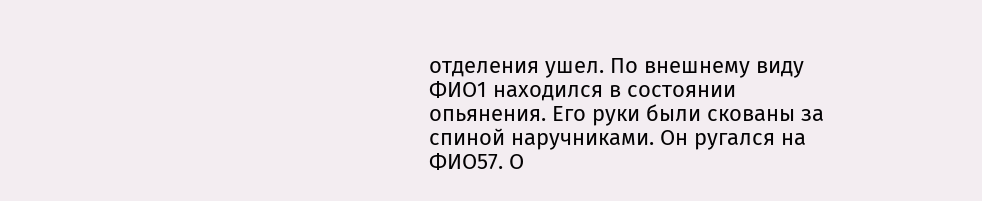отделения ушел. По внешнему виду ФИО1 находился в состоянии опьянения. Его руки были скованы за спиной наручниками. Он ругался на ФИО57. О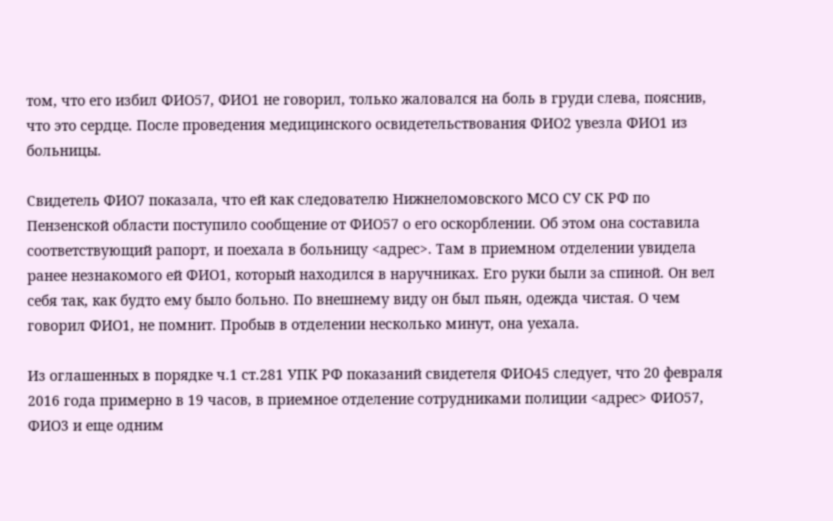том, что его избил ФИО57, ФИО1 не говорил, только жаловался на боль в груди слева, пояснив, что это сердце. После проведения медицинского освидетельствования ФИО2 увезла ФИО1 из больницы.

Свидетель ФИО7 показала, что ей как следователю Нижнеломовского МСО СУ СК РФ по Пензенской области поступило сообщение от ФИО57 о его оскорблении. Об этом она составила соответствующий рапорт, и поехала в больницу <адрес>. Там в приемном отделении увидела ранее незнакомого ей ФИО1, который находился в наручниках. Его руки были за спиной. Он вел себя так, как будто ему было больно. По внешнему виду он был пьян, одежда чистая. О чем говорил ФИО1, не помнит. Пробыв в отделении несколько минут, она уехала.

Из оглашенных в порядке ч.1 ст.281 УПК РФ показаний свидетеля ФИО45 следует, что 20 февраля 2016 года примерно в 19 часов, в приемное отделение сотрудниками полиции <адрес> ФИО57, ФИО3 и еще одним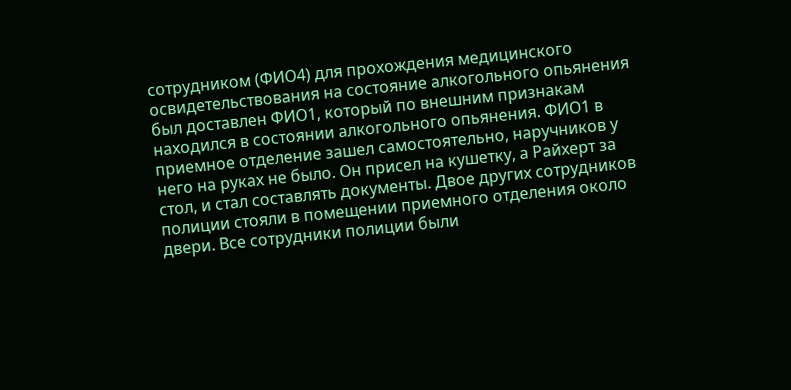сотрудником (ФИО4) для прохождения медицинского освидетельствования на состояние алкогольного опьянения был доставлен ФИО1, который по внешним признакам находился в состоянии алкогольного опьянения. ФИО1 в приемное отделение зашел самостоятельно, наручников у него на руках не было. Он присел на кушетку, а Райхерт за стол, и стал составлять документы. Двое других сотрудников полиции стояли в помещении приемного отделения около двери. Все сотрудники полиции были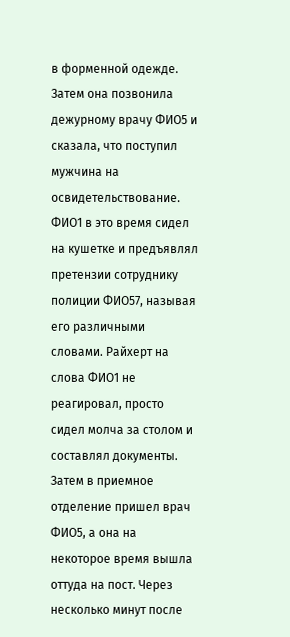в форменной одежде. Затем она позвонила дежурному врачу ФИО5 и сказала, что поступил мужчина на освидетельствование. ФИО1 в это время сидел на кушетке и предъявлял претензии сотруднику полиции ФИО57, называя его различными словами. Райхерт на слова ФИО1 не реагировал, просто сидел молча за столом и составлял документы. Затем в приемное отделение пришел врач ФИО5, а она на некоторое время вышла оттуда на пост. Через несколько минут после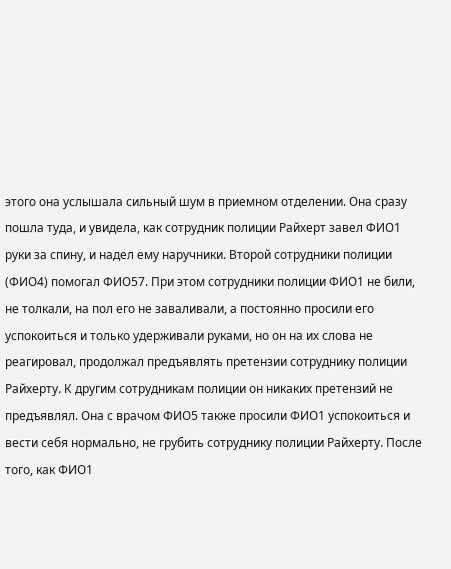этого она услышала сильный шум в приемном отделении. Она сразу пошла туда, и увидела, как сотрудник полиции Райхерт завел ФИО1 руки за спину, и надел ему наручники. Второй сотрудники полиции (ФИО4) помогал ФИО57. При этом сотрудники полиции ФИО1 не били, не толкали, на пол его не заваливали, а постоянно просили его успокоиться и только удерживали руками, но он на их слова не реагировал, продолжал предъявлять претензии сотруднику полиции Райхерту. К другим сотрудникам полиции он никаких претензий не предъявлял. Она с врачом ФИО5 также просили ФИО1 успокоиться и вести себя нормально, не грубить сотруднику полиции Райхерту. После того, как ФИО1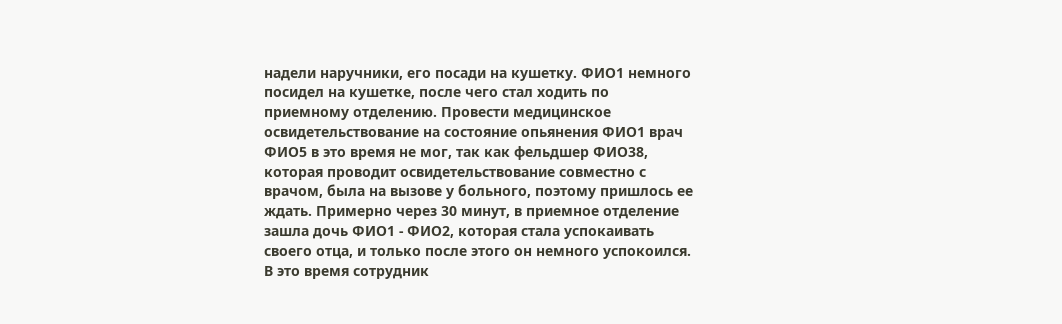надели наручники, его посади на кушетку. ФИО1 немного посидел на кушетке, после чего стал ходить по приемному отделению. Провести медицинское освидетельствование на состояние опьянения ФИО1 врач ФИО5 в это время не мог, так как фельдшер ФИО38, которая проводит освидетельствование совместно с врачом, была на вызове у больного, поэтому пришлось ее ждать. Примерно через 30 минут, в приемное отделение зашла дочь ФИО1 - ФИО2, которая стала успокаивать своего отца, и только после этого он немного успокоился. В это время сотрудник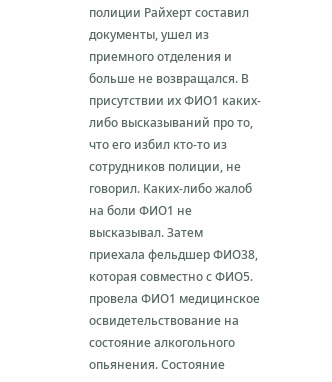полиции Райхерт составил документы, ушел из приемного отделения и больше не возвращался. В присутствии их ФИО1 каких-либо высказываний про то, что его избил кто-то из сотрудников полиции, не говорил. Каких-либо жалоб на боли ФИО1 не высказывал. Затем приехала фельдшер ФИО38, которая совместно с ФИО5. провела ФИО1 медицинское освидетельствование на состояние алкогольного опьянения. Состояние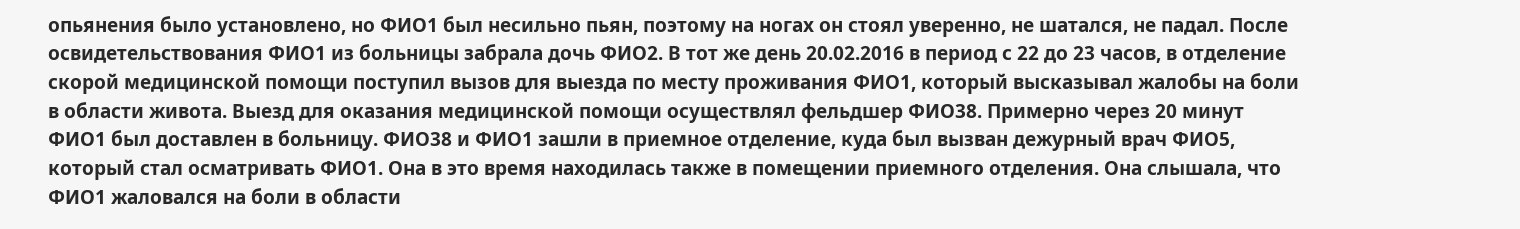опьянения было установлено, но ФИО1 был несильно пьян, поэтому на ногах он стоял уверенно, не шатался, не падал. После освидетельствования ФИО1 из больницы забрала дочь ФИО2. В тот же день 20.02.2016 в период с 22 до 23 часов, в отделение скорой медицинской помощи поступил вызов для выезда по месту проживания ФИО1, который высказывал жалобы на боли в области живота. Выезд для оказания медицинской помощи осуществлял фельдшер ФИО38. Примерно через 20 минут ФИО1 был доставлен в больницу. ФИО38 и ФИО1 зашли в приемное отделение, куда был вызван дежурный врач ФИО5, который стал осматривать ФИО1. Она в это время находилась также в помещении приемного отделения. Она слышала, что ФИО1 жаловался на боли в области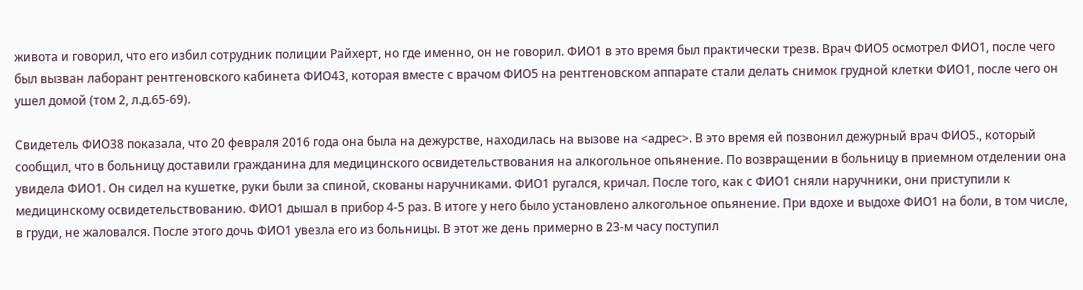живота и говорил, что его избил сотрудник полиции Райхерт, но где именно, он не говорил. ФИО1 в это время был практически трезв. Врач ФИО5 осмотрел ФИО1, после чего был вызван лаборант рентгеновского кабинета ФИО43, которая вместе с врачом ФИО5 на рентгеновском аппарате стали делать снимок грудной клетки ФИО1, после чего он ушел домой (том 2, л.д.65-69).

Свидетель ФИО38 показала, что 20 февраля 2016 года она была на дежурстве, находилась на вызове на <адрес>. В это время ей позвонил дежурный врач ФИО5., который сообщил, что в больницу доставили гражданина для медицинского освидетельствования на алкогольное опьянение. По возвращении в больницу в приемном отделении она увидела ФИО1. Он сидел на кушетке, руки были за спиной, скованы наручниками. ФИО1 ругался, кричал. После того, как с ФИО1 сняли наручники, они приступили к медицинскому освидетельствованию. ФИО1 дышал в прибор 4-5 раз. В итоге у него было установлено алкогольное опьянение. При вдохе и выдохе ФИО1 на боли, в том числе, в груди, не жаловался. После этого дочь ФИО1 увезла его из больницы. В этот же день примерно в 23-м часу поступил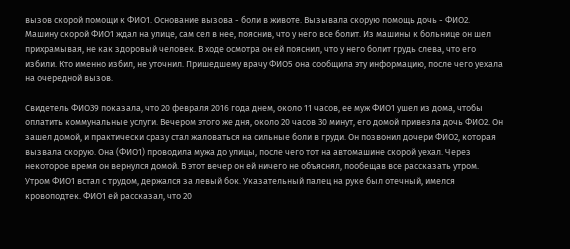вызов скорой помощи к ФИО1. Основание вызова - боли в животе. Вызывала скорую помощь дочь - ФИО2. Машину скорой ФИО1 ждал на улице, сам сел в нее, пояснив, что у него все болит. Из машины к больнице он шел прихрамывая, не как здоровый человек. В ходе осмотра он ей пояснил, что у него болит грудь слева, что его избили. Кто именно избил, не уточнил. Пришедшему врачу ФИО5 она сообщила эту информацию, после чего уехала на очередной вызов.

Свидетель ФИО39 показала, что 20 февраля 2016 года днем, около 11 часов, ее муж ФИО1 ушел из дома, чтобы оплатить коммунальные услуги. Вечером этого же дня, около 20 часов 30 минут, его домой привезла дочь ФИО2. Он зашел домой, и практически сразу стал жаловаться на сильные боли в груди. Он позвонил дочери ФИО2, которая вызвала скорую. Она (ФИО1) проводила мужа до улицы, после чего тот на автомашине скорой уехал. Через некоторое время он вернулся домой. В этот вечер он ей ничего не объяснял, пообещав все рассказать утром. Утром ФИО1 встал с трудом, держался за левый бок. Указательный палец на руке был отечный, имелся кровоподтек. ФИО1 ей рассказал, что 20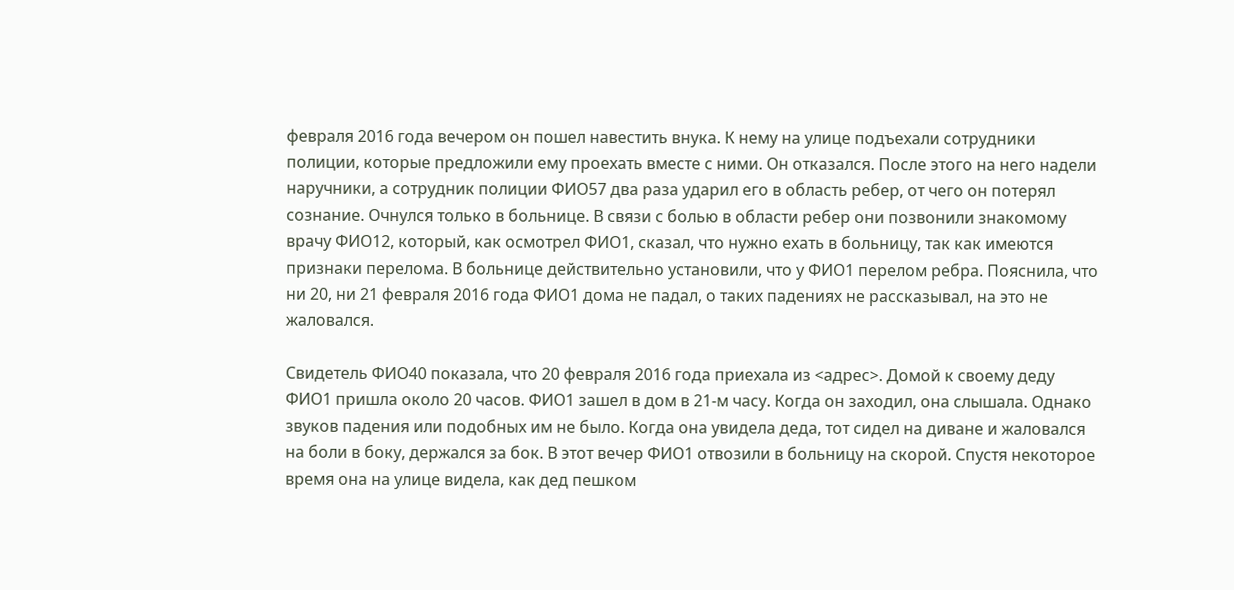февраля 2016 года вечером он пошел навестить внука. К нему на улице подъехали сотрудники полиции, которые предложили ему проехать вместе с ними. Он отказался. После этого на него надели наручники, а сотрудник полиции ФИО57 два раза ударил его в область ребер, от чего он потерял сознание. Очнулся только в больнице. В связи с болью в области ребер они позвонили знакомому врачу ФИО12, который, как осмотрел ФИО1, сказал, что нужно ехать в больницу, так как имеются признаки перелома. В больнице действительно установили, что у ФИО1 перелом ребра. Пояснила, что ни 20, ни 21 февраля 2016 года ФИО1 дома не падал, о таких падениях не рассказывал, на это не жаловался.

Свидетель ФИО40 показала, что 20 февраля 2016 года приехала из <адрес>. Домой к своему деду ФИО1 пришла около 20 часов. ФИО1 зашел в дом в 21-м часу. Когда он заходил, она слышала. Однако звуков падения или подобных им не было. Когда она увидела деда, тот сидел на диване и жаловался на боли в боку, держался за бок. В этот вечер ФИО1 отвозили в больницу на скорой. Спустя некоторое время она на улице видела, как дед пешком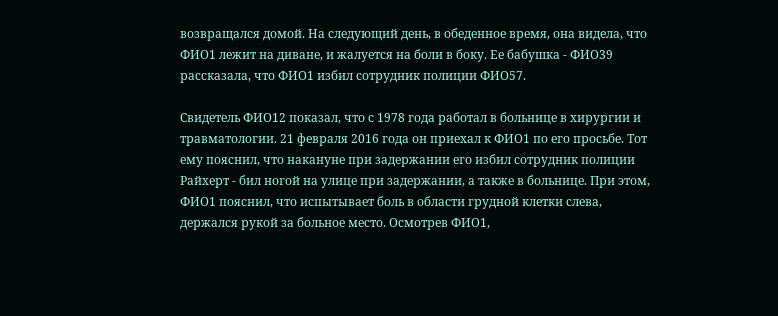возвращался домой. На следующий день, в обеденное время, она видела, что ФИО1 лежит на диване, и жалуется на боли в боку. Ее бабушка - ФИО39 рассказала, что ФИО1 избил сотрудник полиции ФИО57.

Свидетель ФИО12 показал, что с 1978 года работал в больнице в хирургии и травматологии. 21 февраля 2016 года он приехал к ФИО1 по его просьбе. Тот ему пояснил, что накануне при задержании его избил сотрудник полиции Райхерт - бил ногой на улице при задержании, а также в больнице. При этом, ФИО1 пояснил, что испытывает боль в области грудной клетки слева, держался рукой за больное место. Осмотрев ФИО1,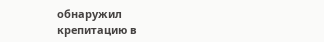обнаружил крепитацию в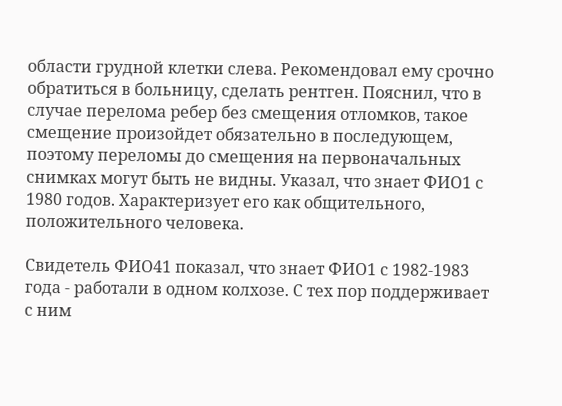области грудной клетки слева. Рекомендовал ему срочно обратиться в больницу, сделать рентген. Пояснил, что в случае перелома ребер без смещения отломков, такое смещение произойдет обязательно в последующем, поэтому переломы до смещения на первоначальных снимках могут быть не видны. Указал, что знает ФИО1 с 1980 годов. Характеризует его как общительного, положительного человека.

Свидетель ФИО41 показал, что знает ФИО1 с 1982-1983 года - работали в одном колхозе. С тех пор поддерживает с ним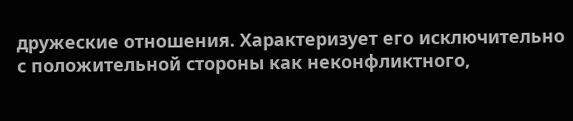дружеские отношения. Характеризует его исключительно с положительной стороны как неконфликтного,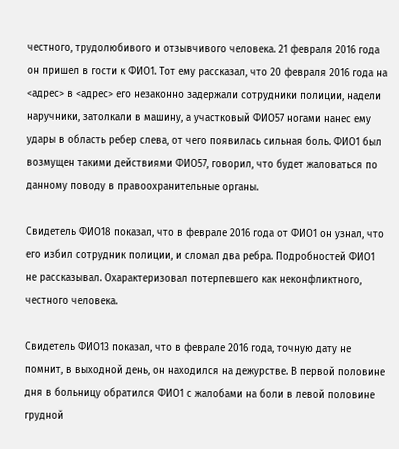честного, трудолюбивого и отзывчивого человека. 21 февраля 2016 года он пришел в гости к ФИО1. Тот ему рассказал, что 20 февраля 2016 года на <адрес> в <адрес> его незаконно задержали сотрудники полиции, надели наручники, затолкали в машину, а участковый ФИО57 ногами нанес ему удары в область ребер слева, от чего появилась сильная боль. ФИО1 был возмущен такими действиями ФИО57, говорил, что будет жаловаться по данному поводу в правоохранительные органы.

Свидетель ФИО18 показал, что в феврале 2016 года от ФИО1 он узнал, что его избил сотрудник полиции, и сломал два ребра. Подробностей ФИО1 не рассказывал. Охарактеризовал потерпевшего как неконфликтного, честного человека.

Свидетель ФИО13 показал, что в феврале 2016 года, точную дату не помнит, в выходной день, он находился на дежурстве. В первой половине дня в больницу обратился ФИО1 с жалобами на боли в левой половине грудной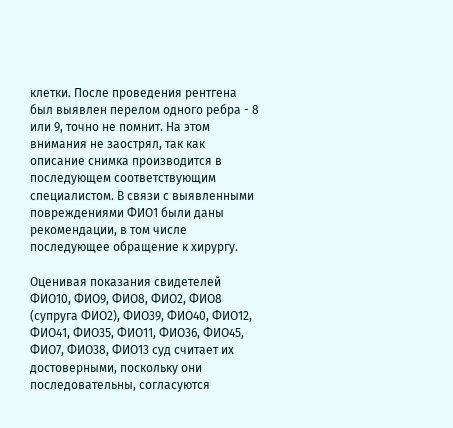клетки. После проведения рентгена был выявлен перелом одного ребра - 8 или 9, точно не помнит. На этом внимания не заострял, так как описание снимка производится в последующем соответствующим специалистом. В связи с выявленными повреждениями ФИО1 были даны рекомендации, в том числе последующее обращение к хирургу.

Оценивая показания свидетелей ФИО10, ФИО9, ФИО8, ФИО2, ФИО8 (супруга ФИО2), ФИО39, ФИО40, ФИО12, ФИО41, ФИО35, ФИО11, ФИО36, ФИО45, ФИО7, ФИО38, ФИО13 суд считает их достоверными, поскольку они последовательны, согласуются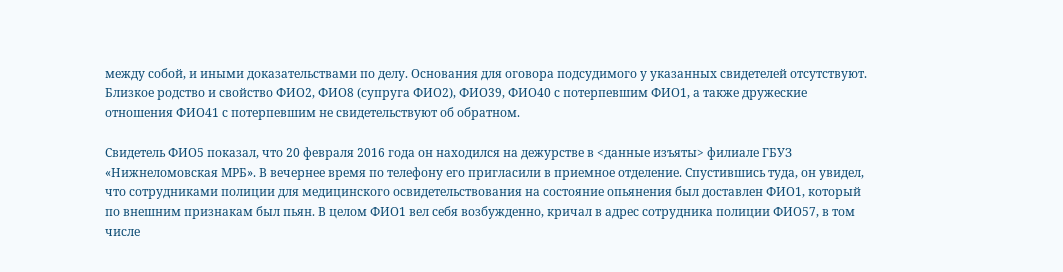между собой, и иными доказательствами по делу. Основания для оговора подсудимого у указанных свидетелей отсутствуют. Близкое родство и свойство ФИО2, ФИО8 (супруга ФИО2), ФИО39, ФИО40 с потерпевшим ФИО1, а также дружеские отношения ФИО41 с потерпевшим не свидетельствуют об обратном.

Свидетель ФИО5 показал, что 20 февраля 2016 года он находился на дежурстве в <данные изъяты> филиале ГБУЗ «Нижнеломовская МРБ». В вечернее время по телефону его пригласили в приемное отделение. Спустившись туда, он увидел, что сотрудниками полиции для медицинского освидетельствования на состояние опьянения был доставлен ФИО1, который по внешним признакам был пьян. В целом ФИО1 вел себя возбужденно, кричал в адрес сотрудника полиции ФИО57, в том числе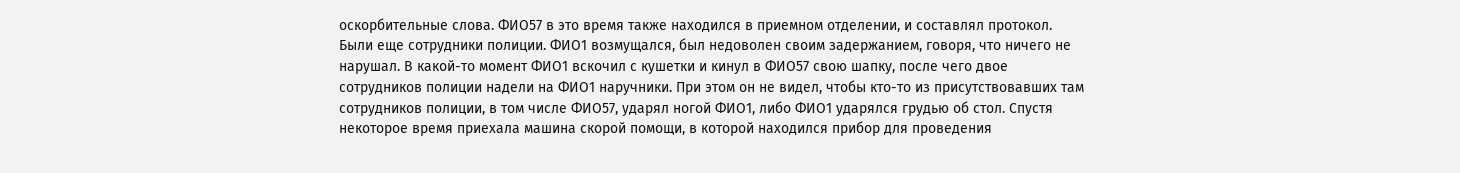оскорбительные слова. ФИО57 в это время также находился в приемном отделении, и составлял протокол. Были еще сотрудники полиции. ФИО1 возмущался, был недоволен своим задержанием, говоря, что ничего не нарушал. В какой-то момент ФИО1 вскочил с кушетки и кинул в ФИО57 свою шапку, после чего двое сотрудников полиции надели на ФИО1 наручники. При этом он не видел, чтобы кто-то из присутствовавших там сотрудников полиции, в том числе ФИО57, ударял ногой ФИО1, либо ФИО1 ударялся грудью об стол. Спустя некоторое время приехала машина скорой помощи, в которой находился прибор для проведения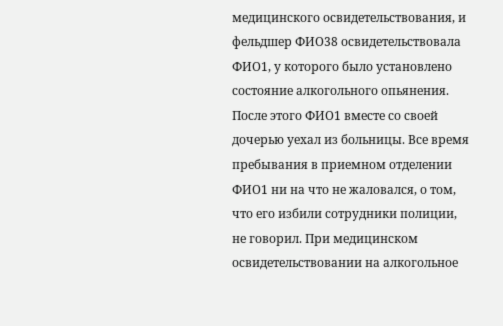медицинского освидетельствования, и фельдшер ФИО38 освидетельствовала ФИО1, у которого было установлено состояние алкогольного опьянения. После этого ФИО1 вместе со своей дочерью уехал из больницы. Все время пребывания в приемном отделении ФИО1 ни на что не жаловался, о том, что его избили сотрудники полиции, не говорил. При медицинском освидетельствовании на алкогольное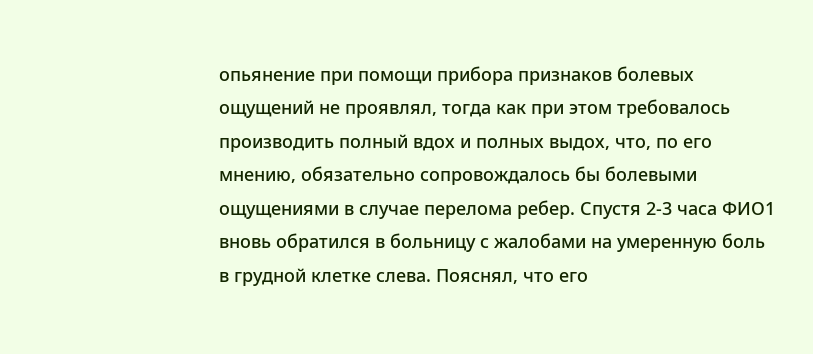опьянение при помощи прибора признаков болевых ощущений не проявлял, тогда как при этом требовалось производить полный вдох и полных выдох, что, по его мнению, обязательно сопровождалось бы болевыми ощущениями в случае перелома ребер. Спустя 2-3 часа ФИО1 вновь обратился в больницу с жалобами на умеренную боль в грудной клетке слева. Пояснял, что его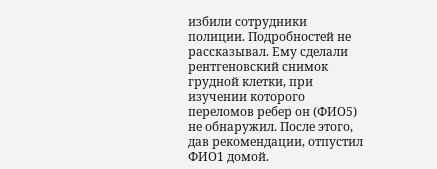избили сотрудники полиции. Подробностей не рассказывал. Ему сделали рентгеновский снимок грудной клетки, при изучении которого переломов ребер он (ФИО5) не обнаружил. После этого, дав рекомендации, отпустил ФИО1 домой.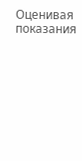Оценивая показания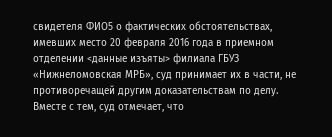свидетеля ФИО5 о фактических обстоятельствах, имевших место 20 февраля 2016 года в приемном отделении <данные изъяты> филиала ГБУЗ «Нижнеломовская МРБ», суд принимает их в части, не противоречащей другим доказательствам по делу. Вместе с тем, суд отмечает, что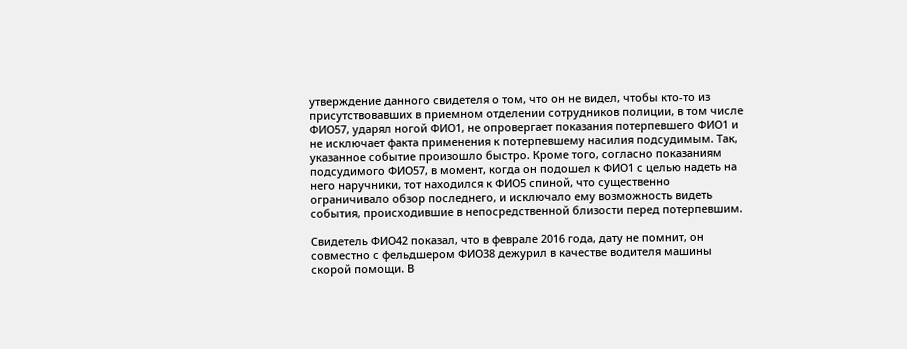утверждение данного свидетеля о том, что он не видел, чтобы кто-то из присутствовавших в приемном отделении сотрудников полиции, в том числе ФИО57, ударял ногой ФИО1, не опровергает показания потерпевшего ФИО1 и не исключает факта применения к потерпевшему насилия подсудимым. Так, указанное событие произошло быстро. Кроме того, согласно показаниям подсудимого ФИО57, в момент, когда он подошел к ФИО1 с целью надеть на него наручники, тот находился к ФИО5 спиной, что существенно ограничивало обзор последнего, и исключало ему возможность видеть события, происходившие в непосредственной близости перед потерпевшим.

Свидетель ФИО42 показал, что в феврале 2016 года, дату не помнит, он совместно с фельдшером ФИО38 дежурил в качестве водителя машины скорой помощи. В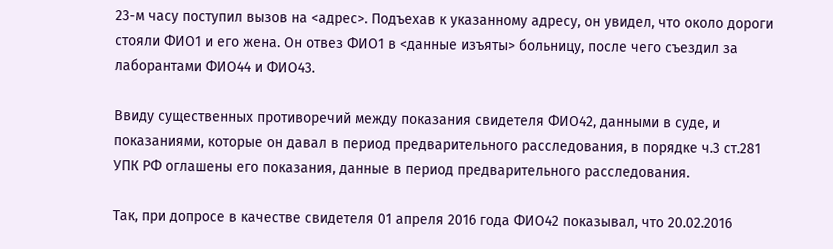23-м часу поступил вызов на <адрес>. Подъехав к указанному адресу, он увидел, что около дороги стояли ФИО1 и его жена. Он отвез ФИО1 в <данные изъяты> больницу, после чего съездил за лаборантами ФИО44 и ФИО43.

Ввиду существенных противоречий между показания свидетеля ФИО42, данными в суде, и показаниями, которые он давал в период предварительного расследования, в порядке ч.3 ст.281 УПК РФ оглашены его показания, данные в период предварительного расследования.

Так, при допросе в качестве свидетеля 01 апреля 2016 года ФИО42 показывал, что 20.02.2016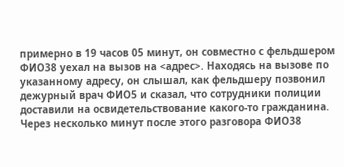примерно в 19 часов 05 минут, он совместно с фельдшером ФИО38 уехал на вызов на <адрес>. Находясь на вызове по указанному адресу, он слышал, как фельдшеру позвонил дежурный врач ФИО5 и сказал, что сотрудники полиции доставили на освидетельствование какого-то гражданина. Через несколько минут после этого разговора ФИО38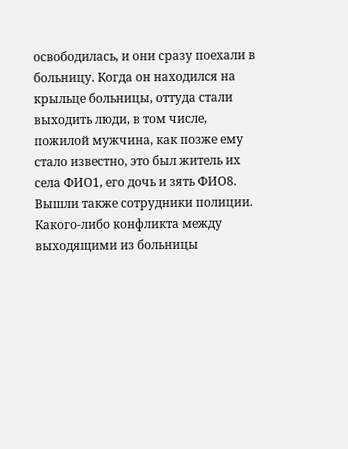освободилась, и они сразу поехали в больницу. Когда он находился на крыльце больницы, оттуда стали выходить люди, в том числе, пожилой мужчина, как позже ему стало известно, это был житель их села ФИО1, его дочь и зять ФИО8. Вышли также сотрудники полиции. Какого-либо конфликта между выходящими из больницы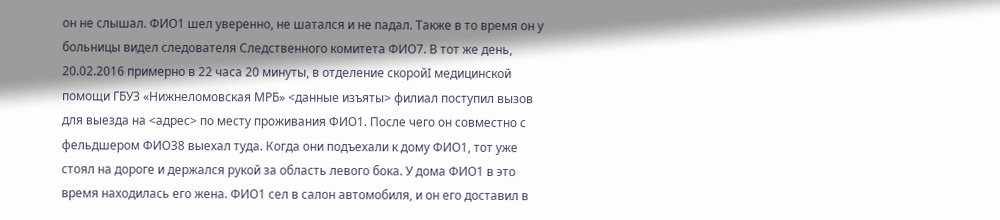он не слышал. ФИО1 шел уверенно, не шатался и не падал. Также в то время он у больницы видел следователя Следственного комитета ФИО7. В тот же день, 20.02.2016 примерно в 22 часа 20 минуты, в отделение скоройI медицинской помощи ГБУЗ «Нижнеломовская МРБ» <данные изъяты> филиал поступил вызов для выезда на <адрес> по месту проживания ФИО1. После чего он совместно с фельдшером ФИО38 выехал туда. Когда они подъехали к дому ФИО1, тот уже стоял на дороге и держался рукой за область левого бока. У дома ФИО1 в это время находилась его жена. ФИО1 сел в салон автомобиля, и он его доставил в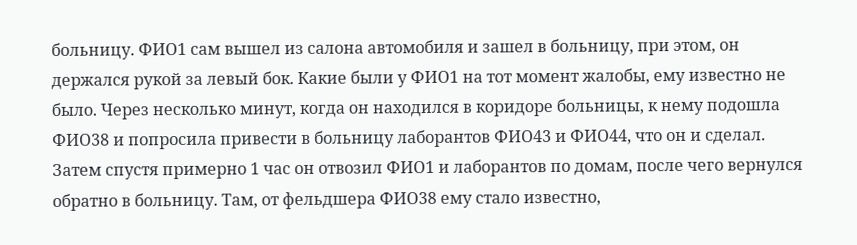больницу. ФИО1 сам вышел из салона автомобиля и зашел в больницу, при этом, он держался рукой за левый бок. Какие были у ФИО1 на тот момент жалобы, ему известно не было. Через несколько минут, когда он находился в коридоре больницы, к нему подошла ФИО38 и попросила привести в больницу лаборантов ФИО43 и ФИО44, что он и сделал. Затем спустя примерно 1 час он отвозил ФИО1 и лаборантов по домам, после чего вернулся обратно в больницу. Там, от фельдшера ФИО38 ему стало известно,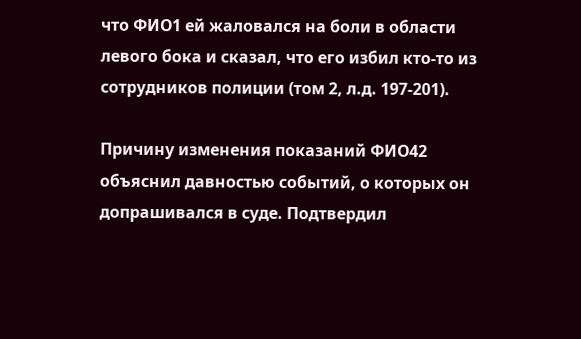что ФИО1 ей жаловался на боли в области левого бока и сказал, что его избил кто-то из сотрудников полиции (том 2, л.д. 197-201).

Причину изменения показаний ФИО42 объяснил давностью событий, о которых он допрашивался в суде. Подтвердил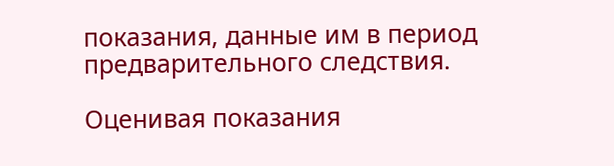показания, данные им в период предварительного следствия.

Оценивая показания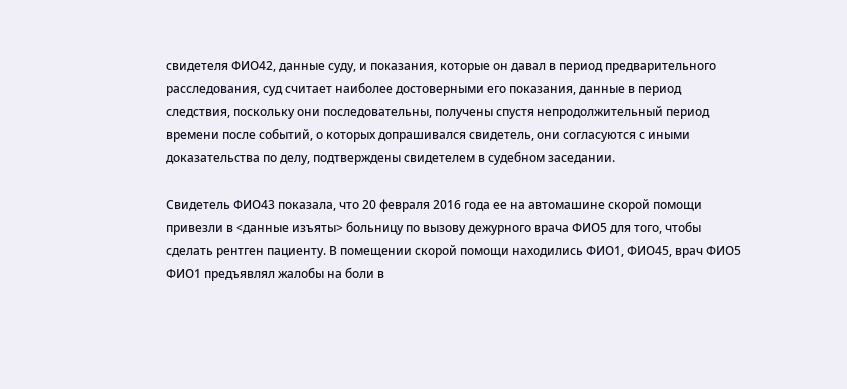свидетеля ФИО42, данные суду, и показания, которые он давал в период предварительного расследования, суд считает наиболее достоверными его показания, данные в период следствия, поскольку они последовательны, получены спустя непродолжительный период времени после событий, о которых допрашивался свидетель, они согласуются с иными доказательства по делу, подтверждены свидетелем в судебном заседании.

Свидетель ФИО43 показала, что 20 февраля 2016 года ее на автомашине скорой помощи привезли в <данные изъяты> больницу по вызову дежурного врача ФИО5 для того, чтобы сделать рентген пациенту. В помещении скорой помощи находились ФИО1, ФИО45, врач ФИО5 ФИО1 предъявлял жалобы на боли в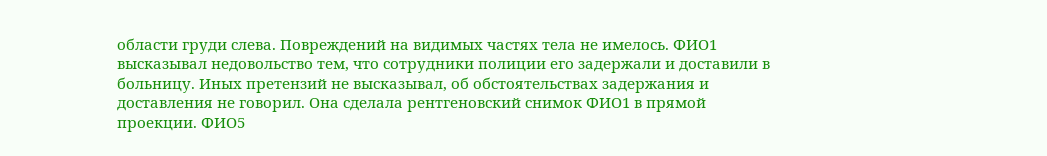области груди слева. Повреждений на видимых частях тела не имелось. ФИО1 высказывал недовольство тем, что сотрудники полиции его задержали и доставили в больницу. Иных претензий не высказывал, об обстоятельствах задержания и доставления не говорил. Она сделала рентгеновский снимок ФИО1 в прямой проекции. ФИО5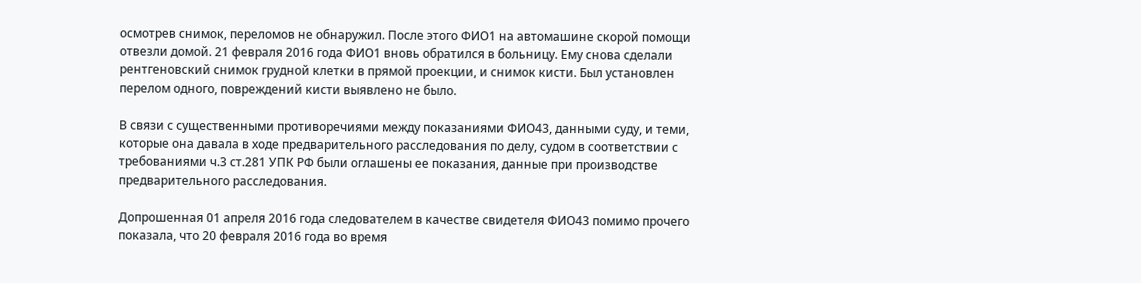осмотрев снимок, переломов не обнаружил. После этого ФИО1 на автомашине скорой помощи отвезли домой. 21 февраля 2016 года ФИО1 вновь обратился в больницу. Ему снова сделали рентгеновский снимок грудной клетки в прямой проекции, и снимок кисти. Был установлен перелом одного, повреждений кисти выявлено не было.

В связи с существенными противоречиями между показаниями ФИО43, данными суду, и теми, которые она давала в ходе предварительного расследования по делу, судом в соответствии с требованиями ч.3 ст.281 УПК РФ были оглашены ее показания, данные при производстве предварительного расследования.

Допрошенная 01 апреля 2016 года следователем в качестве свидетеля ФИО43 помимо прочего показала, что 20 февраля 2016 года во время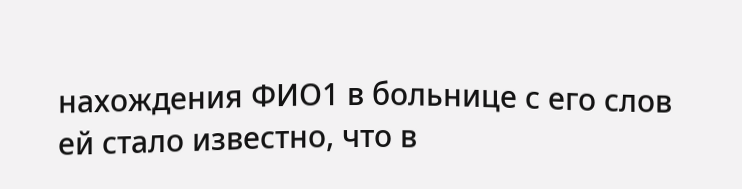нахождения ФИО1 в больнице с его слов ей стало известно, что в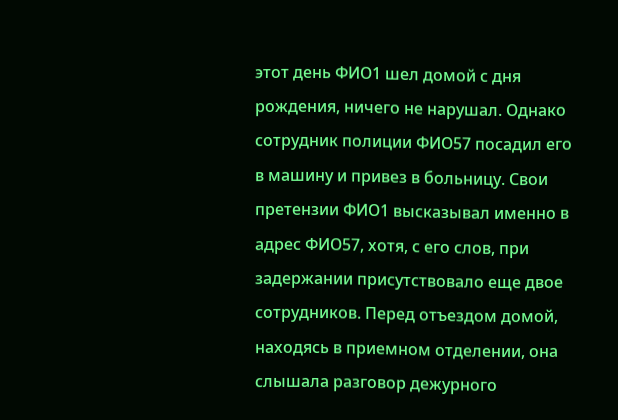этот день ФИО1 шел домой с дня рождения, ничего не нарушал. Однако сотрудник полиции ФИО57 посадил его в машину и привез в больницу. Свои претензии ФИО1 высказывал именно в адрес ФИО57, хотя, с его слов, при задержании присутствовало еще двое сотрудников. Перед отъездом домой, находясь в приемном отделении, она слышала разговор дежурного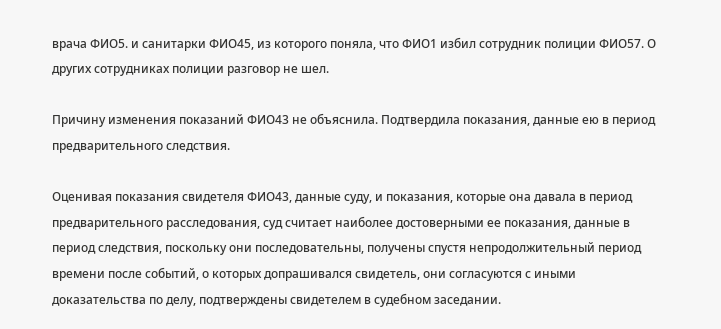врача ФИО5. и санитарки ФИО45, из которого поняла, что ФИО1 избил сотрудник полиции ФИО57. О других сотрудниках полиции разговор не шел.

Причину изменения показаний ФИО43 не объяснила. Подтвердила показания, данные ею в период предварительного следствия.

Оценивая показания свидетеля ФИО43, данные суду, и показания, которые она давала в период предварительного расследования, суд считает наиболее достоверными ее показания, данные в период следствия, поскольку они последовательны, получены спустя непродолжительный период времени после событий, о которых допрашивался свидетель, они согласуются с иными доказательства по делу, подтверждены свидетелем в судебном заседании.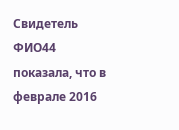Свидетель ФИО44 показала, что в феврале 2016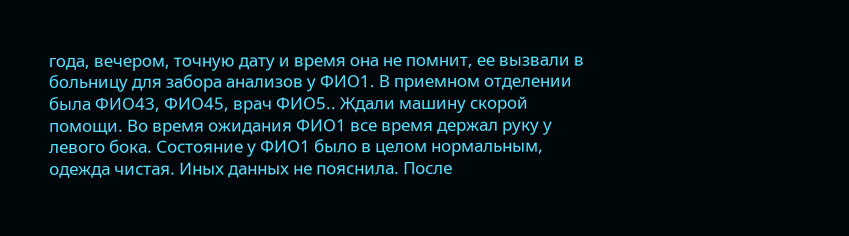года, вечером, точную дату и время она не помнит, ее вызвали в больницу для забора анализов у ФИО1. В приемном отделении была ФИО43, ФИО45, врач ФИО5.. Ждали машину скорой помощи. Во время ожидания ФИО1 все время держал руку у левого бока. Состояние у ФИО1 было в целом нормальным, одежда чистая. Иных данных не пояснила. После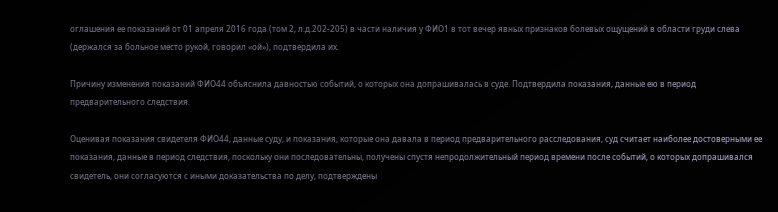оглашения ее показаний от 01 апреля 2016 года (том 2, л.д.202-205) в части наличия у ФИО1 в тот вечер явных признаков болевых ощущений в области груди слева (держался за больное место рукой, говорил «ой»), подтвердила их.

Причину изменения показаний ФИО44 объяснила давностью событий, о которых она допрашивалась в суде. Подтвердила показания, данные ею в период предварительного следствия.

Оценивая показания свидетеля ФИО44, данные суду, и показания, которые она давала в период предварительного расследования, суд считает наиболее достоверными ее показания, данные в период следствия, поскольку они последовательны, получены спустя непродолжительный период времени после событий, о которых допрашивался свидетель, они согласуются с иными доказательства по делу, подтверждены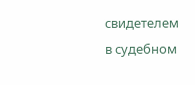свидетелем в судебном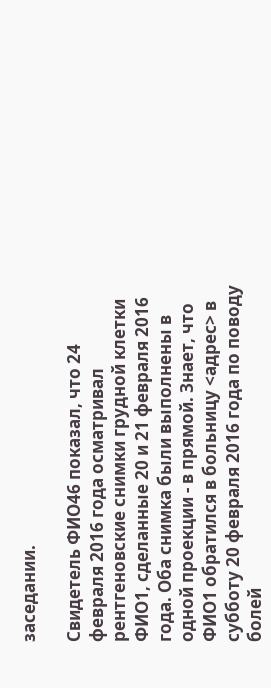заседании.

Свидетель ФИО46 показал, что 24 февраля 2016 года осматривал рентгеновские снимки грудной клетки ФИО1, сделанные 20 и 21 февраля 2016 года. Оба снимка были выполнены в одной проекции - в прямой. Знает, что ФИО1 обратился в больницу <адрес> в субботу 20 февраля 2016 года по поводу болей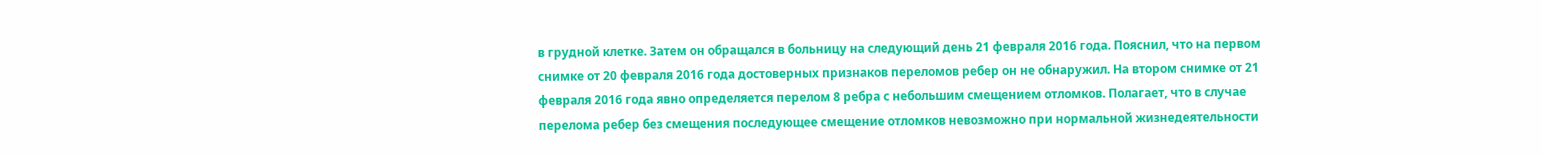в грудной клетке. Затем он обращался в больницу на следующий день 21 февраля 2016 года. Пояснил, что на первом снимке от 20 февраля 2016 года достоверных признаков переломов ребер он не обнаружил. На втором снимке от 21 февраля 2016 года явно определяется перелом 8 ребра с небольшим смещением отломков. Полагает, что в случае перелома ребер без смещения последующее смещение отломков невозможно при нормальной жизнедеятельности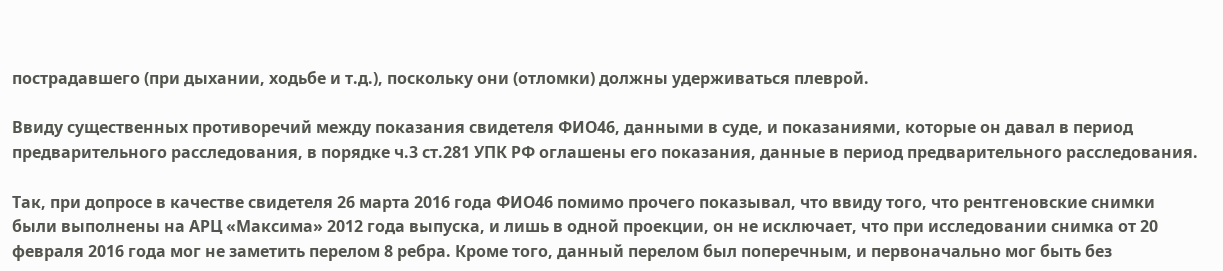пострадавшего (при дыхании, ходьбе и т.д.), поскольку они (отломки) должны удерживаться плеврой.

Ввиду существенных противоречий между показания свидетеля ФИО46, данными в суде, и показаниями, которые он давал в период предварительного расследования, в порядке ч.3 ст.281 УПК РФ оглашены его показания, данные в период предварительного расследования.

Так, при допросе в качестве свидетеля 26 марта 2016 года ФИО46 помимо прочего показывал, что ввиду того, что рентгеновские снимки были выполнены на АРЦ «Максима» 2012 года выпуска, и лишь в одной проекции, он не исключает, что при исследовании снимка от 20 февраля 2016 года мог не заметить перелом 8 ребра. Кроме того, данный перелом был поперечным, и первоначально мог быть без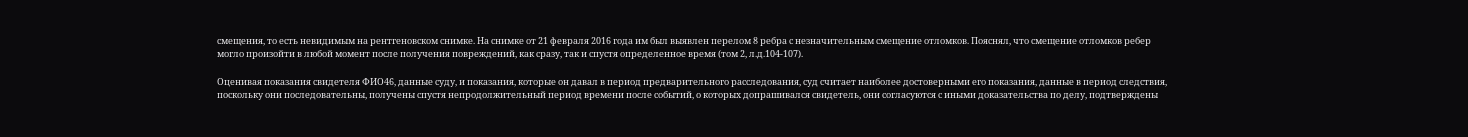смещения, то есть невидимым на рентгеновском снимке. На снимке от 21 февраля 2016 года им был выявлен перелом 8 ребра с незначительным смещение отломков. Пояснял, что смещение отломков ребер могло произойти в любой момент после получения повреждений, как сразу, так и спустя определенное время (том 2, л.д.104-107).

Оценивая показания свидетеля ФИО46, данные суду, и показания, которые он давал в период предварительного расследования, суд считает наиболее достоверными его показания, данные в период следствия, поскольку они последовательны, получены спустя непродолжительный период времени после событий, о которых допрашивался свидетель, они согласуются с иными доказательства по делу, подтверждены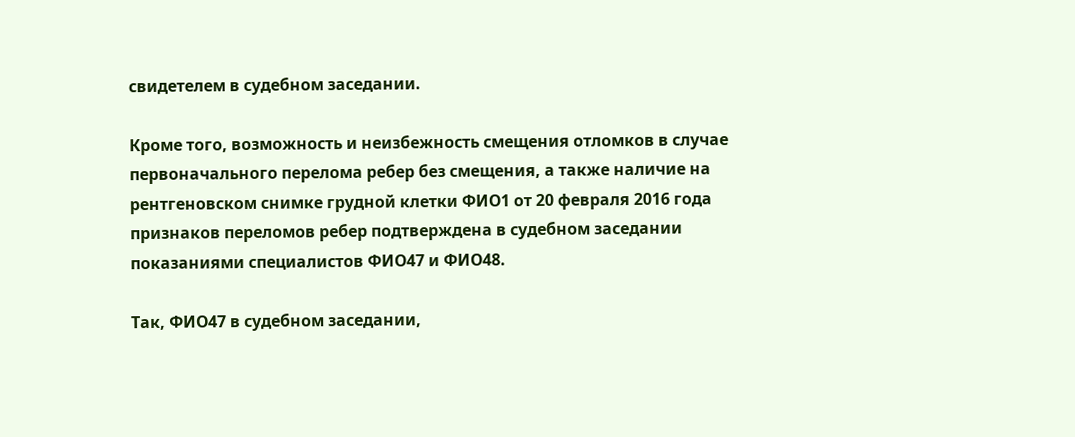свидетелем в судебном заседании.

Кроме того, возможность и неизбежность смещения отломков в случае первоначального перелома ребер без смещения, а также наличие на рентгеновском снимке грудной клетки ФИО1 от 20 февраля 2016 года признаков переломов ребер подтверждена в судебном заседании показаниями специалистов ФИО47 и ФИО48.

Так, ФИО47 в судебном заседании,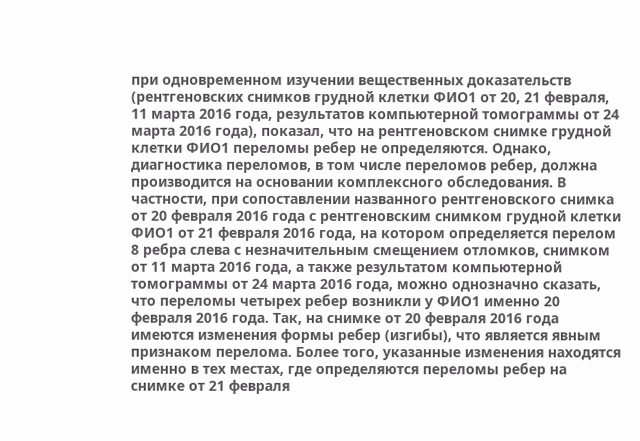при одновременном изучении вещественных доказательств (рентгеновских снимков грудной клетки ФИО1 от 20, 21 февраля, 11 марта 2016 года, результатов компьютерной томограммы от 24 марта 2016 года), показал, что на рентгеновском снимке грудной клетки ФИО1 переломы ребер не определяются. Однако, диагностика переломов, в том числе переломов ребер, должна производится на основании комплексного обследования. В частности, при сопоставлении названного рентгеновского снимка от 20 февраля 2016 года с рентгеновским снимком грудной клетки ФИО1 от 21 февраля 2016 года, на котором определяется перелом 8 ребра слева с незначительным смещением отломков, снимком от 11 марта 2016 года, а также результатом компьютерной томограммы от 24 марта 2016 года, можно однозначно сказать, что переломы четырех ребер возникли у ФИО1 именно 20 февраля 2016 года. Так, на снимке от 20 февраля 2016 года имеются изменения формы ребер (изгибы), что является явным признаком перелома. Более того, указанные изменения находятся именно в тех местах, где определяются переломы ребер на снимке от 21 февраля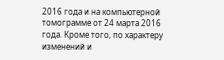2016 года и на компьютерной томограмме от 24 марта 2016 года. Кроме того, по характеру изменений и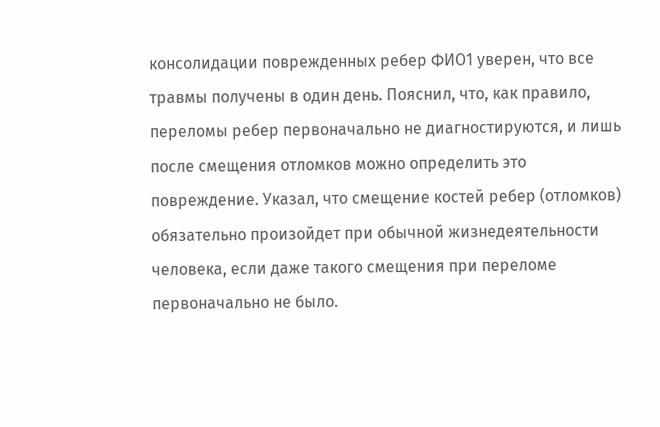консолидации поврежденных ребер ФИО1 уверен, что все травмы получены в один день. Пояснил, что, как правило, переломы ребер первоначально не диагностируются, и лишь после смещения отломков можно определить это повреждение. Указал, что смещение костей ребер (отломков) обязательно произойдет при обычной жизнедеятельности человека, если даже такого смещения при переломе первоначально не было.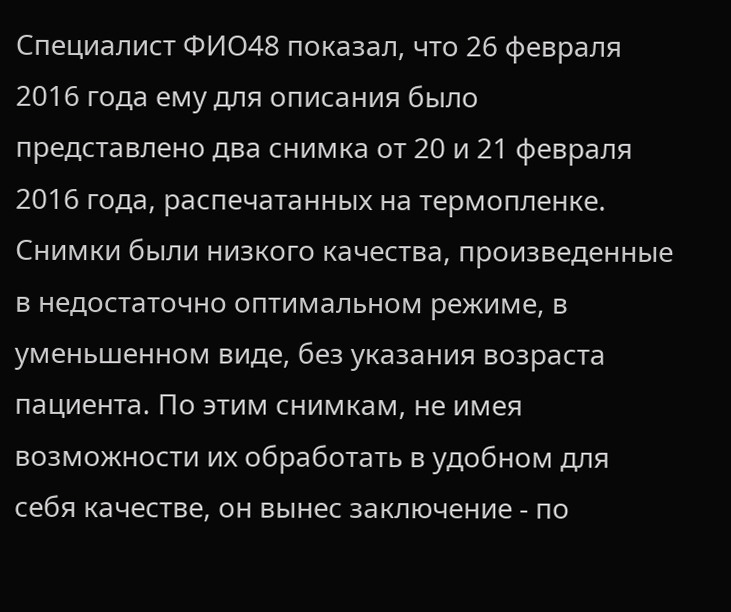Специалист ФИО48 показал, что 26 февраля 2016 года ему для описания было представлено два снимка от 20 и 21 февраля 2016 года, распечатанных на термопленке. Снимки были низкого качества, произведенные в недостаточно оптимальном режиме, в уменьшенном виде, без указания возраста пациента. По этим снимкам, не имея возможности их обработать в удобном для себя качестве, он вынес заключение - по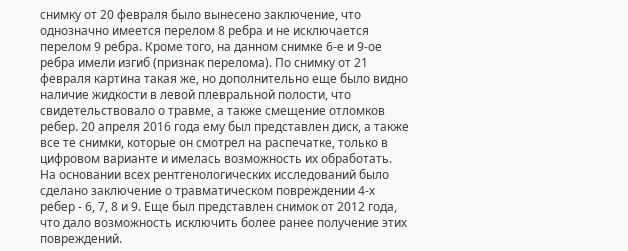снимку от 20 февраля было вынесено заключение, что однозначно имеется перелом 8 ребра и не исключается перелом 9 ребра. Кроме того, на данном снимке 6-е и 9-ое ребра имели изгиб (признак перелома). По снимку от 21 февраля картина такая же, но дополнительно еще было видно наличие жидкости в левой плевральной полости, что свидетельствовало о травме, а также смещение отломков ребер. 20 апреля 2016 года ему был представлен диск, а также все те снимки, которые он смотрел на распечатке, только в цифровом варианте и имелась возможность их обработать. На основании всех рентгенологических исследований было сделано заключение о травматическом повреждении 4-х ребер - 6, 7, 8 и 9. Еще был представлен снимок от 2012 года, что дало возможность исключить более ранее получение этих повреждений.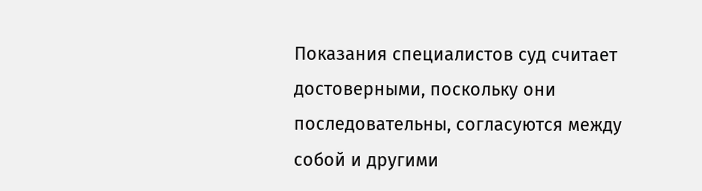Показания специалистов суд считает достоверными, поскольку они последовательны, согласуются между собой и другими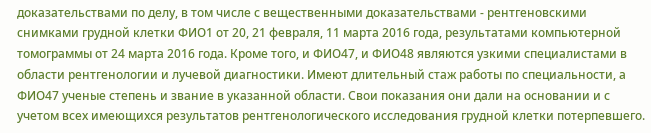доказательствами по делу, в том числе с вещественными доказательствами - рентгеновскими снимками грудной клетки ФИО1 от 20, 21 февраля, 11 марта 2016 года, результатами компьютерной томограммы от 24 марта 2016 года. Кроме того, и ФИО47, и ФИО48 являются узкими специалистами в области рентгенологии и лучевой диагностики. Имеют длительный стаж работы по специальности, а ФИО47 ученые степень и звание в указанной области. Свои показания они дали на основании и с учетом всех имеющихся результатов рентгенологического исследования грудной клетки потерпевшего.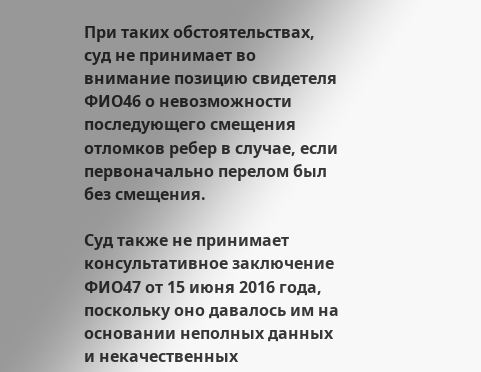При таких обстоятельствах, суд не принимает во внимание позицию свидетеля ФИО46 о невозможности последующего смещения отломков ребер в случае, если первоначально перелом был без смещения.

Суд также не принимает консультативное заключение ФИО47 от 15 июня 2016 года, поскольку оно давалось им на основании неполных данных и некачественных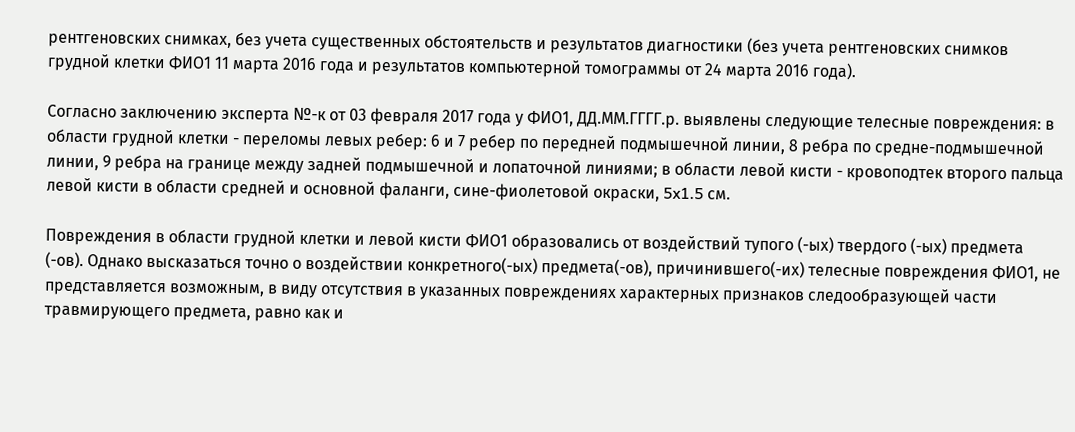рентгеновских снимках, без учета существенных обстоятельств и результатов диагностики (без учета рентгеновских снимков грудной клетки ФИО1 11 марта 2016 года и результатов компьютерной томограммы от 24 марта 2016 года).

Согласно заключению эксперта №-к от 03 февраля 2017 года у ФИО1, ДД.ММ.ГГГГ.р. выявлены следующие телесные повреждения: в области грудной клетки - переломы левых ребер: 6 и 7 ребер по передней подмышечной линии, 8 ребра по средне-подмышечной линии, 9 ребра на границе между задней подмышечной и лопаточной линиями; в области левой кисти - кровоподтек второго пальца левой кисти в области средней и основной фаланги, сине-фиолетовой окраски, 5x1.5 см.

Повреждения в области грудной клетки и левой кисти ФИО1 образовались от воздействий тупого (-ых) твердого (-ых) предмета (-ов). Однако высказаться точно о воздействии конкретного(-ых) предмета(-ов), причинившего(-их) телесные повреждения ФИО1, не представляется возможным, в виду отсутствия в указанных повреждениях характерных признаков следообразующей части травмирующего предмета, равно как и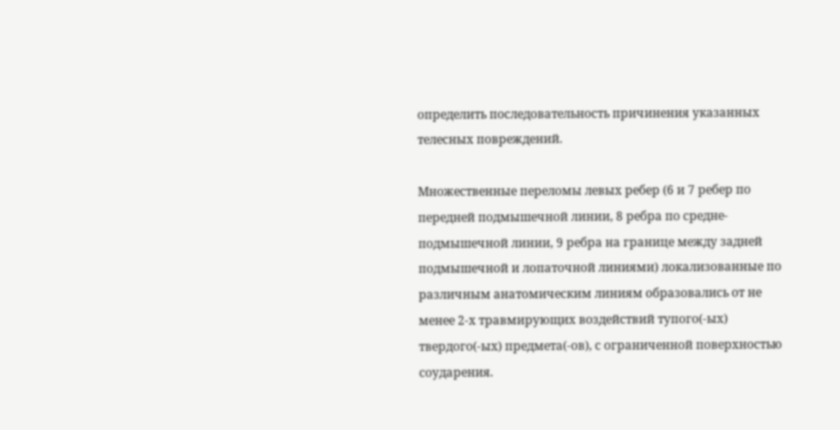определить последовательность причинения указанных телесных повреждений.

Множественные переломы левых ребер (6 и 7 ребер по передней подмышечной линии, 8 ребра по средне-подмышечной линии, 9 ребра на границе между задней подмышечной и лопаточной линиями) локализованные по различным анатомическим линиям образовались от не менее 2-х травмирующих воздействий тупого(-ых) твердого(-ых) предмета(-ов), с ограниченной поверхностью соударения.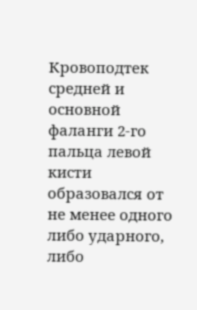Кровоподтек средней и основной фаланги 2-го пальца левой кисти образовался от не менее одного либо ударного, либо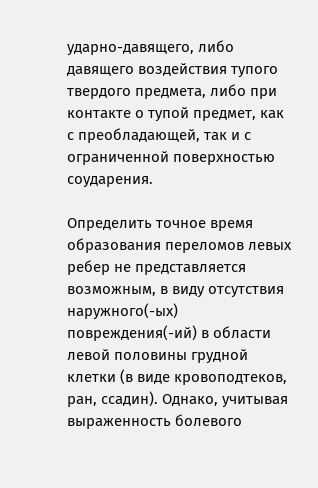ударно-давящего, либо давящего воздействия тупого твердого предмета, либо при контакте о тупой предмет, как с преобладающей, так и с ограниченной поверхностью соударения.

Определить точное время образования переломов левых ребер не представляется возможным, в виду отсутствия наружного(-ых) повреждения(-ий) в области левой половины грудной клетки (в виде кровоподтеков, ран, ссадин). Однако, учитывая выраженность болевого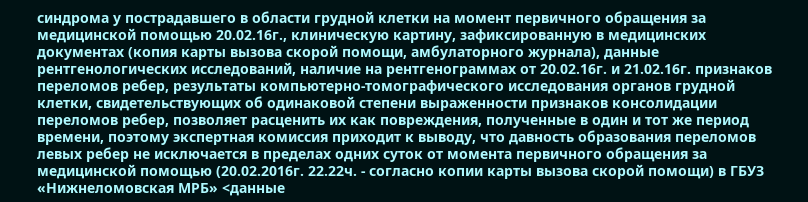синдрома у пострадавшего в области грудной клетки на момент первичного обращения за медицинской помощью 20.02.16г., клиническую картину, зафиксированную в медицинских документах (копия карты вызова скорой помощи, амбулаторного журнала), данные рентгенологических исследований, наличие на рентгенограммах от 20.02.16г. и 21.02.16г. признаков переломов ребер, результаты компьютерно-томографического исследования органов грудной клетки, свидетельствующих об одинаковой степени выраженности признаков консолидации переломов ребер, позволяет расценить их как повреждения, полученные в один и тот же период времени, поэтому экспертная комиссия приходит к выводу, что давность образования переломов левых ребер не исключается в пределах одних суток от момента первичного обращения за медицинской помощью (20.02.2016г. 22.22ч. - согласно копии карты вызова скорой помощи) в ГБУЗ «Нижнеломовская МРБ» <данные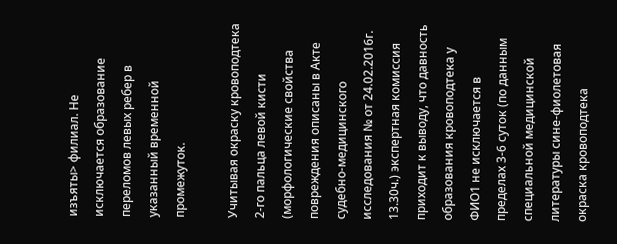изъяты> филиал. Не исключается образование переломов левых ребер в указанный временной промежуток.

Учитывая окраску кровоподтека 2-го пальца левой кисти (морфологические свойства повреждения описаны в Акте судебно-медицинского исследования № от 24.02.2016г. 13.30ч.) экспертная комиссия приходит к выводу, что давность образования кровоподтека у ФИО1 не исключается в пределах 3-6 суток (по данным специальной медицинской литературы сине-фиолетовая окраска кровоподтека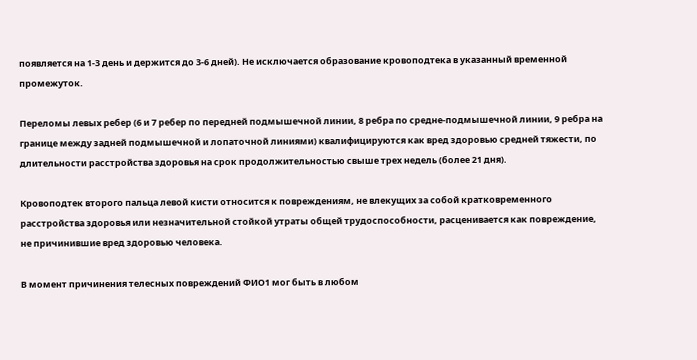появляется на 1-3 день и держится до 3-6 дней). Не исключается образование кровоподтека в указанный временной промежуток.

Переломы левых ребер (6 и 7 ребер по передней подмышечной линии, 8 ребра по средне-подмышечной линии, 9 ребра на границе между задней подмышечной и лопаточной линиями) квалифицируются как вред здоровью средней тяжести, по длительности расстройства здоровья на срок продолжительностью свыше трех недель (более 21 дня).

Кровоподтек второго пальца левой кисти относится к повреждениям, не влекущих за собой кратковременного расстройства здоровья или незначительной стойкой утраты общей трудоспособности, расценивается как повреждение, не причинившие вред здоровью человека.

В момент причинения телесных повреждений ФИО1 мог быть в любом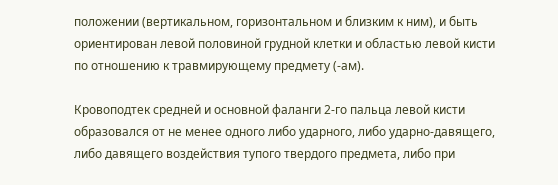положении (вертикальном, горизонтальном и близким к ним), и быть ориентирован левой половиной грудной клетки и областью левой кисти по отношению к травмирующему предмету (-ам).

Кровоподтек средней и основной фаланги 2-го пальца левой кисти образовался от не менее одного либо ударного, либо ударно-давящего, либо давящего воздействия тупого твердого предмета, либо при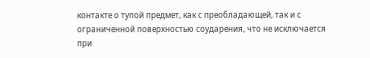контакте о тупой предмет, как с преобладающей, так и с ограниченной поверхностью соударения, что не исключается при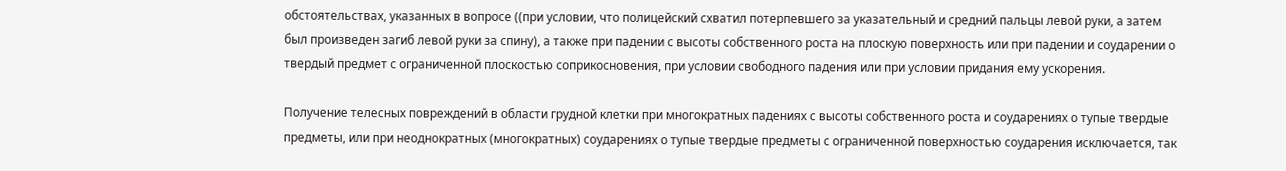обстоятельствах, указанных в вопросе ((при условии, что полицейский схватил потерпевшего за указательный и средний пальцы левой руки, а затем был произведен загиб левой руки за спину), а также при падении с высоты собственного роста на плоскую поверхность или при падении и соударении о твердый предмет с ограниченной плоскостью соприкосновения, при условии свободного падения или при условии придания ему ускорения.

Получение телесных повреждений в области грудной клетки при многократных падениях с высоты собственного роста и соударениях о тупые твердые предметы, или при неоднократных (многократных) соударениях о тупые твердые предметы с ограниченной поверхностью соударения исключается, так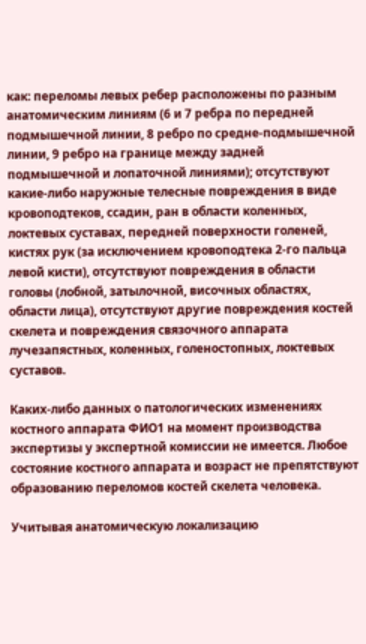как: переломы левых ребер расположены по разным анатомическим линиям (6 и 7 ребра по передней подмышечной линии, 8 ребро по средне-подмышечной линии, 9 ребро на границе между задней подмышечной и лопаточной линиями); отсутствуют какие-либо наружные телесные повреждения в виде кровоподтеков, ссадин, ран в области коленных, локтевых суставах, передней поверхности голеней, кистях рук (за исключением кровоподтека 2-го пальца левой кисти), отсутствуют повреждения в области головы (лобной, затылочной, височных областях, области лица), отсутствуют другие повреждения костей скелета и повреждения связочного аппарата лучезапястных, коленных, голеностопных, локтевых суставов.

Каких-либо данных о патологических изменениях костного аппарата ФИО1 на момент производства экспертизы у экспертной комиссии не имеется. Любое состояние костного аппарата и возраст не препятствуют образованию переломов костей скелета человека.

Учитывая анатомическую локализацию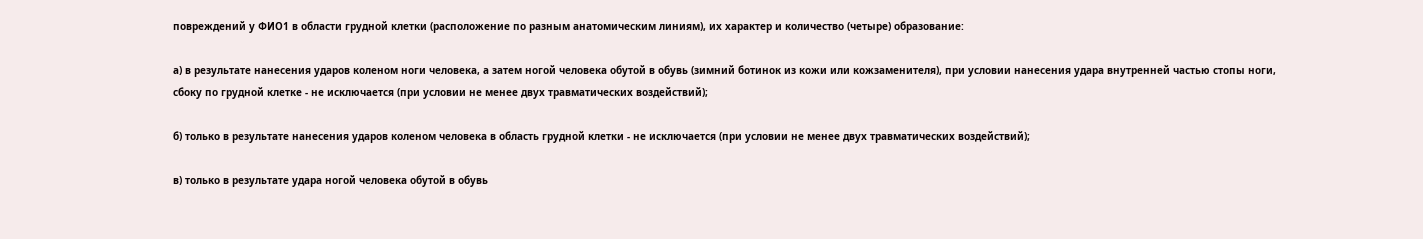повреждений у ФИО1 в области грудной клетки (расположение по разным анатомическим линиям), их характер и количество (четыре) образование:

а) в результате нанесения ударов коленом ноги человека, а затем ногой человека обутой в обувь (зимний ботинок из кожи или кожзаменителя), при условии нанесения удара внутренней частью стопы ноги, сбоку по грудной клетке - не исключается (при условии не менее двух травматических воздействий);

б) только в результате нанесения ударов коленом человека в область грудной клетки - не исключается (при условии не менее двух травматических воздействий);

в) только в результате удара ногой человека обутой в обувь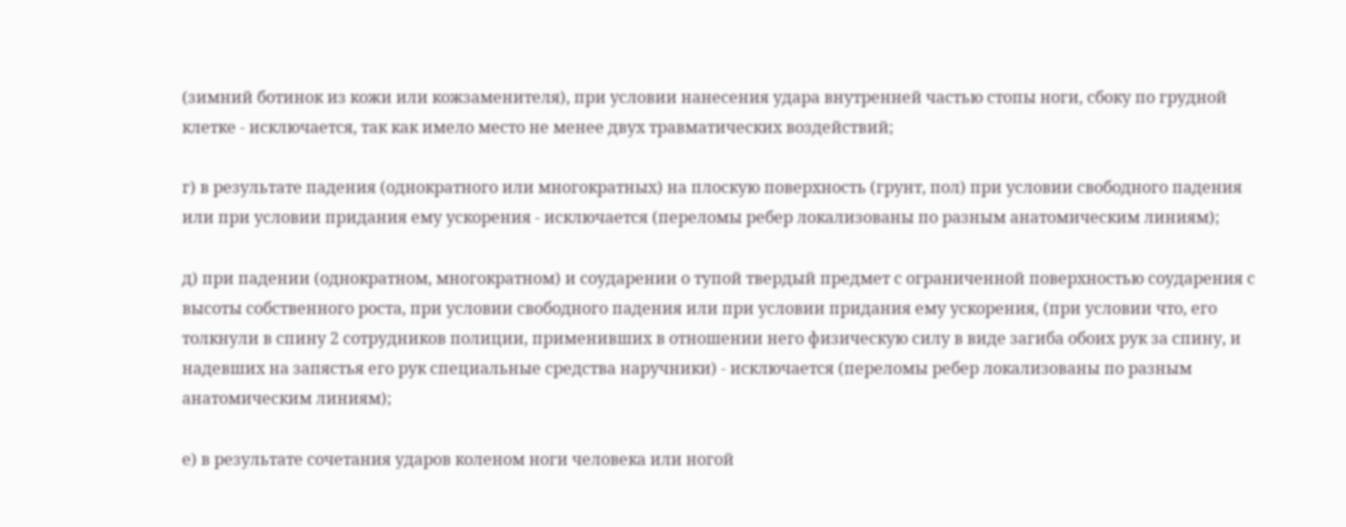(зимний ботинок из кожи или кожзаменителя), при условии нанесения удара внутренней частью стопы ноги, сбоку по грудной клетке - исключается, так как имело место не менее двух травматических воздействий;

г) в результате падения (однократного или многократных) на плоскую поверхность (грунт, пол) при условии свободного падения или при условии придания ему ускорения - исключается (переломы ребер локализованы по разным анатомическим линиям);

д) при падении (однократном, многократном) и соударении о тупой твердый предмет с ограниченной поверхностью соударения с высоты собственного роста, при условии свободного падения или при условии придания ему ускорения, (при условии что, его толкнули в спину 2 сотрудников полиции, применивших в отношении него физическую силу в виде загиба обоих рук за спину, и надевших на запястья его рук специальные средства наручники) - исключается (переломы ребер локализованы по разным анатомическим линиям);

е) в результате сочетания ударов коленом ноги человека или ногой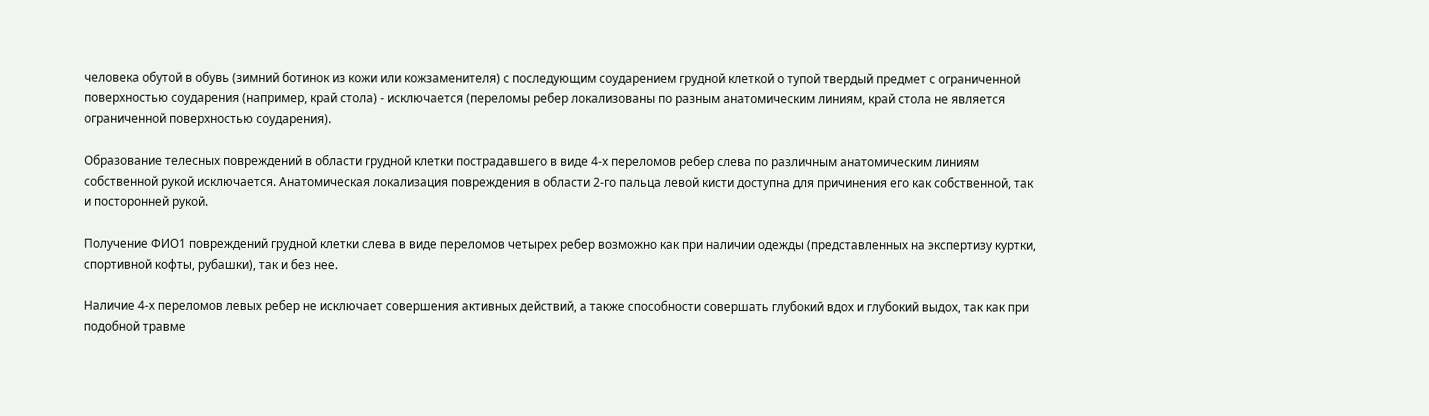человека обутой в обувь (зимний ботинок из кожи или кожзаменителя) с последующим соударением грудной клеткой о тупой твердый предмет с ограниченной поверхностью соударения (например, край стола) - исключается (переломы ребер локализованы по разным анатомическим линиям, край стола не является ограниченной поверхностью соударения).

Образование телесных повреждений в области грудной клетки пострадавшего в виде 4-х переломов ребер слева по различным анатомическим линиям собственной рукой исключается. Анатомическая локализация повреждения в области 2-го пальца левой кисти доступна для причинения его как собственной, так и посторонней рукой.

Получение ФИО1 повреждений грудной клетки слева в виде переломов четырех ребер возможно как при наличии одежды (представленных на экспертизу куртки, спортивной кофты, рубашки), так и без нее.

Наличие 4-х переломов левых ребер не исключает совершения активных действий, а также способности совершать глубокий вдох и глубокий выдох, так как при подобной травме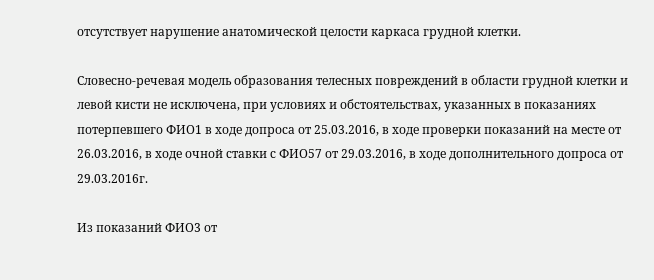отсутствует нарушение анатомической целости каркаса грудной клетки.

Словесно-речевая модель образования телесных повреждений в области грудной клетки и левой кисти не исключена, при условиях и обстоятельствах, указанных в показаниях потерпевшего ФИО1 в ходе допроса от 25.03.2016, в ходе проверки показаний на месте от 26.03.2016, в ходе очной ставки с ФИО57 от 29.03.2016, в ходе дополнительного допроса от 29.03.2016г.

Из показаний ФИО3 от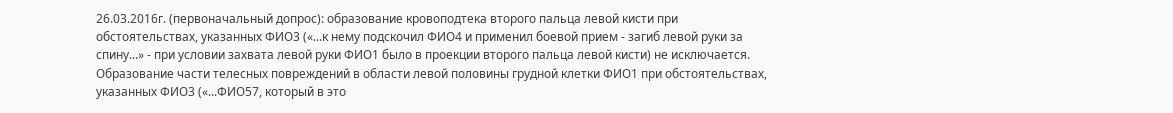26.03.2016г. (первоначальный допрос): образование кровоподтека второго пальца левой кисти при обстоятельствах, указанных ФИО3 («...к нему подскочил ФИО4 и применил боевой прием - загиб левой руки за спину...» - при условии захвата левой руки ФИО1 было в проекции второго пальца левой кисти) не исключается. Образование части телесных повреждений в области левой половины грудной клетки ФИО1 при обстоятельствах, указанных ФИО3 («...ФИО57, который в это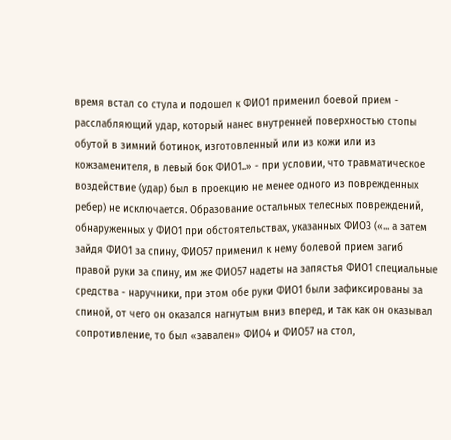время встал со стула и подошел к ФИО1 применил боевой прием - расслабляющий удар, который нанес внутренней поверхностью стопы обутой в зимний ботинок, изготовленный или из кожи или из кожзаменителя, в левый бок ФИО1..» - при условии, что травматическое воздействие (удар) был в проекцию не менее одного из поврежденных ребер) не исключается. Образование остальных телесных повреждений, обнаруженных у ФИО1 при обстоятельствах, указанных ФИО3 («... а затем зайдя ФИО1 за спину, ФИО57 применил к нему болевой прием загиб правой руки за спину, им же ФИО57 надеты на запястья ФИО1 специальные средства - наручники, при этом обе руки ФИО1 были зафиксированы за спиной, от чего он оказался нагнутым вниз вперед, и так как он оказывал сопротивление, то был «завален» ФИО4 и ФИО57 на стол,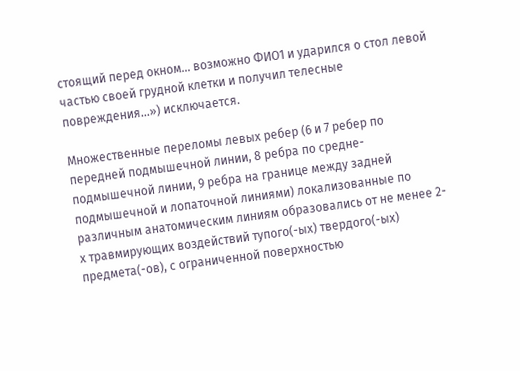стоящий перед окном... возможно ФИО1 и ударился о стол левой частью своей грудной клетки и получил телесные повреждения...») исключается.

Множественные переломы левых ребер (6 и 7 ребер по передней подмышечной линии, 8 ребра по средне-подмышечной линии, 9 ребра на границе между задней подмышечной и лопаточной линиями) локализованные по различным анатомическим линиям образовались от не менее 2-х травмирующих воздействий тупого(-ых) твердого(-ых) предмета(-ов), с ограниченной поверхностью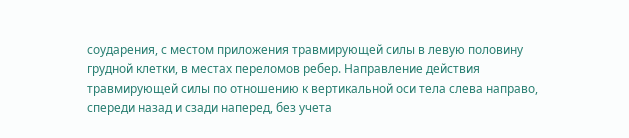соударения, с местом приложения травмирующей силы в левую половину грудной клетки, в местах переломов ребер. Направление действия травмирующей силы по отношению к вертикальной оси тела слева направо, спереди назад и сзади наперед, без учета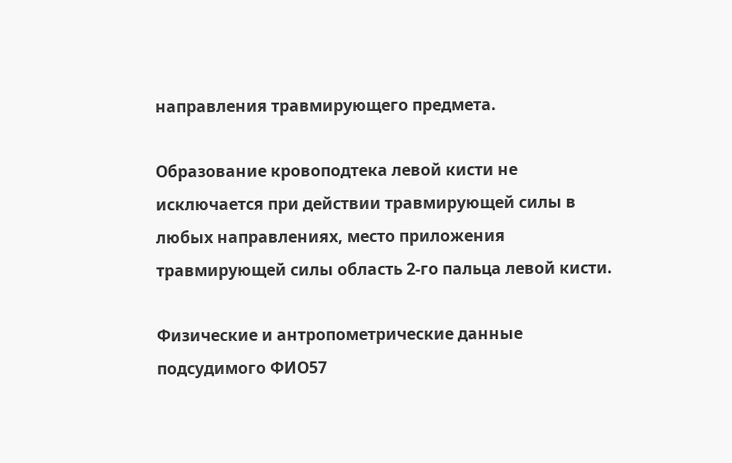направления травмирующего предмета.

Образование кровоподтека левой кисти не исключается при действии травмирующей силы в любых направлениях, место приложения травмирующей силы область 2-го пальца левой кисти.

Физические и антропометрические данные подсудимого ФИО57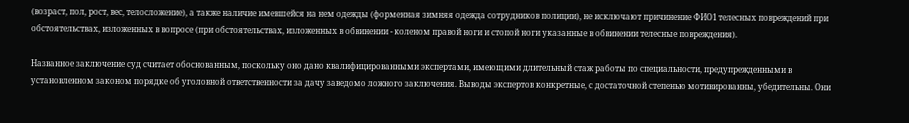(возраст, пол, рост, вес, телосложение), а также наличие имевшейся на нем одежды (форменная зимняя одежда сотрудников полиции), не исключают причинение ФИО1 телесных повреждений при обстоятельствах, изложенных в вопросе (при обстоятельствах, изложенных в обвинении - коленом правой ноги и стопой ноги указанные в обвинении телесные повреждения).

Названное заключение суд считает обоснованным, поскольку оно дано квалифицированными экспертами, имеющими длительный стаж работы по специальности, предупрежденными в установленном законом порядке об уголовной ответственности за дачу заведомо ложного заключения. Выводы экспертов конкретные, с достаточной степенью мотивированны, убедительны. Они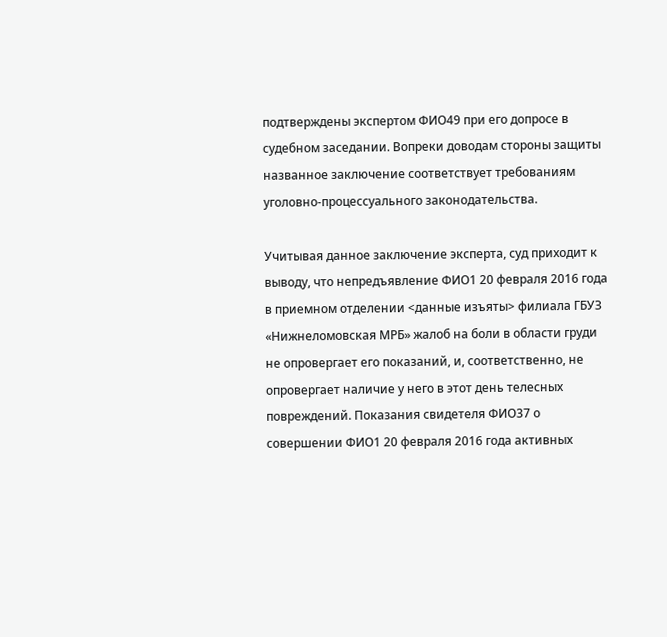подтверждены экспертом ФИО49 при его допросе в судебном заседании. Вопреки доводам стороны защиты названное заключение соответствует требованиям уголовно-процессуального законодательства.

Учитывая данное заключение эксперта, суд приходит к выводу, что непредъявление ФИО1 20 февраля 2016 года в приемном отделении <данные изъяты> филиала ГБУЗ «Нижнеломовская МРБ» жалоб на боли в области груди не опровергает его показаний, и, соответственно, не опровергает наличие у него в этот день телесных повреждений. Показания свидетеля ФИО37 о совершении ФИО1 20 февраля 2016 года активных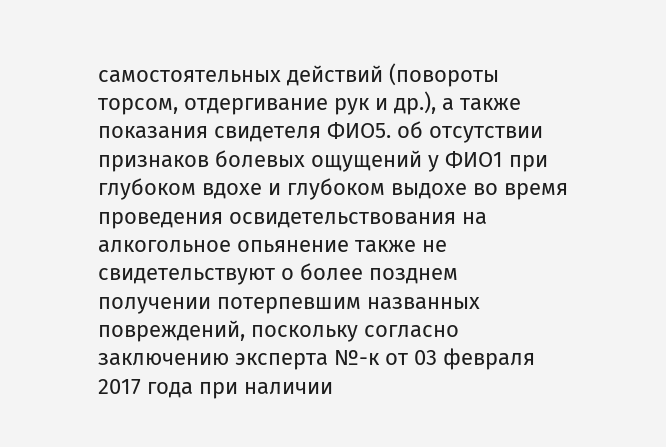самостоятельных действий (повороты торсом, отдергивание рук и др.), а также показания свидетеля ФИО5. об отсутствии признаков болевых ощущений у ФИО1 при глубоком вдохе и глубоком выдохе во время проведения освидетельствования на алкогольное опьянение также не свидетельствуют о более позднем получении потерпевшим названных повреждений, поскольку согласно заключению эксперта №-к от 03 февраля 2017 года при наличии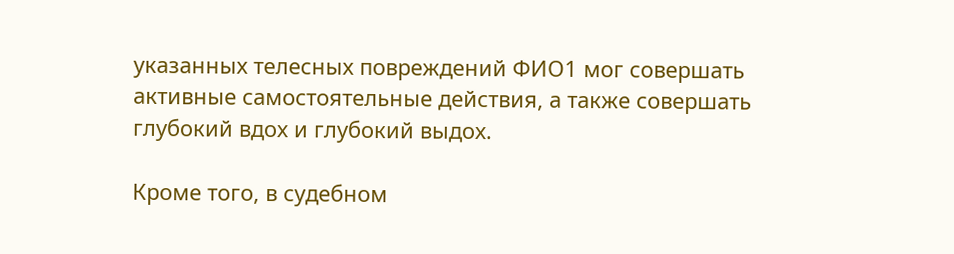указанных телесных повреждений ФИО1 мог совершать активные самостоятельные действия, а также совершать глубокий вдох и глубокий выдох.

Кроме того, в судебном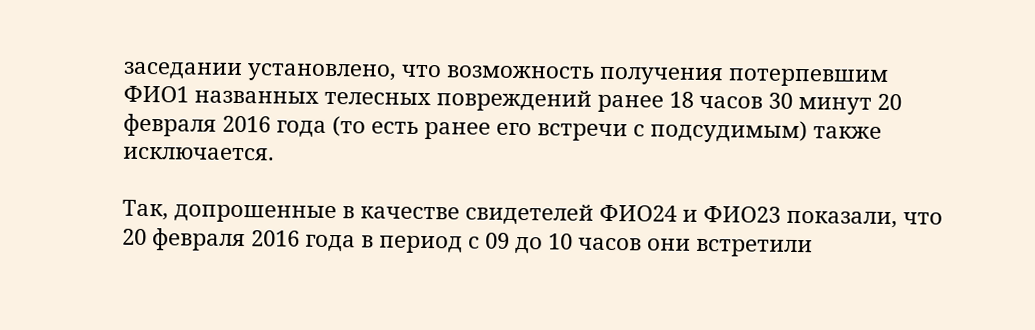заседании установлено, что возможность получения потерпевшим ФИО1 названных телесных повреждений ранее 18 часов 30 минут 20 февраля 2016 года (то есть ранее его встречи с подсудимым) также исключается.

Так, допрошенные в качестве свидетелей ФИО24 и ФИО23 показали, что 20 февраля 2016 года в период с 09 до 10 часов они встретили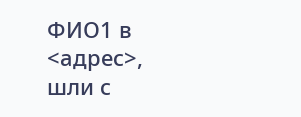ФИО1 в <адрес>, шли с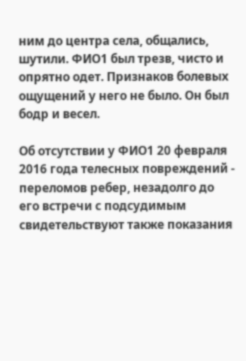ним до центра села, общались, шутили. ФИО1 был трезв, чисто и опрятно одет. Признаков болевых ощущений у него не было. Он был бодр и весел.

Об отсутствии у ФИО1 20 февраля 2016 года телесных повреждений - переломов ребер, незадолго до его встречи с подсудимым свидетельствуют также показания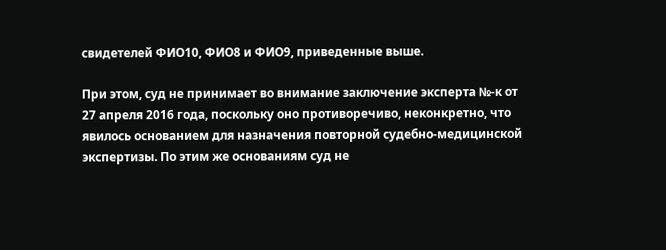свидетелей ФИО10, ФИО8 и ФИО9, приведенные выше.

При этом, суд не принимает во внимание заключение эксперта №-к от 27 апреля 2016 года, поскольку оно противоречиво, неконкретно, что явилось основанием для назначения повторной судебно-медицинской экспертизы. По этим же основаниям суд не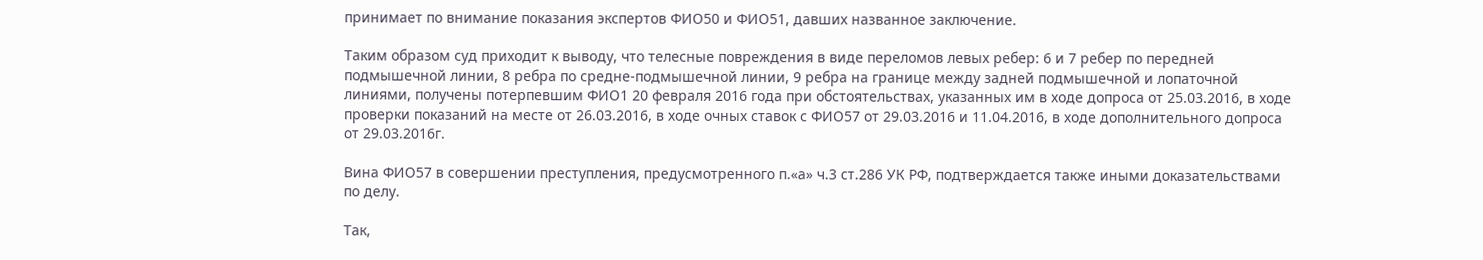принимает по внимание показания экспертов ФИО50 и ФИО51, давших названное заключение.

Таким образом суд приходит к выводу, что телесные повреждения в виде переломов левых ребер: 6 и 7 ребер по передней подмышечной линии, 8 ребра по средне-подмышечной линии, 9 ребра на границе между задней подмышечной и лопаточной линиями, получены потерпевшим ФИО1 20 февраля 2016 года при обстоятельствах, указанных им в ходе допроса от 25.03.2016, в ходе проверки показаний на месте от 26.03.2016, в ходе очных ставок с ФИО57 от 29.03.2016 и 11.04.2016, в ходе дополнительного допроса от 29.03.2016г.

Вина ФИО57 в совершении преступления, предусмотренного п.«а» ч.3 ст.286 УК РФ, подтверждается также иными доказательствами по делу.

Так,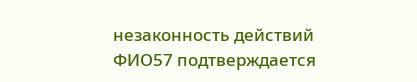незаконность действий ФИО57 подтверждается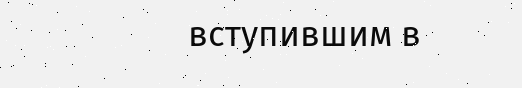вступившим в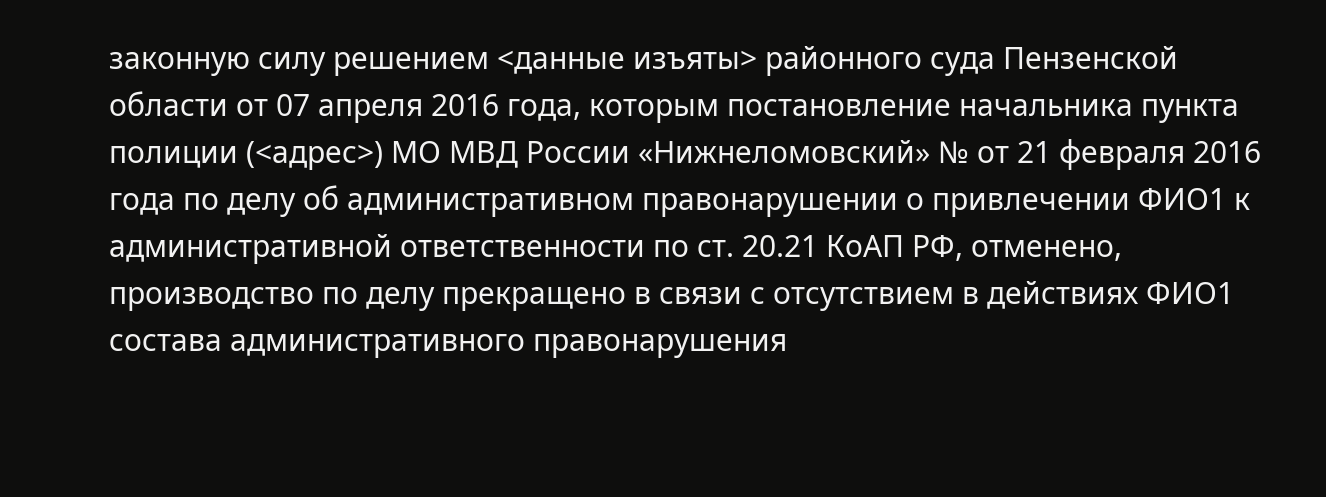законную силу решением <данные изъяты> районного суда Пензенской области от 07 апреля 2016 года, которым постановление начальника пункта полиции (<адрес>) МО МВД России «Нижнеломовский» № от 21 февраля 2016 года по делу об административном правонарушении о привлечении ФИО1 к административной ответственности по ст. 20.21 КоАП РФ, отменено, производство по делу прекращено в связи с отсутствием в действиях ФИО1 состава административного правонарушения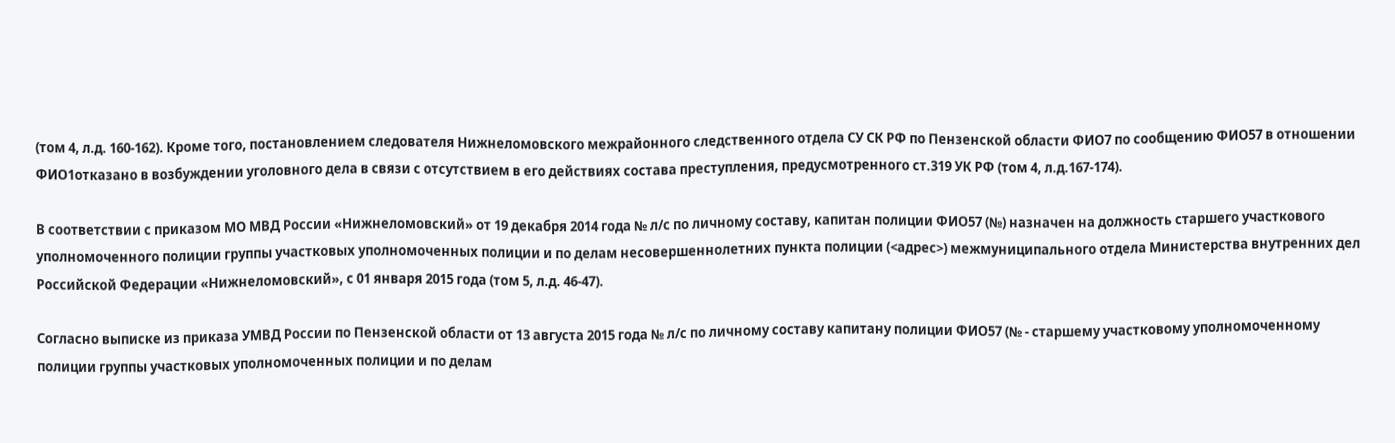(том 4, л.д. 160-162). Кроме того, постановлением следователя Нижнеломовского межрайонного следственного отдела СУ СК РФ по Пензенской области ФИО7 по сообщению ФИО57 в отношении ФИО1отказано в возбуждении уголовного дела в связи с отсутствием в его действиях состава преступления, предусмотренного ст.319 УК РФ (том 4, л.д.167-174).

В соответствии с приказом МО МВД России «Нижнеломовский» от 19 декабря 2014 года № л/с по личному составу, капитан полиции ФИО57 (№) назначен на должность старшего участкового уполномоченного полиции группы участковых уполномоченных полиции и по делам несовершеннолетних пункта полиции (<адрес>) межмуниципального отдела Министерства внутренних дел Российской Федерации «Нижнеломовский», с 01 января 2015 года (том 5, л.д. 46-47).

Согласно выписке из приказа УМВД России по Пензенской области от 13 августа 2015 года № л/с по личному составу капитану полиции ФИО57 (№ - старшему участковому уполномоченному полиции группы участковых уполномоченных полиции и по делам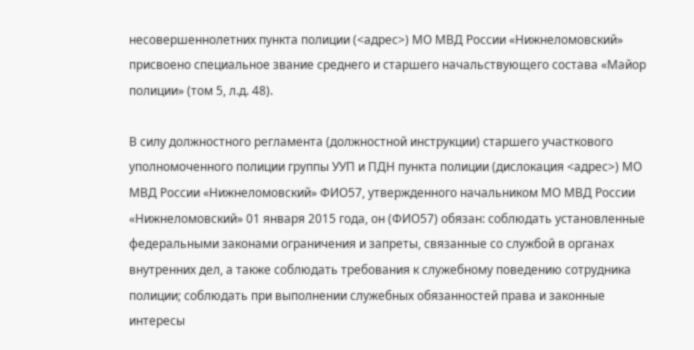несовершеннолетних пункта полиции (<адрес>) МО МВД России «Нижнеломовский» присвоено специальное звание среднего и старшего начальствующего состава «Майор полиции» (том 5, л.д. 48).

В силу должностного регламента (должностной инструкции) старшего участкового уполномоченного полиции группы УУП и ПДН пункта полиции (дислокация <адрес>) МО МВД России «Нижнеломовский» ФИО57, утвержденного начальником МО МВД России «Нижнеломовский» 01 января 2015 года, он (ФИО57) обязан: соблюдать установленные федеральными законами ограничения и запреты, связанные со службой в органах внутренних дел, а также соблюдать требования к служебному поведению сотрудника полиции; соблюдать при выполнении служебных обязанностей права и законные интересы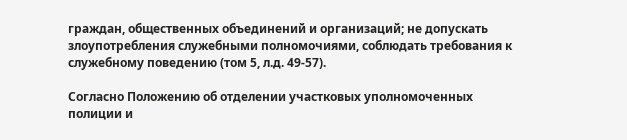граждан, общественных объединений и организаций; не допускать злоупотребления служебными полномочиями, соблюдать требования к служебному поведению (том 5, л.д. 49-57).

Согласно Положению об отделении участковых уполномоченных полиции и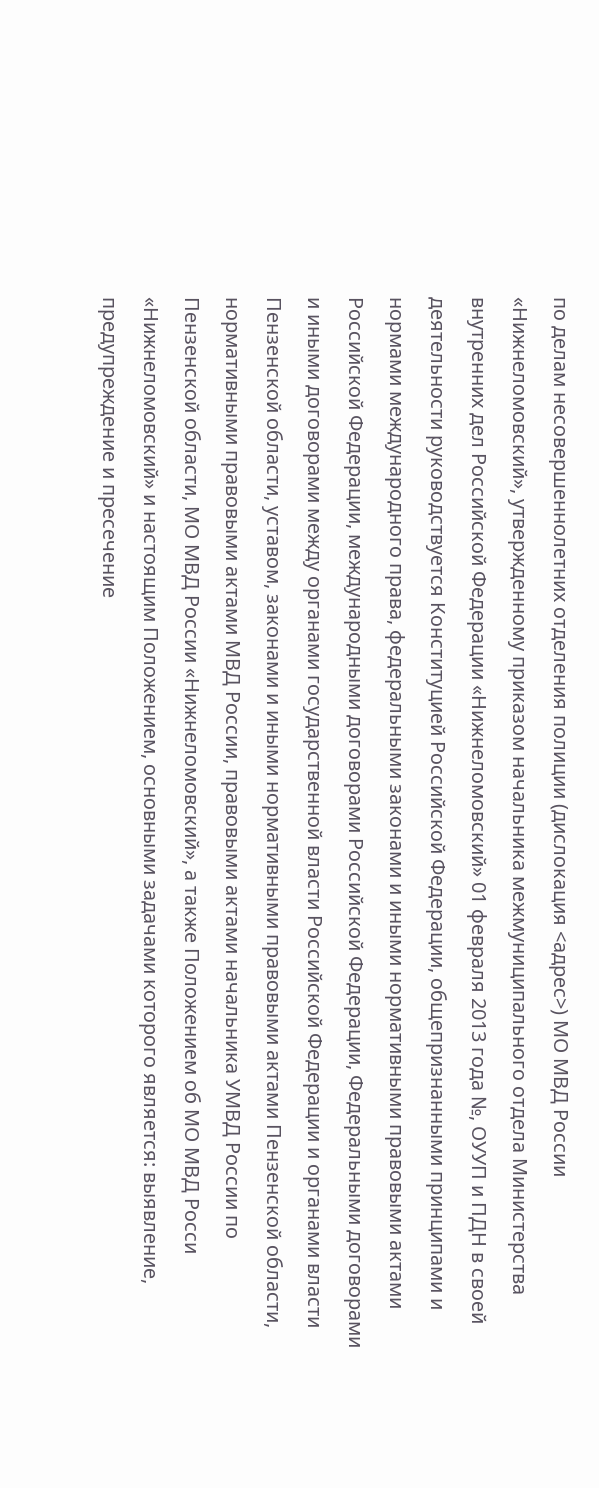по делам несовершеннолетних отделения полиции (дислокация <адрес>) МО МВД России «Нижнеломовский», утвержденному приказом начальника межмуниципального отдела Министерства внутренних дел Российской Федерации «Нижнеломовский» 01 февраля 2013 года №, ОУУП и ПДН в своей деятельности руководствуется Конституцией Российской Федерации, общепризнанными принципами и нормами международного права, федеральными законами и иными нормативными правовыми актами Российской Федерации, международными договорами Российской Федерации, Федеральными договорами и иными договорами между органами государственной власти Российской Федерации и органами власти Пензенской области, уставом, законами и иными нормативными правовыми актами Пензенской области, нормативными правовыми актами МВД России, правовыми актами начальника УМВД России по Пензенской области, МО МВД России «Нижнеломовский», а также Положением об МО МВД Росси «Нижнеломовский» и настоящим Положением, основными задачами которого является: выявление, предупреждение и пресечение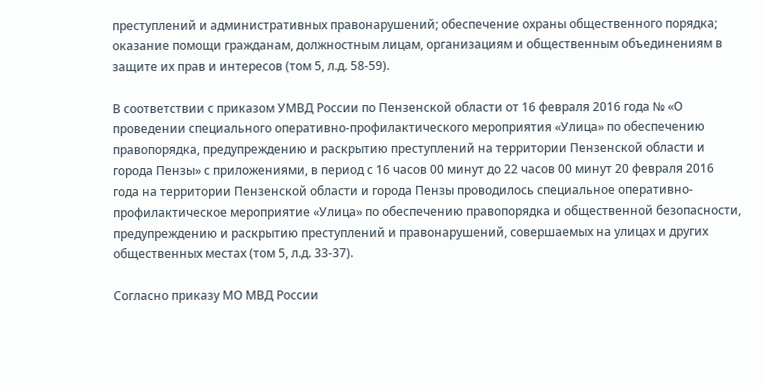преступлений и административных правонарушений; обеспечение охраны общественного порядка; оказание помощи гражданам, должностным лицам, организациям и общественным объединениям в защите их прав и интересов (том 5, л.д. 58-59).

В соответствии с приказом УМВД России по Пензенской области от 16 февраля 2016 года № «О проведении специального оперативно-профилактического мероприятия «Улица» по обеспечению правопорядка, предупреждению и раскрытию преступлений на территории Пензенской области и города Пензы» с приложениями, в период с 16 часов 00 минут до 22 часов 00 минут 20 февраля 2016 года на территории Пензенской области и города Пензы проводилось специальное оперативно-профилактическое мероприятие «Улица» по обеспечению правопорядка и общественной безопасности, предупреждению и раскрытию преступлений и правонарушений, совершаемых на улицах и других общественных местах (том 5, л.д. 33-37).

Согласно приказу МО МВД России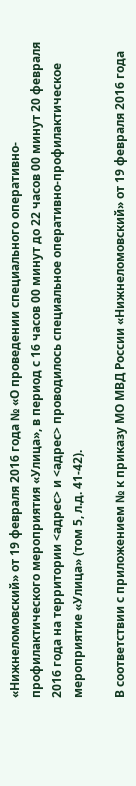«Нижнеломовский» от 19 февраля 2016 года № «О проведении специального оперативно-профилактического мероприятия «Улица», в период с 16 часов 00 минут до 22 часов 00 минут 20 февраля 2016 года на территории <адрес> и <адрес> проводилось специальное оперативно-профилактическое мероприятие «Улица» (том 5, л.д. 41-42).

В соответствии с приложением № к приказу МО МВД России «Нижнеломовский» от 19 февраля 2016 года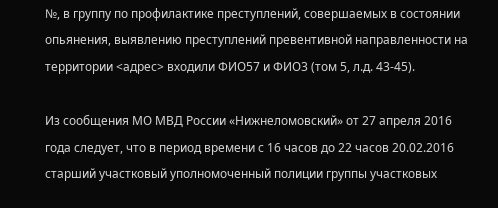№, в группу по профилактике преступлений, совершаемых в состоянии опьянения, выявлению преступлений превентивной направленности на территории <адрес> входили ФИО57 и ФИО3 (том 5, л.д. 43-45).

Из сообщения МО МВД России «Нижнеломовский» от 27 апреля 2016 года следует, что в период времени с 16 часов до 22 часов 20.02.2016 старший участковый уполномоченный полиции группы участковых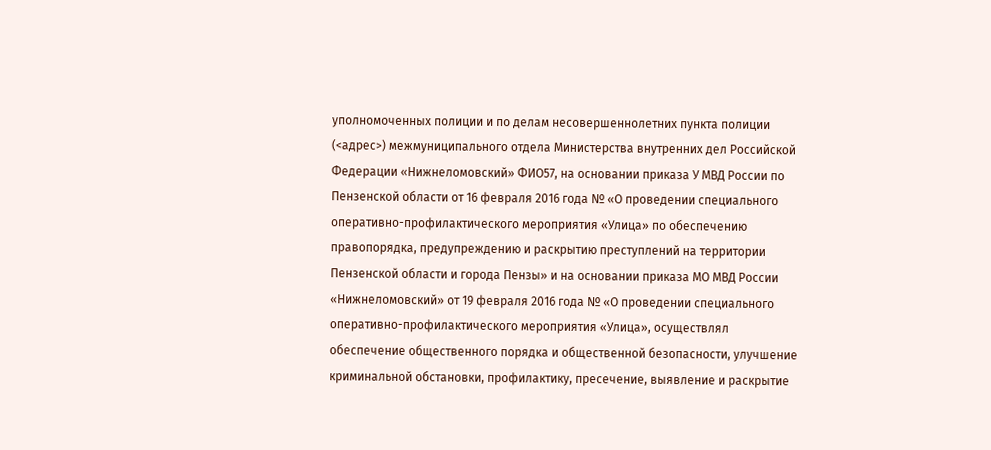уполномоченных полиции и по делам несовершеннолетних пункта полиции (<адрес>) межмуниципального отдела Министерства внутренних дел Российской Федерации «Нижнеломовский» ФИО57, на основании приказа У МВД России по Пензенской области от 16 февраля 2016 года № «О проведении специального оперативно-профилактического мероприятия «Улица» по обеспечению правопорядка, предупреждению и раскрытию преступлений на территории Пензенской области и города Пензы» и на основании приказа МО МВД России «Нижнеломовский» от 19 февраля 2016 года № «О проведении специального оперативно-профилактического мероприятия «Улица», осуществлял обеспечение общественного порядка и общественной безопасности, улучшение криминальной обстановки, профилактику, пресечение, выявление и раскрытие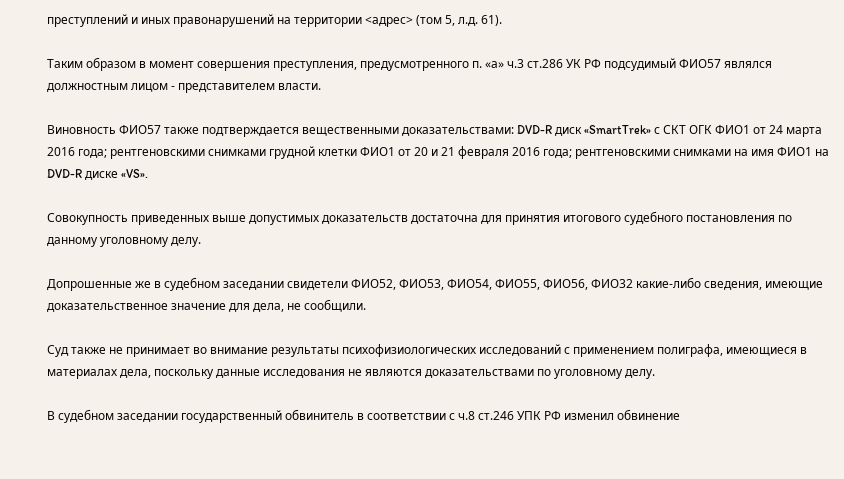преступлений и иных правонарушений на территории <адрес> (том 5, л.д. 61).

Таким образом в момент совершения преступления, предусмотренного п. «а» ч.3 ст.286 УК РФ подсудимый ФИО57 являлся должностным лицом - представителем власти.

Виновность ФИО57 также подтверждается вещественными доказательствами: DVD-R диск «SmartTrek» с СКТ ОГК ФИО1 от 24 марта 2016 года; рентгеновскими снимками грудной клетки ФИО1 от 20 и 21 февраля 2016 года; рентгеновскими снимками на имя ФИО1 на DVD-R диске «VS».

Совокупность приведенных выше допустимых доказательств достаточна для принятия итогового судебного постановления по данному уголовному делу.

Допрошенные же в судебном заседании свидетели ФИО52, ФИО53, ФИО54, ФИО55, ФИО56, ФИО32 какие-либо сведения, имеющие доказательственное значение для дела, не сообщили.

Суд также не принимает во внимание результаты психофизиологических исследований с применением полиграфа, имеющиеся в материалах дела, поскольку данные исследования не являются доказательствами по уголовному делу.

В судебном заседании государственный обвинитель в соответствии с ч.8 ст.246 УПК РФ изменил обвинение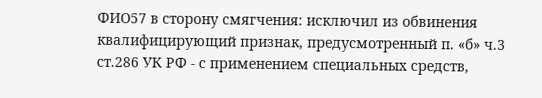ФИО57 в сторону смягчения: исключил из обвинения квалифицирующий признак, предусмотренный п. «б» ч.3 ст.286 УК РФ - с применением специальных средств,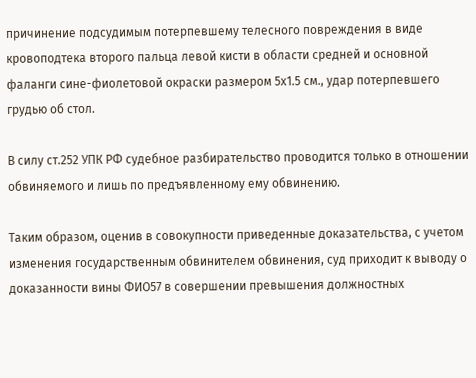причинение подсудимым потерпевшему телесного повреждения в виде кровоподтека второго пальца левой кисти в области средней и основной фаланги сине-фиолетовой окраски размером 5x1.5 см., удар потерпевшего грудью об стол.

В силу ст.252 УПК РФ судебное разбирательство проводится только в отношении обвиняемого и лишь по предъявленному ему обвинению.

Таким образом, оценив в совокупности приведенные доказательства, с учетом изменения государственным обвинителем обвинения, суд приходит к выводу о доказанности вины ФИО57 в совершении превышения должностных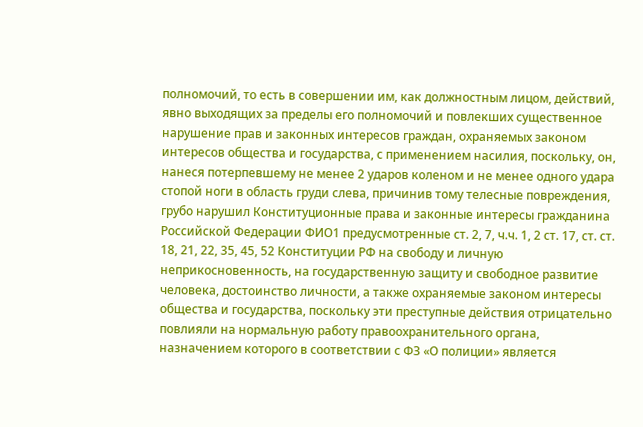полномочий, то есть в совершении им, как должностным лицом, действий, явно выходящих за пределы его полномочий и повлекших существенное нарушение прав и законных интересов граждан, охраняемых законом интересов общества и государства, с применением насилия, поскольку, он, нанеся потерпевшему не менее 2 ударов коленом и не менее одного удара стопой ноги в область груди слева, причинив тому телесные повреждения, грубо нарушил Конституционные права и законные интересы гражданина Российской Федерации ФИО1 предусмотренные ст. 2, 7, ч.ч. 1, 2 ст. 17, ст. ст. 18, 21, 22, 35, 45, 52 Конституции РФ на свободу и личную неприкосновенность, на государственную защиту и свободное развитие человека, достоинство личности, а также охраняемые законом интересы общества и государства, поскольку эти преступные действия отрицательно повлияли на нормальную работу правоохранительного органа, назначением которого в соответствии с ФЗ «О полиции» является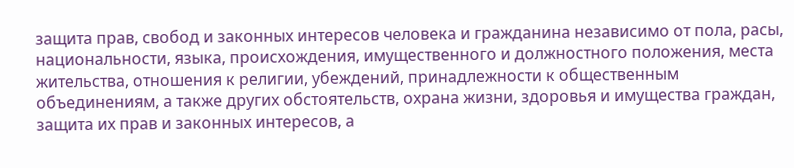защита прав, свобод и законных интересов человека и гражданина независимо от пола, расы, национальности, языка, происхождения, имущественного и должностного положения, места жительства, отношения к религии, убеждений, принадлежности к общественным объединениям, а также других обстоятельств, охрана жизни, здоровья и имущества граждан, защита их прав и законных интересов, а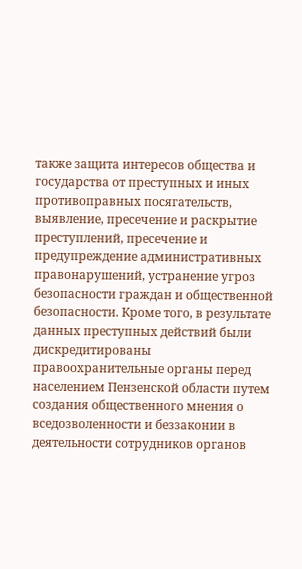также защита интересов общества и государства от преступных и иных противоправных посягательств, выявление, пресечение и раскрытие преступлений, пресечение и предупреждение административных правонарушений, устранение угроз безопасности граждан и общественной безопасности. Кроме того, в результате данных преступных действий были дискредитированы правоохранительные органы перед населением Пензенской области путем создания общественного мнения о вседозволенности и беззаконии в деятельности сотрудников органов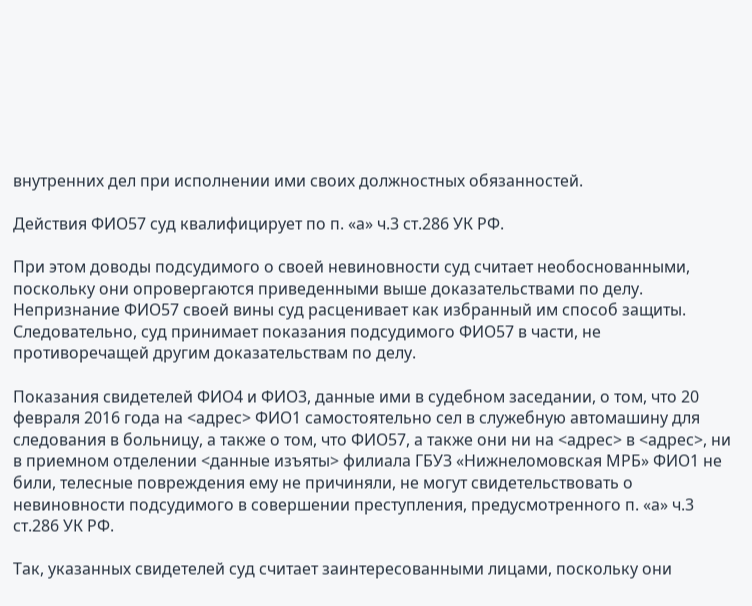внутренних дел при исполнении ими своих должностных обязанностей.

Действия ФИО57 суд квалифицирует по п. «а» ч.3 ст.286 УК РФ.

При этом доводы подсудимого о своей невиновности суд считает необоснованными, поскольку они опровергаются приведенными выше доказательствами по делу. Непризнание ФИО57 своей вины суд расценивает как избранный им способ защиты. Следовательно, суд принимает показания подсудимого ФИО57 в части, не противоречащей другим доказательствам по делу.

Показания свидетелей ФИО4 и ФИО3, данные ими в судебном заседании, о том, что 20 февраля 2016 года на <адрес> ФИО1 самостоятельно сел в служебную автомашину для следования в больницу, а также о том, что ФИО57, а также они ни на <адрес> в <адрес>, ни в приемном отделении <данные изъяты> филиала ГБУЗ «Нижнеломовская МРБ» ФИО1 не били, телесные повреждения ему не причиняли, не могут свидетельствовать о невиновности подсудимого в совершении преступления, предусмотренного п. «а» ч.3 ст.286 УК РФ.

Так, указанных свидетелей суд считает заинтересованными лицами, поскольку они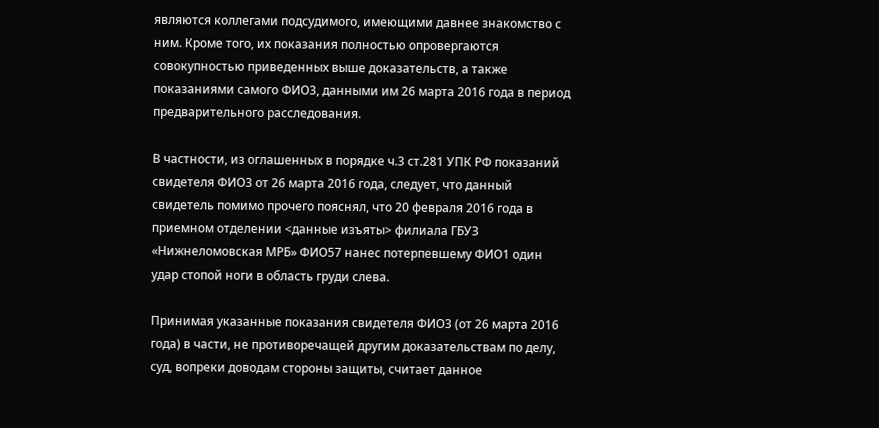являются коллегами подсудимого, имеющими давнее знакомство с ним. Кроме того, их показания полностью опровергаются совокупностью приведенных выше доказательств, а также показаниями самого ФИО3, данными им 26 марта 2016 года в период предварительного расследования.

В частности, из оглашенных в порядке ч.3 ст.281 УПК РФ показаний свидетеля ФИО3 от 26 марта 2016 года, следует, что данный свидетель помимо прочего пояснял, что 20 февраля 2016 года в приемном отделении <данные изъяты> филиала ГБУЗ «Нижнеломовская МРБ» ФИО57 нанес потерпевшему ФИО1 один удар стопой ноги в область груди слева.

Принимая указанные показания свидетеля ФИО3 (от 26 марта 2016 года) в части, не противоречащей другим доказательствам по делу, суд, вопреки доводам стороны защиты, считает данное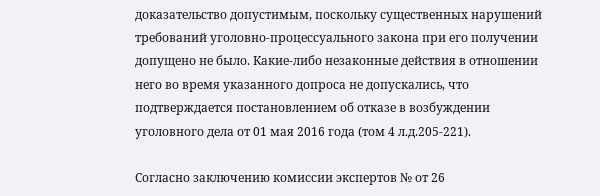доказательство допустимым, поскольку существенных нарушений требований уголовно-процессуального закона при его получении допущено не было. Какие-либо незаконные действия в отношении него во время указанного допроса не допускались, что подтверждается постановлением об отказе в возбуждении уголовного дела от 01 мая 2016 года (том 4 л.д.205-221).

Согласно заключению комиссии экспертов № от 26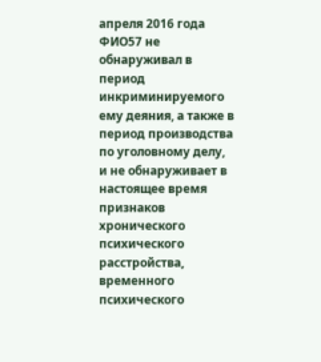апреля 2016 года ФИО57 не обнаруживал в период инкриминируемого ему деяния, а также в период производства по уголовному делу, и не обнаруживает в настоящее время признаков хронического психического расстройства, временного психического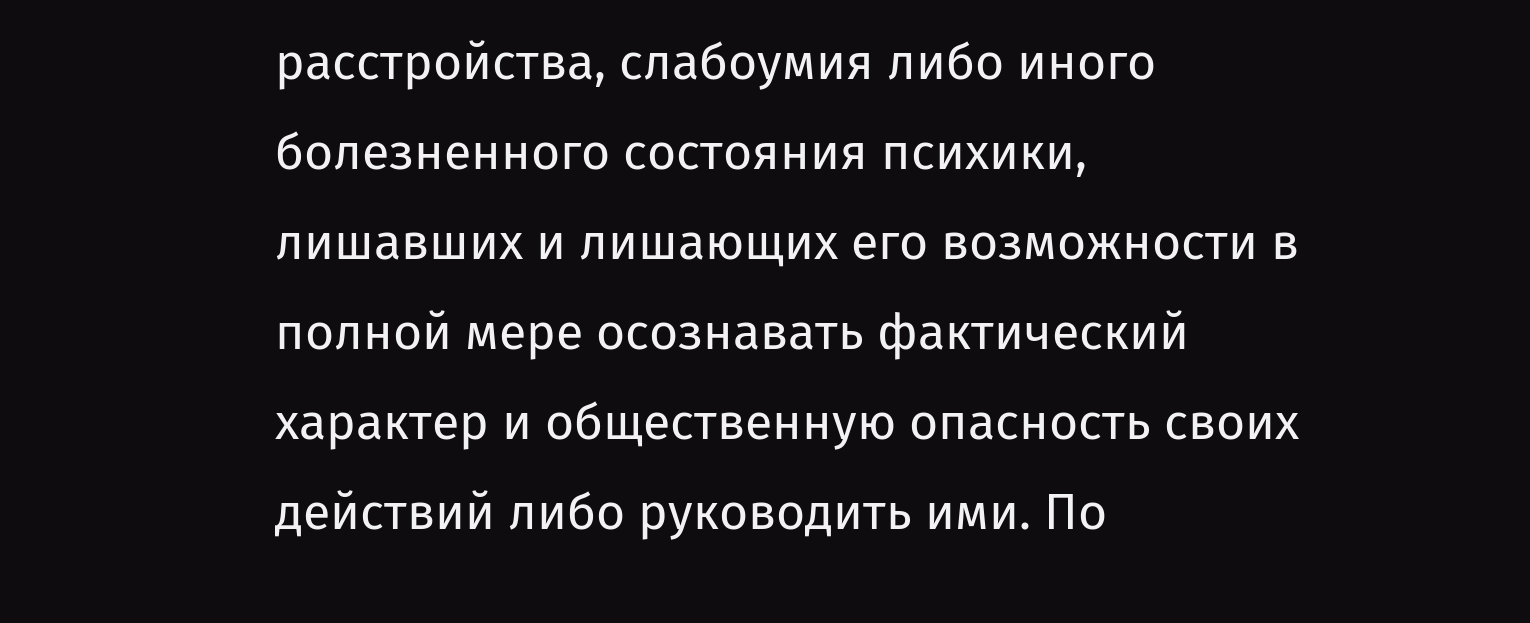расстройства, слабоумия либо иного болезненного состояния психики, лишавших и лишающих его возможности в полной мере осознавать фактический характер и общественную опасность своих действий либо руководить ими. По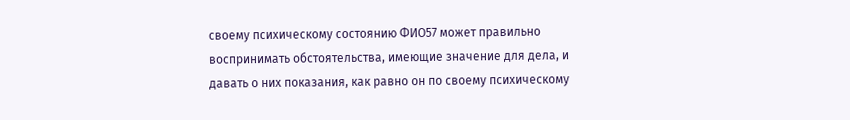своему психическому состоянию ФИО57 может правильно воспринимать обстоятельства, имеющие значение для дела, и давать о них показания, как равно он по своему психическому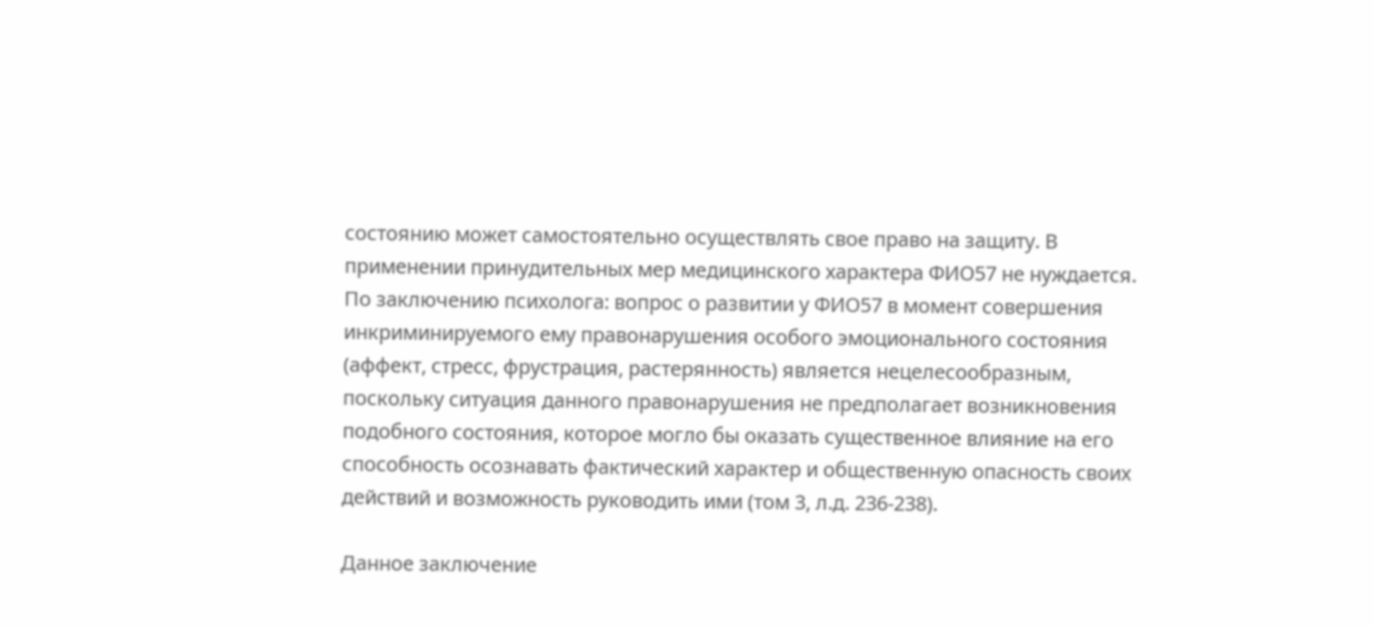состоянию может самостоятельно осуществлять свое право на защиту. В применении принудительных мер медицинского характера ФИО57 не нуждается. По заключению психолога: вопрос о развитии у ФИО57 в момент совершения инкриминируемого ему правонарушения особого эмоционального состояния (аффект, стресс, фрустрация, растерянность) является нецелесообразным, поскольку ситуация данного правонарушения не предполагает возникновения подобного состояния, которое могло бы оказать существенное влияние на его способность осознавать фактический характер и общественную опасность своих действий и возможность руководить ими (том 3, л.д. 236-238).

Данное заключение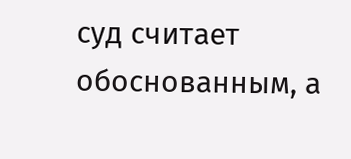суд считает обоснованным, а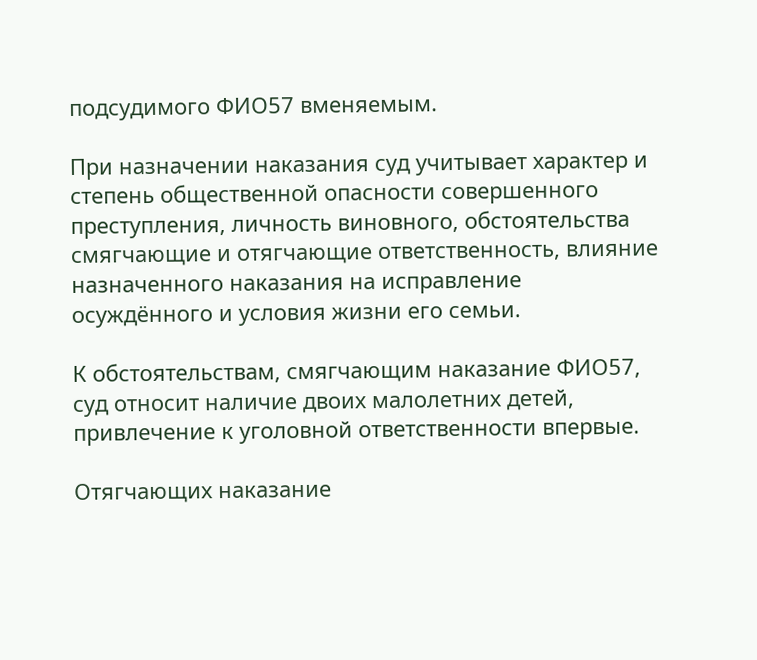подсудимого ФИО57 вменяемым.

При назначении наказания суд учитывает характер и степень общественной опасности совершенного преступления, личность виновного, обстоятельства смягчающие и отягчающие ответственность, влияние назначенного наказания на исправление осуждённого и условия жизни его семьи.

К обстоятельствам, смягчающим наказание ФИО57, суд относит наличие двоих малолетних детей, привлечение к уголовной ответственности впервые.

Отягчающих наказание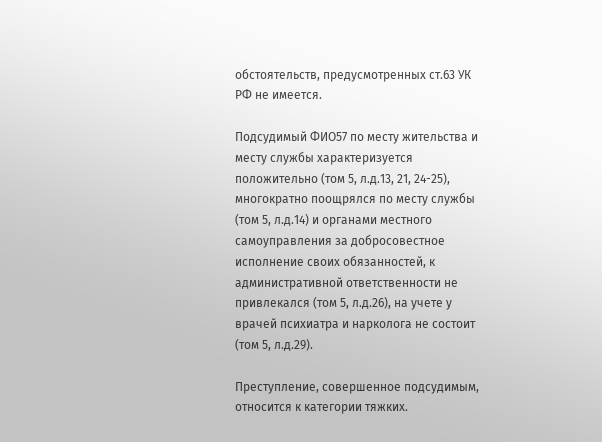обстоятельств, предусмотренных ст.63 УК РФ не имеется.

Подсудимый ФИО57 по месту жительства и месту службы характеризуется положительно (том 5, л.д.13, 21, 24-25), многократно поощрялся по месту службы (том 5, л.д.14) и органами местного самоуправления за добросовестное исполнение своих обязанностей, к административной ответственности не привлекался (том 5, л.д.26), на учете у врачей психиатра и нарколога не состоит (том 5, л.д.29).

Преступление, совершенное подсудимым, относится к категории тяжких.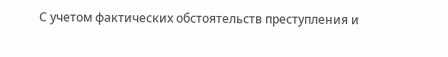С учетом фактических обстоятельств преступления и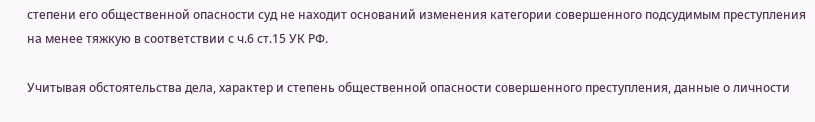степени его общественной опасности суд не находит оснований изменения категории совершенного подсудимым преступления на менее тяжкую в соответствии с ч.6 ст.15 УК РФ.

Учитывая обстоятельства дела, характер и степень общественной опасности совершенного преступления, данные о личности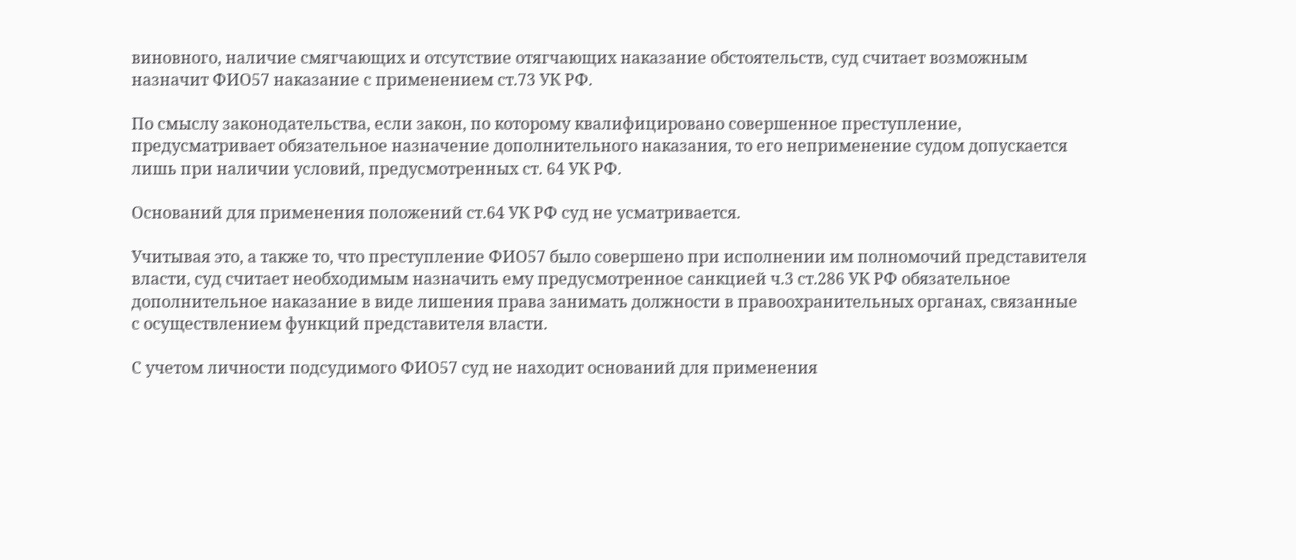виновного, наличие смягчающих и отсутствие отягчающих наказание обстоятельств, суд считает возможным назначит ФИО57 наказание с применением ст.73 УК РФ.

По смыслу законодательства, если закон, по которому квалифицировано совершенное преступление, предусматривает обязательное назначение дополнительного наказания, то его неприменение судом допускается лишь при наличии условий, предусмотренных ст. 64 УК РФ.

Оснований для применения положений ст.64 УК РФ суд не усматривается.

Учитывая это, а также то, что преступление ФИО57 было совершено при исполнении им полномочий представителя власти, суд считает необходимым назначить ему предусмотренное санкцией ч.3 ст.286 УК РФ обязательное дополнительное наказание в виде лишения права занимать должности в правоохранительных органах, связанные с осуществлением функций представителя власти.

С учетом личности подсудимого ФИО57 суд не находит оснований для применения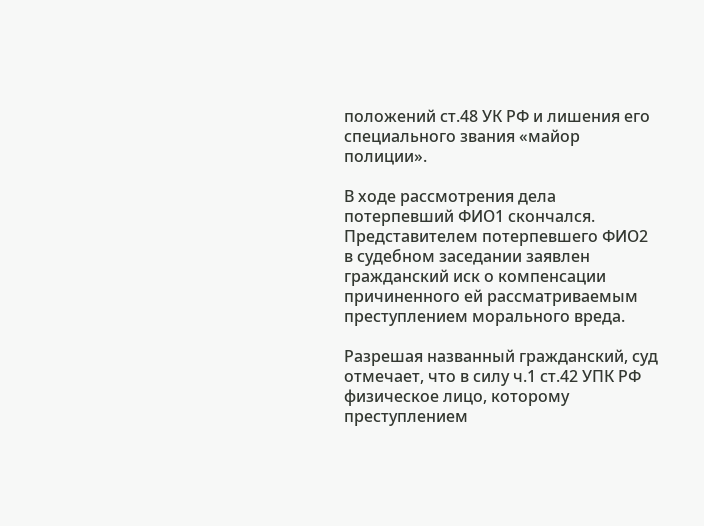положений ст.48 УК РФ и лишения его специального звания «майор полиции».

В ходе рассмотрения дела потерпевший ФИО1 скончался. Представителем потерпевшего ФИО2 в судебном заседании заявлен гражданский иск о компенсации причиненного ей рассматриваемым преступлением морального вреда.

Разрешая названный гражданский, суд отмечает, что в силу ч.1 ст.42 УПК РФ физическое лицо, которому преступлением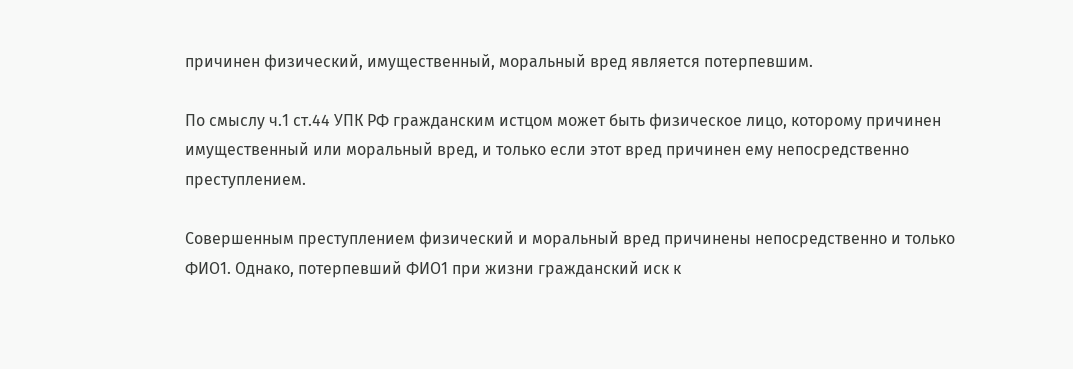причинен физический, имущественный, моральный вред является потерпевшим.

По смыслу ч.1 ст.44 УПК РФ гражданским истцом может быть физическое лицо, которому причинен имущественный или моральный вред, и только если этот вред причинен ему непосредственно преступлением.

Совершенным преступлением физический и моральный вред причинены непосредственно и только ФИО1. Однако, потерпевший ФИО1 при жизни гражданский иск к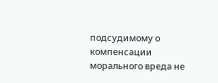подсудимому о компенсации морального вреда не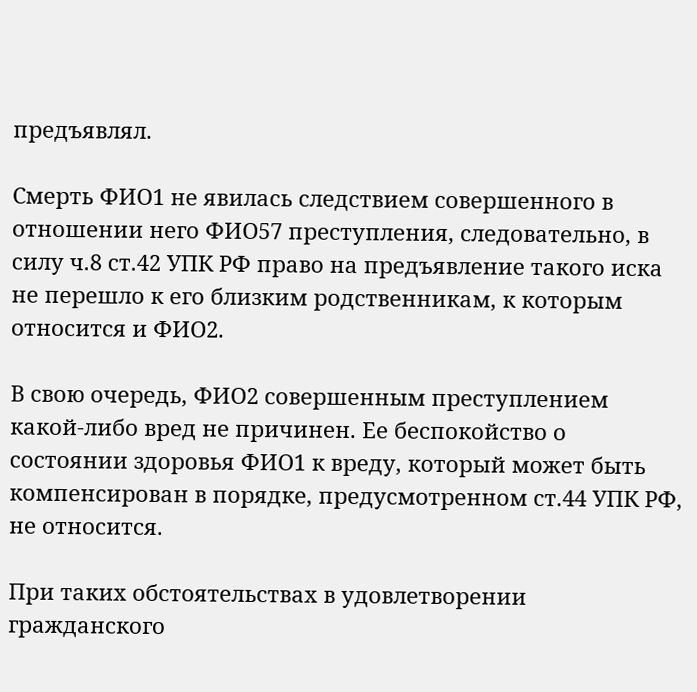предъявлял.

Смерть ФИО1 не явилась следствием совершенного в отношении него ФИО57 преступления, следовательно, в силу ч.8 ст.42 УПК РФ право на предъявление такого иска не перешло к его близким родственникам, к которым относится и ФИО2.

В свою очередь, ФИО2 совершенным преступлением какой-либо вред не причинен. Ее беспокойство о состоянии здоровья ФИО1 к вреду, который может быть компенсирован в порядке, предусмотренном ст.44 УПК РФ, не относится.

При таких обстоятельствах в удовлетворении гражданского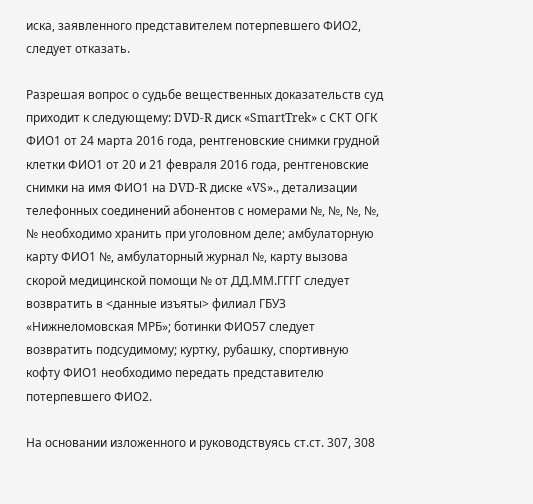иска, заявленного представителем потерпевшего ФИО2, следует отказать.

Разрешая вопрос о судьбе вещественных доказательств суд приходит к следующему: DVD-R диск «SmartTrek» с СКТ ОГК ФИО1 от 24 марта 2016 года, рентгеновские снимки грудной клетки ФИО1 от 20 и 21 февраля 2016 года, рентгеновские снимки на имя ФИО1 на DVD-R диске «VS»., детализации телефонных соединений абонентов с номерами №, №, №, №, № необходимо хранить при уголовном деле; амбулаторную карту ФИО1 №, амбулаторный журнал №, карту вызова скорой медицинской помощи № от ДД.ММ.ГГГГ следует возвратить в <данные изъяты> филиал ГБУЗ «Нижнеломовская МРБ»; ботинки ФИО57 следует возвратить подсудимому; куртку, рубашку, спортивную кофту ФИО1 необходимо передать представителю потерпевшего ФИО2.

На основании изложенного и руководствуясь ст.ст. 307, 308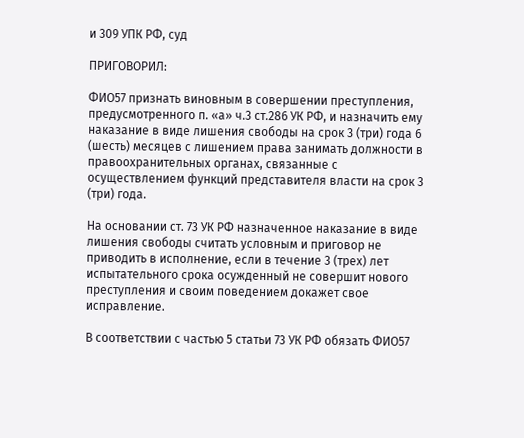и 309 УПК РФ, суд

ПРИГОВОРИЛ:

ФИО57 признать виновным в совершении преступления, предусмотренного п. «а» ч.3 ст.286 УК РФ, и назначить ему наказание в виде лишения свободы на срок 3 (три) года 6 (шесть) месяцев с лишением права занимать должности в правоохранительных органах, связанные с осуществлением функций представителя власти на срок 3 (три) года.

На основании ст. 73 УК РФ назначенное наказание в виде лишения свободы считать условным и приговор не приводить в исполнение, если в течение 3 (трех) лет испытательного срока осужденный не совершит нового преступления и своим поведением докажет свое исправление.

В соответствии с частью 5 статьи 73 УК РФ обязать ФИО57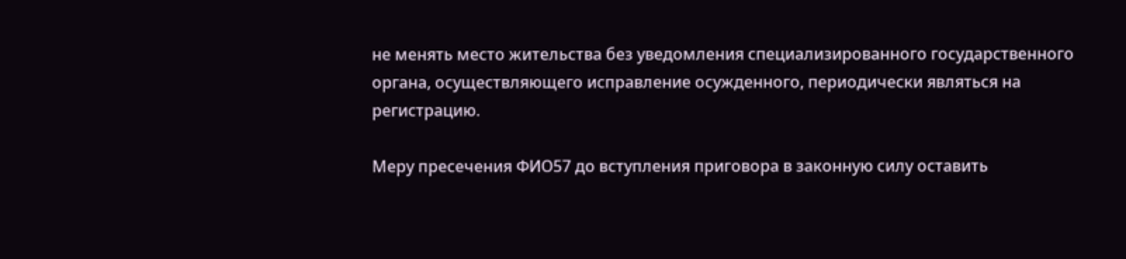не менять место жительства без уведомления специализированного государственного органа, осуществляющего исправление осужденного, периодически являться на регистрацию.

Меру пресечения ФИО57 до вступления приговора в законную силу оставить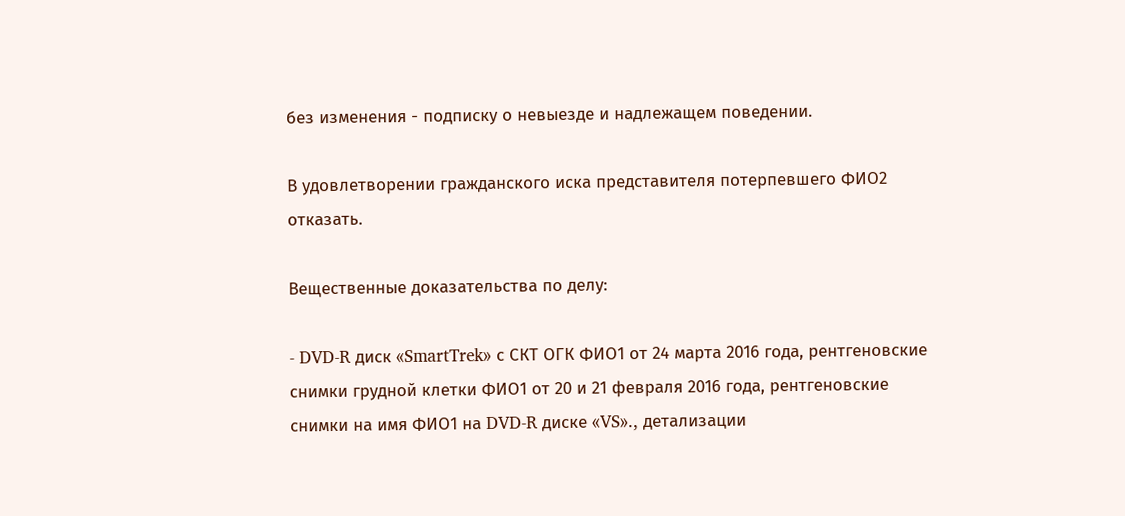без изменения - подписку о невыезде и надлежащем поведении.

В удовлетворении гражданского иска представителя потерпевшего ФИО2 отказать.

Вещественные доказательства по делу:

- DVD-R диск «SmartTrek» с СКТ ОГК ФИО1 от 24 марта 2016 года, рентгеновские снимки грудной клетки ФИО1 от 20 и 21 февраля 2016 года, рентгеновские снимки на имя ФИО1 на DVD-R диске «VS»., детализации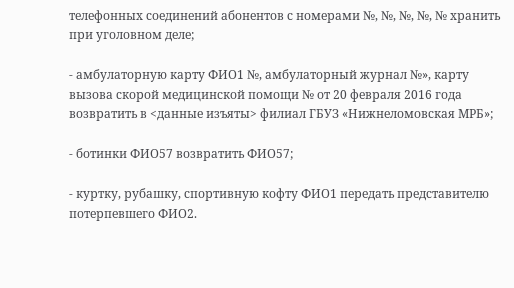телефонных соединений абонентов с номерами №, №, №, №, № хранить при уголовном деле;

- амбулаторную карту ФИО1 №, амбулаторный журнал №», карту вызова скорой медицинской помощи № от 20 февраля 2016 года возвратить в <данные изъяты> филиал ГБУЗ «Нижнеломовская МРБ»;

- ботинки ФИО57 возвратить ФИО57;

- куртку, рубашку, спортивную кофту ФИО1 передать представителю потерпевшего ФИО2.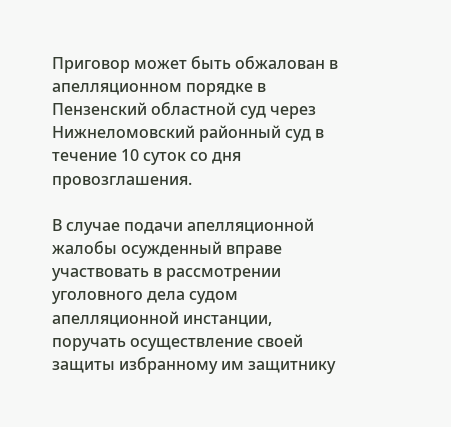Приговор может быть обжалован в апелляционном порядке в Пензенский областной суд через Нижнеломовский районный суд в течение 10 суток со дня провозглашения.

В случае подачи апелляционной жалобы осужденный вправе участвовать в рассмотрении уголовного дела судом апелляционной инстанции, поручать осуществление своей защиты избранному им защитнику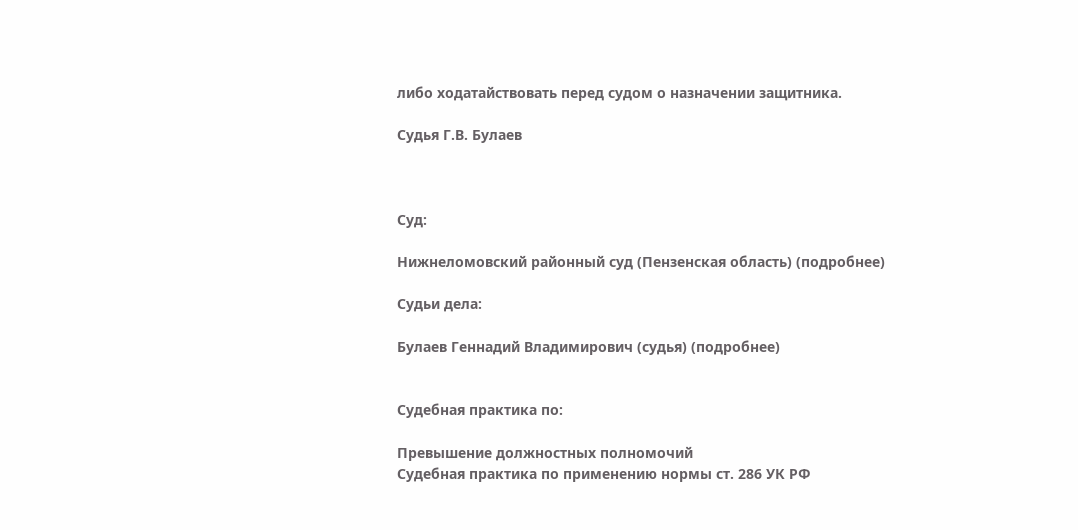либо ходатайствовать перед судом о назначении защитника.

Судья Г.В. Булаев



Суд:

Нижнеломовский районный суд (Пензенская область) (подробнее)

Судьи дела:

Булаев Геннадий Владимирович (судья) (подробнее)


Судебная практика по:

Превышение должностных полномочий
Судебная практика по применению нормы ст. 286 УК РФ